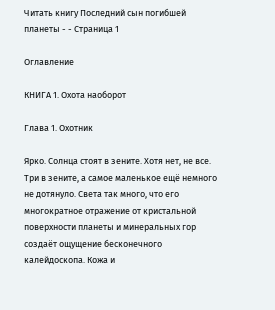Читать книгу Последний сын погибшей планеты - - Страница 1

Оглавление

КНИГА 1. Охота наоборот

Глава 1. Охотник

Ярко. Солнца стоят в зените. Хотя нет, не все. Три в зените, а самое маленькое ещё немного не дотянуло. Света так много, что его многократное отражение от кристальной поверхности планеты и минеральных гор создаёт ощущение бесконечного калейдоскопа. Кожа и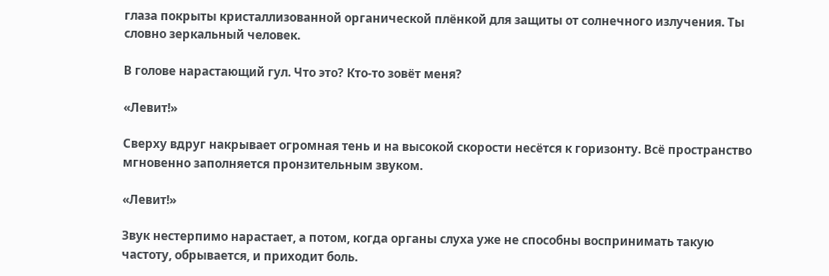глаза покрыты кристаллизованной органической плёнкой для защиты от солнечного излучения. Ты словно зеркальный человек.

В голове нарастающий гул. Что это? Кто-то зовёт меня?

«Левит!»

Сверху вдруг накрывает огромная тень и на высокой скорости несётся к горизонту. Всё пространство мгновенно заполняется пронзительным звуком.

«Левит!»

Звук нестерпимо нарастает, а потом, когда органы слуха уже не способны воспринимать такую частоту, обрывается, и приходит боль.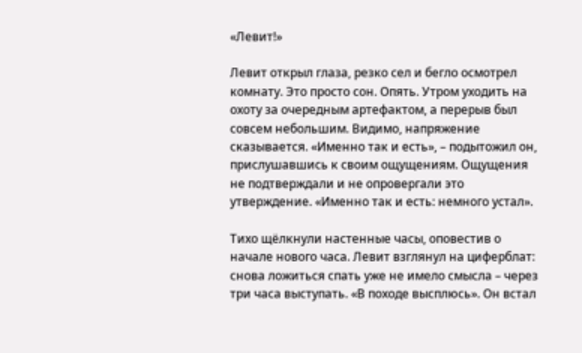«Левит!»

Левит открыл глаза, резко сел и бегло осмотрел комнату. Это просто сон. Опять. Утром уходить на охоту за очередным артефактом, а перерыв был совсем небольшим. Видимо, напряжение сказывается. «Именно так и есть», – подытожил он, прислушавшись к своим ощущениям. Ощущения не подтверждали и не опровергали это утверждение. «Именно так и есть: немного устал».

Тихо щёлкнули настенные часы, оповестив о начале нового часа. Левит взглянул на циферблат: снова ложиться спать уже не имело смысла – через три часа выступать. «В походе высплюсь». Он встал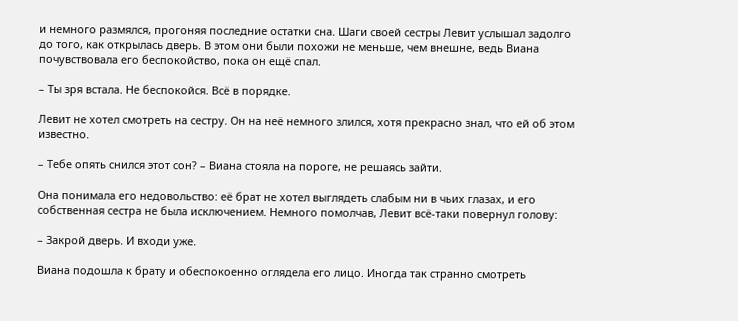и немного размялся, прогоняя последние остатки сна. Шаги своей сестры Левит услышал задолго до того, как открылась дверь. В этом они были похожи не меньше, чем внешне, ведь Виана почувствовала его беспокойство, пока он ещё спал.

– Ты зря встала. Не беспокойся. Всё в порядке.

Левит не хотел смотреть на сестру. Он на неё немного злился, хотя прекрасно знал, что ей об этом известно.

– Тебе опять снился этот сон? – Виана стояла на пороге, не решаясь зайти.

Она понимала его недовольство: её брат не хотел выглядеть слабым ни в чьих глазах, и его собственная сестра не была исключением. Немного помолчав, Левит всё-таки повернул голову:

– Закрой дверь. И входи уже.

Виана подошла к брату и обеспокоенно оглядела его лицо. Иногда так странно смотреть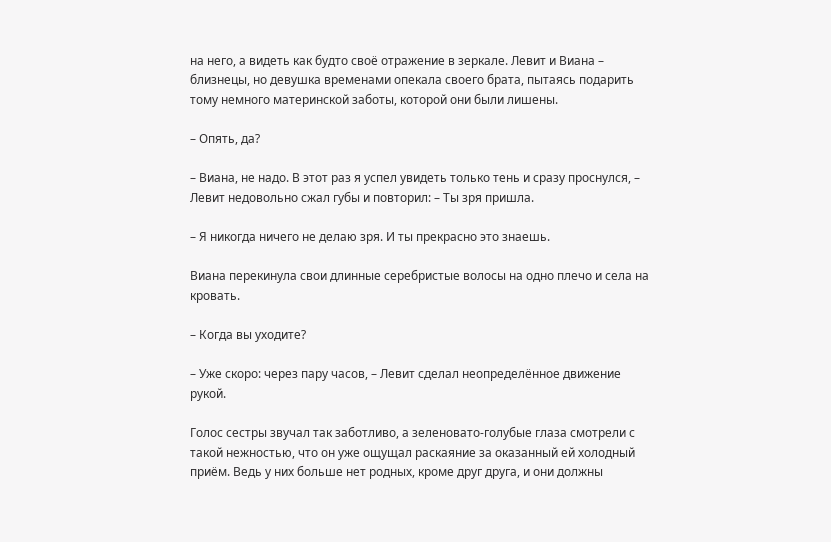на него, а видеть как будто своё отражение в зеркале. Левит и Виана – близнецы, но девушка временами опекала своего брата, пытаясь подарить тому немного материнской заботы, которой они были лишены.

– Опять, да?

– Виана, не надо. В этот раз я успел увидеть только тень и сразу проснулся, – Левит недовольно сжал губы и повторил: – Ты зря пришла.

– Я никогда ничего не делаю зря. И ты прекрасно это знаешь.

Виана перекинула свои длинные серебристые волосы на одно плечо и села на кровать.

– Когда вы уходите?

– Уже скоро: через пару часов, – Левит сделал неопределённое движение рукой.

Голос сестры звучал так заботливо, а зеленовато-голубые глаза смотрели с такой нежностью, что он уже ощущал раскаяние за оказанный ей холодный приём. Ведь у них больше нет родных, кроме друг друга, и они должны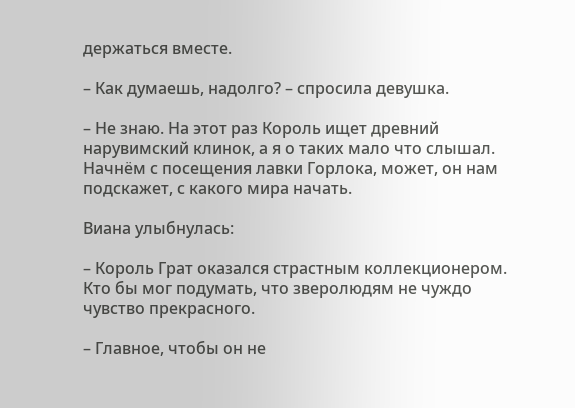держаться вместе.

– Как думаешь, надолго? – спросила девушка.

– Не знаю. На этот раз Король ищет древний нарувимский клинок, а я о таких мало что слышал. Начнём с посещения лавки Горлока, может, он нам подскажет, с какого мира начать.

Виана улыбнулась:

– Король Грат оказался страстным коллекционером. Кто бы мог подумать, что зверолюдям не чуждо чувство прекрасного.

– Главное, чтобы он не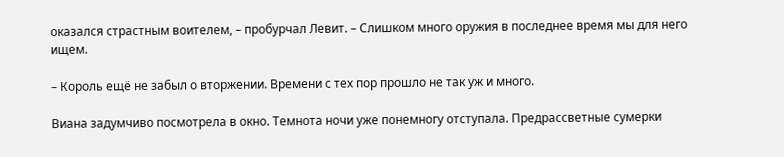оказался страстным воителем, – пробурчал Левит. – Слишком много оружия в последнее время мы для него ищем.

– Король ещё не забыл о вторжении. Времени с тех пор прошло не так уж и много.

Виана задумчиво посмотрела в окно. Темнота ночи уже понемногу отступала. Предрассветные сумерки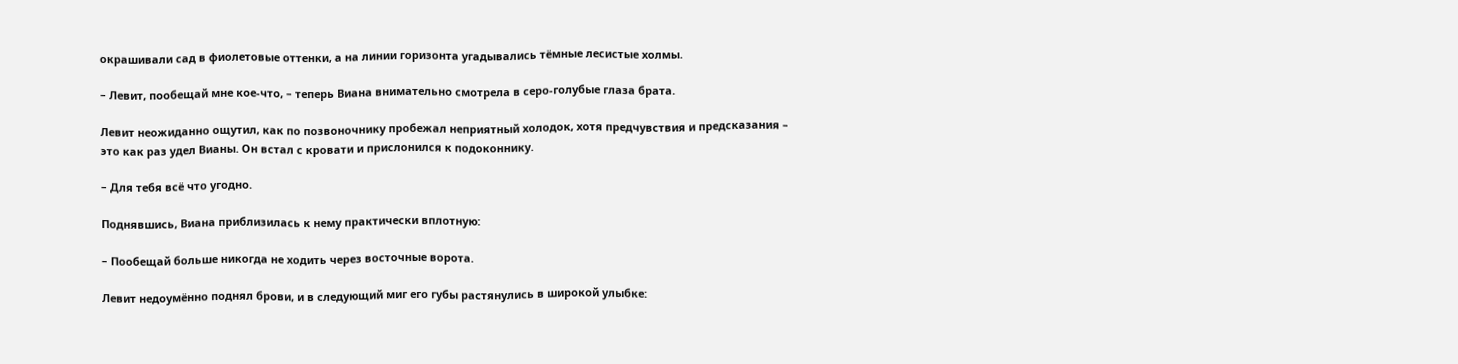окрашивали сад в фиолетовые оттенки, а на линии горизонта угадывались тёмные лесистые холмы.

– Левит, пообещай мне кое-что, – теперь Виана внимательно смотрела в серо-голубые глаза брата.

Левит неожиданно ощутил, как по позвоночнику пробежал неприятный холодок, хотя предчувствия и предсказания – это как раз удел Вианы. Он встал с кровати и прислонился к подоконнику.

– Для тебя всё что угодно.

Поднявшись, Виана приблизилась к нему практически вплотную:

– Пообещай больше никогда не ходить через восточные ворота.

Левит недоумённо поднял брови, и в следующий миг его губы растянулись в широкой улыбке: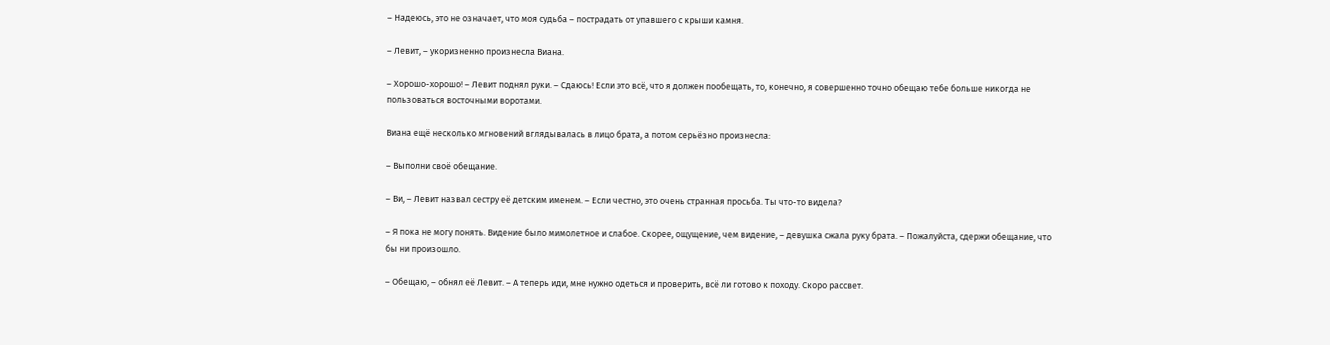– Надеюсь, это не означает, что моя судьба – пострадать от упавшего с крыши камня.

– Левит, – укоризненно произнесла Виана.

– Хорошо-хорошо! – Левит поднял руки. – Сдаюсь! Если это всё, что я должен пообещать, то, конечно, я совершенно точно обещаю тебе больше никогда не пользоваться восточными воротами.

Виана ещё несколько мгновений вглядывалась в лицо брата, а потом серьёзно произнесла:

– Выполни своё обещание.

– Ви, – Левит назвал сестру её детским именем. – Если честно, это очень странная просьба. Ты что-то видела?

– Я пока не могу понять. Видение было мимолетное и слабое. Скорее, ощущение, чем видение, – девушка сжала руку брата. – Пожалуйста, сдержи обещание, что бы ни произошло.

– Обещаю, – обнял её Левит. – А теперь иди, мне нужно одеться и проверить, всё ли готово к походу. Скоро рассвет.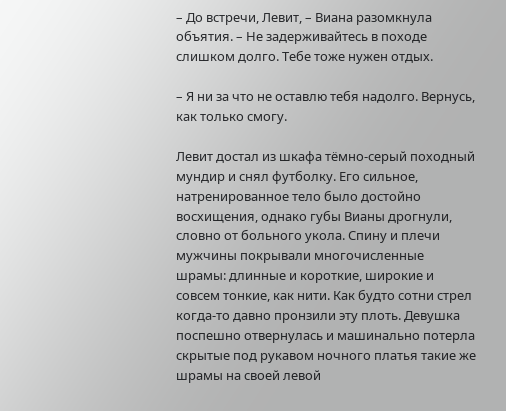– До встречи, Левит, – Виана разомкнула объятия. – Не задерживайтесь в походе слишком долго. Тебе тоже нужен отдых.

– Я ни за что не оставлю тебя надолго. Вернусь, как только смогу.

Левит достал из шкафа тёмно-серый походный мундир и снял футболку. Его сильное, натренированное тело было достойно восхищения, однако губы Вианы дрогнули, словно от больного укола. Спину и плечи мужчины покрывали многочисленные шрамы: длинные и короткие, широкие и совсем тонкие, как нити. Как будто сотни стрел когда-то давно пронзили эту плоть. Девушка поспешно отвернулась и машинально потерла скрытые под рукавом ночного платья такие же шрамы на своей левой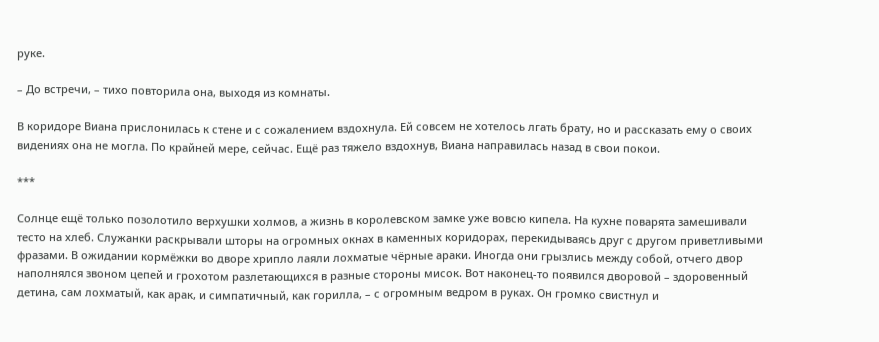руке.

– До встречи, – тихо повторила она, выходя из комнаты.

В коридоре Виана прислонилась к стене и с сожалением вздохнула. Ей совсем не хотелось лгать брату, но и рассказать ему о своих видениях она не могла. По крайней мере, сейчас. Ещё раз тяжело вздохнув, Виана направилась назад в свои покои.

***

Солнце ещё только позолотило верхушки холмов, а жизнь в королевском замке уже вовсю кипела. На кухне поварята замешивали тесто на хлеб. Служанки раскрывали шторы на огромных окнах в каменных коридорах, перекидываясь друг с другом приветливыми фразами. В ожидании кормёжки во дворе хрипло лаяли лохматые чёрные араки. Иногда они грызлись между собой, отчего двор наполнялся звоном цепей и грохотом разлетающихся в разные стороны мисок. Вот наконец-то появился дворовой – здоровенный детина, сам лохматый, как арак, и симпатичный, как горилла, – с огромным ведром в руках. Он громко свистнул и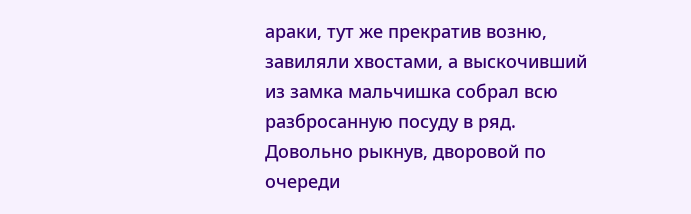араки, тут же прекратив возню, завиляли хвостами, а выскочивший из замка мальчишка собрал всю разбросанную посуду в ряд. Довольно рыкнув, дворовой по очереди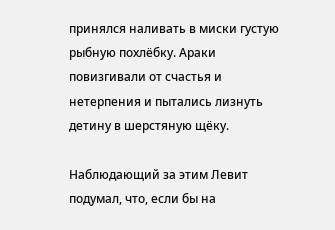принялся наливать в миски густую рыбную похлёбку. Араки повизгивали от счастья и нетерпения и пытались лизнуть детину в шерстяную щёку.

Наблюдающий за этим Левит подумал, что, если бы на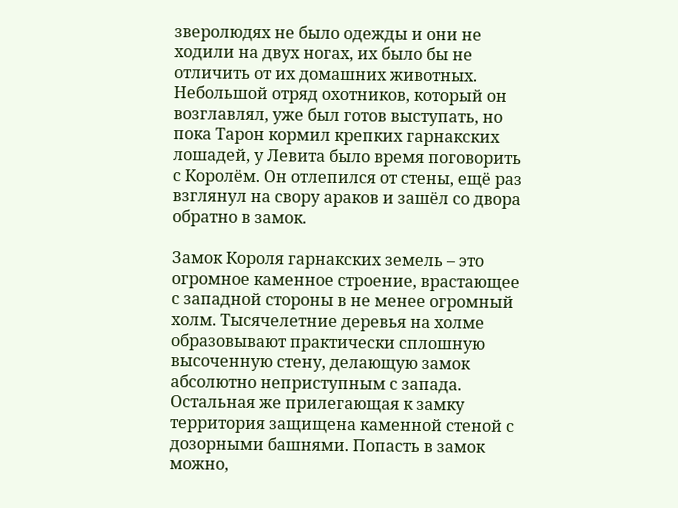зверолюдях не было одежды и они не ходили на двух ногах, их было бы не отличить от их домашних животных. Небольшой отряд охотников, который он возглавлял, уже был готов выступать, но пока Тарон кормил крепких гарнакских лошадей, у Левита было время поговорить с Королём. Он отлепился от стены, ещё раз взглянул на свору араков и зашёл со двора обратно в замок.

Замок Короля гарнакских земель – это огромное каменное строение, врастающее с западной стороны в не менее огромный холм. Тысячелетние деревья на холме образовывают практически сплошную высоченную стену, делающую замок абсолютно неприступным с запада. Остальная же прилегающая к замку территория защищена каменной стеной с дозорными башнями. Попасть в замок можно,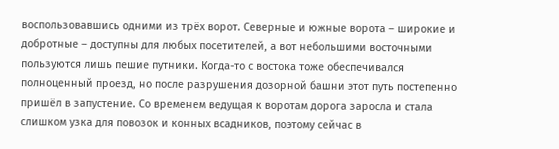воспользовавшись одними из трёх ворот. Северные и южные ворота – широкие и добротные – доступны для любых посетителей, а вот небольшими восточными пользуются лишь пешие путники. Когда-то с востока тоже обеспечивался полноценный проезд, но после разрушения дозорной башни этот путь постепенно пришёл в запустение. Со временем ведущая к воротам дорога заросла и стала слишком узка для повозок и конных всадников, поэтому сейчас в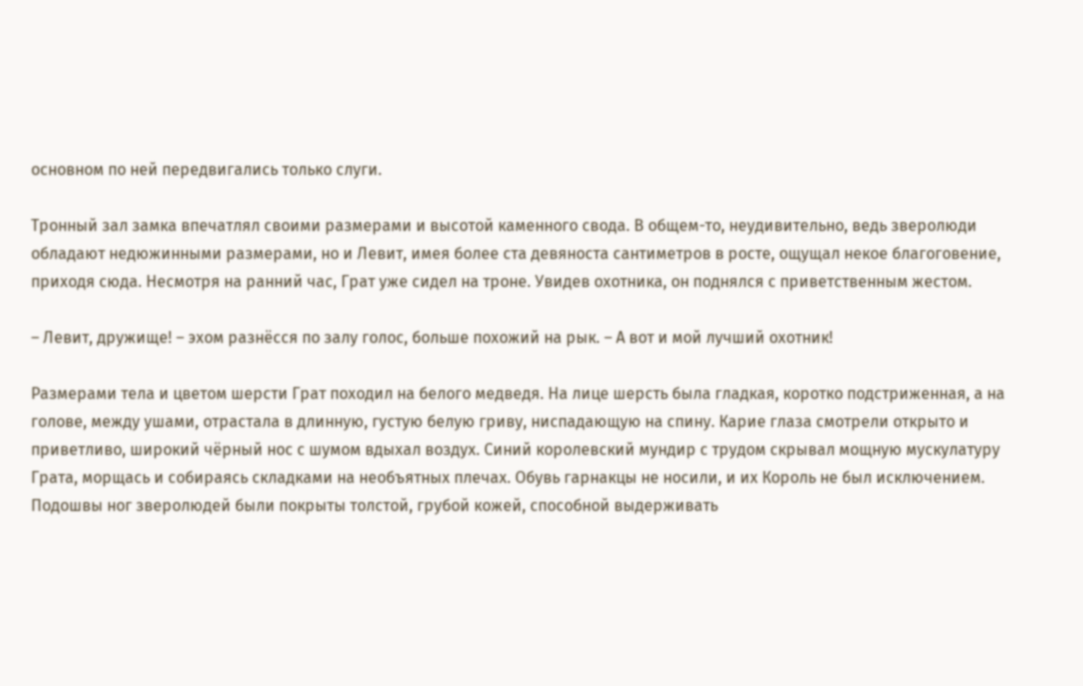основном по ней передвигались только слуги.

Тронный зал замка впечатлял своими размерами и высотой каменного свода. В общем-то, неудивительно, ведь зверолюди обладают недюжинными размерами, но и Левит, имея более ста девяноста сантиметров в росте, ощущал некое благоговение, приходя сюда. Несмотря на ранний час, Грат уже сидел на троне. Увидев охотника, он поднялся с приветственным жестом.

– Левит, дружище! – эхом разнёсся по залу голос, больше похожий на рык. – А вот и мой лучший охотник!

Размерами тела и цветом шерсти Грат походил на белого медведя. На лице шерсть была гладкая, коротко подстриженная, а на голове, между ушами, отрастала в длинную, густую белую гриву, ниспадающую на спину. Карие глаза смотрели открыто и приветливо, широкий чёрный нос с шумом вдыхал воздух. Синий королевский мундир с трудом скрывал мощную мускулатуру Грата, морщась и собираясь складками на необъятных плечах. Обувь гарнакцы не носили, и их Король не был исключением. Подошвы ног зверолюдей были покрыты толстой, грубой кожей, способной выдерживать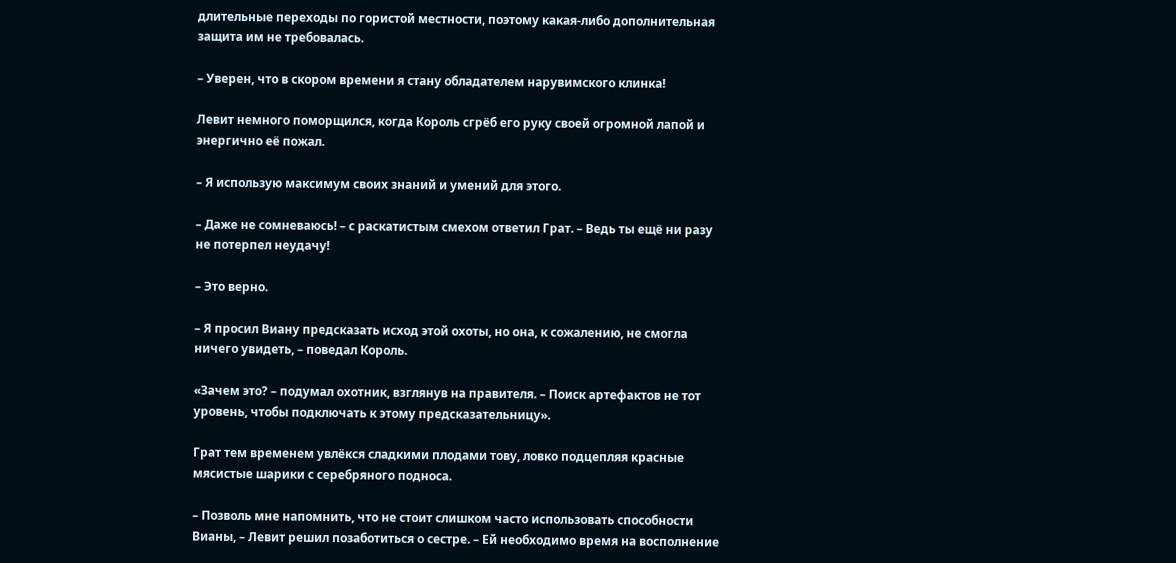длительные переходы по гористой местности, поэтому какая-либо дополнительная защита им не требовалась.

– Уверен, что в скором времени я стану обладателем нарувимского клинка!

Левит немного поморщился, когда Король сгрёб его руку своей огромной лапой и энергично её пожал.

– Я использую максимум своих знаний и умений для этого.

– Даже не сомневаюсь! – с раскатистым смехом ответил Грат. – Ведь ты ещё ни разу не потерпел неудачу!

– Это верно.

– Я просил Виану предсказать исход этой охоты, но она, к сожалению, не смогла ничего увидеть, – поведал Король.

«Зачем это? – подумал охотник, взглянув на правителя. – Поиск артефактов не тот уровень, чтобы подключать к этому предсказательницу».

Грат тем временем увлёкся сладкими плодами тову, ловко подцепляя красные мясистые шарики с серебряного подноса.

– Позволь мне напомнить, что не стоит слишком часто использовать способности Вианы, – Левит решил позаботиться о сестре. – Ей необходимо время на восполнение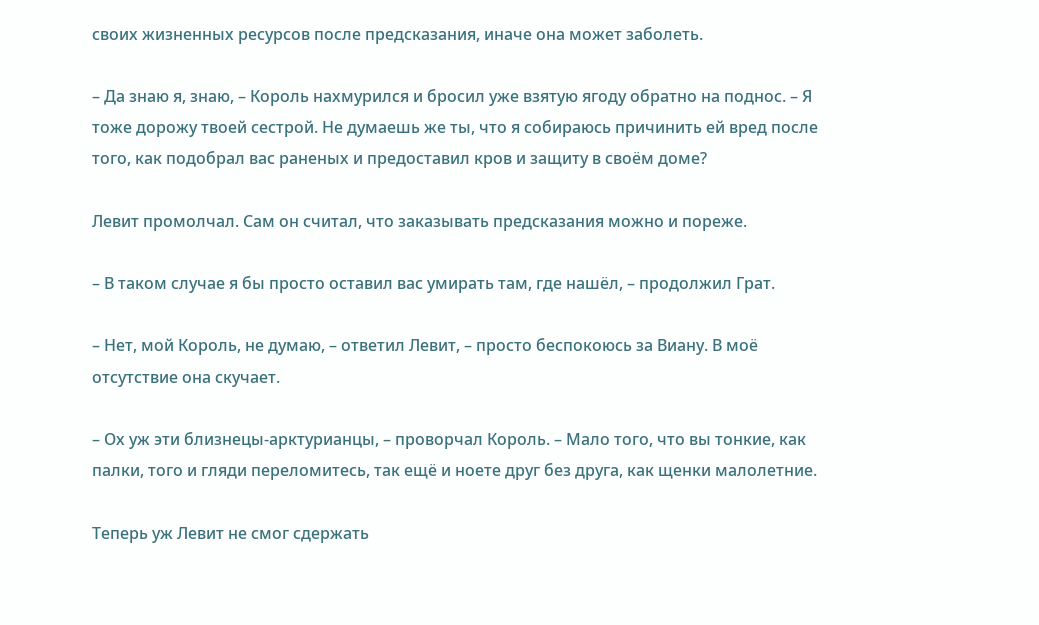своих жизненных ресурсов после предсказания, иначе она может заболеть.

– Да знаю я, знаю, – Король нахмурился и бросил уже взятую ягоду обратно на поднос. – Я тоже дорожу твоей сестрой. Не думаешь же ты, что я собираюсь причинить ей вред после того, как подобрал вас раненых и предоставил кров и защиту в своём доме?

Левит промолчал. Сам он считал, что заказывать предсказания можно и пореже.

– В таком случае я бы просто оставил вас умирать там, где нашёл, – продолжил Грат.

– Нет, мой Король, не думаю, – ответил Левит, – просто беспокоюсь за Виану. В моё отсутствие она скучает.

– Ох уж эти близнецы-арктурианцы, – проворчал Король. – Мало того, что вы тонкие, как палки, того и гляди переломитесь, так ещё и ноете друг без друга, как щенки малолетние.

Теперь уж Левит не смог сдержать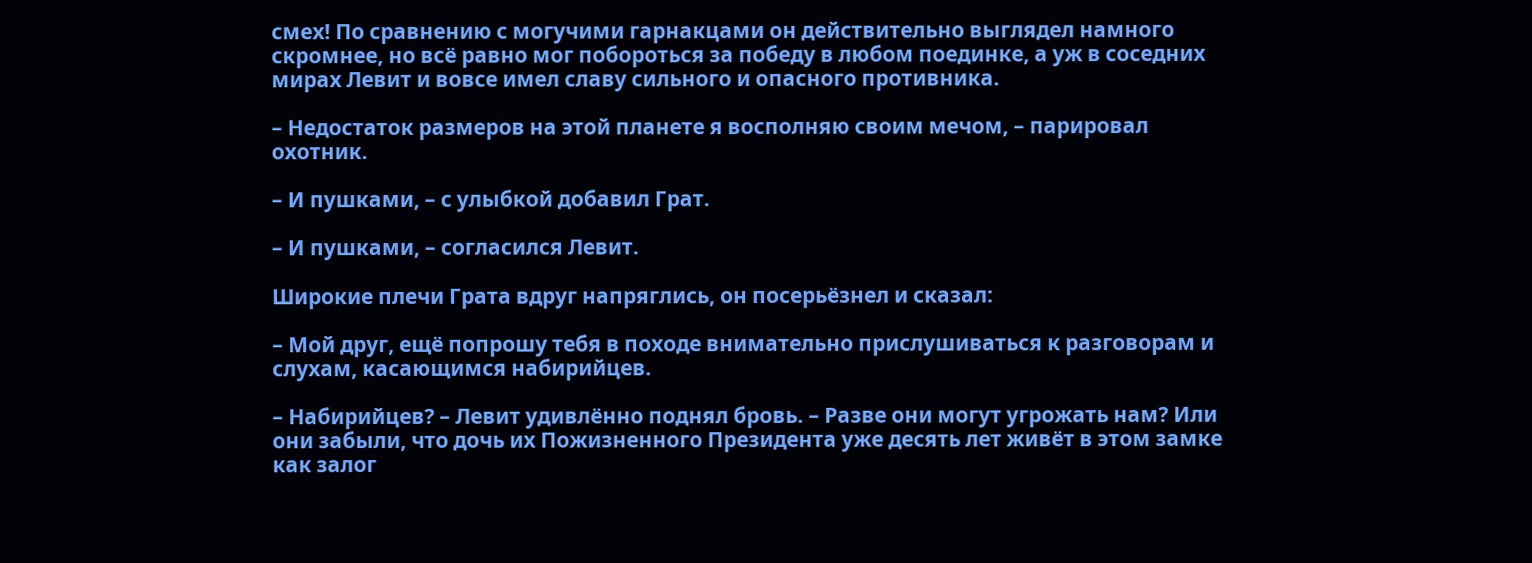смех! По сравнению с могучими гарнакцами он действительно выглядел намного скромнее, но всё равно мог побороться за победу в любом поединке, а уж в соседних мирах Левит и вовсе имел славу сильного и опасного противника.

– Недостаток размеров на этой планете я восполняю своим мечом, – парировал охотник.

– И пушками, – с улыбкой добавил Грат.

– И пушками, – согласился Левит.

Широкие плечи Грата вдруг напряглись, он посерьёзнел и сказал:

– Мой друг, ещё попрошу тебя в походе внимательно прислушиваться к разговорам и слухам, касающимся набирийцев.

– Набирийцев? – Левит удивлённо поднял бровь. – Разве они могут угрожать нам? Или они забыли, что дочь их Пожизненного Президента уже десять лет живёт в этом замке как залог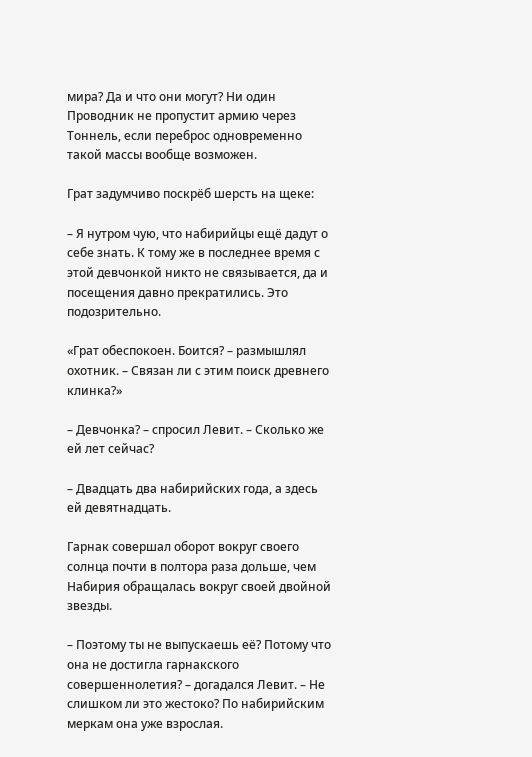мира? Да и что они могут? Ни один Проводник не пропустит армию через Тоннель, если переброс одновременно такой массы вообще возможен.

Грат задумчиво поскрёб шерсть на щеке:

– Я нутром чую, что набирийцы ещё дадут о себе знать. К тому же в последнее время с этой девчонкой никто не связывается, да и посещения давно прекратились. Это подозрительно.

«Грат обеспокоен. Боится? – размышлял охотник. – Связан ли с этим поиск древнего клинка?»

– Девчонка? – спросил Левит. – Сколько же ей лет сейчас?

– Двадцать два набирийских года, а здесь ей девятнадцать.

Гарнак совершал оборот вокруг своего солнца почти в полтора раза дольше, чем Набирия обращалась вокруг своей двойной звезды.

– Поэтому ты не выпускаешь её? Потому что она не достигла гарнакского совершеннолетия? – догадался Левит. – Не слишком ли это жестоко? По набирийским меркам она уже взрослая.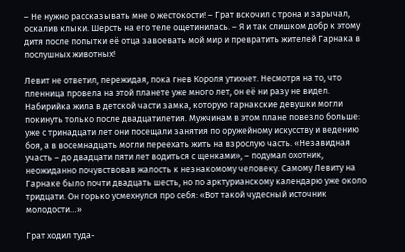– Не нужно рассказывать мне о жестокости! – Грат вскочил с трона и зарычал, оскалив клыки. Шерсть на его теле ощетинилась. – Я и так слишком добр к этому дитя после попытки её отца завоевать мой мир и превратить жителей Гарнака в послушных животных!

Левит не ответил, пережидая, пока гнев Короля утихнет. Несмотря на то, что пленница провела на этой планете уже много лет, он её ни разу не видел. Набирийка жила в детской части замка, которую гарнакские девушки могли покинуть только после двадцатилетия. Мужчинам в этом плане повезло больше: уже с тринадцати лет они посещали занятия по оружейному искусству и ведению боя, а в восемнадцать могли переехать жить на взрослую часть. «Незавидная участь – до двадцати пяти лет водиться с щенками», – подумал охотник, неожиданно почувствовав жалость к незнакомому человеку. Самому Левиту на Гарнаке было почти двадцать шесть, но по арктурианскому календарю уже около тридцати. Он горько усмехнулся про себя: «Вот такой чудесный источник молодости…»

Грат ходил туда-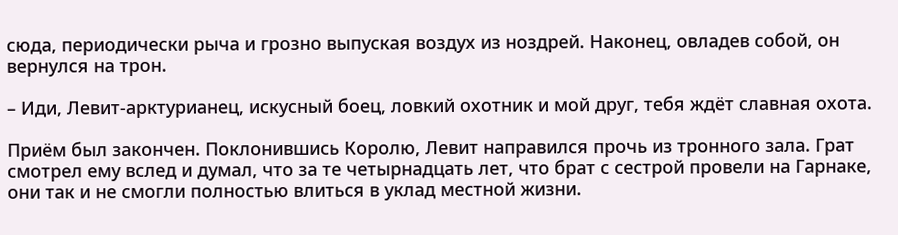сюда, периодически рыча и грозно выпуская воздух из ноздрей. Наконец, овладев собой, он вернулся на трон.

– Иди, Левит-арктурианец, искусный боец, ловкий охотник и мой друг, тебя ждёт славная охота.

Приём был закончен. Поклонившись Королю, Левит направился прочь из тронного зала. Грат смотрел ему вслед и думал, что за те четырнадцать лет, что брат с сестрой провели на Гарнаке, они так и не смогли полностью влиться в уклад местной жизни.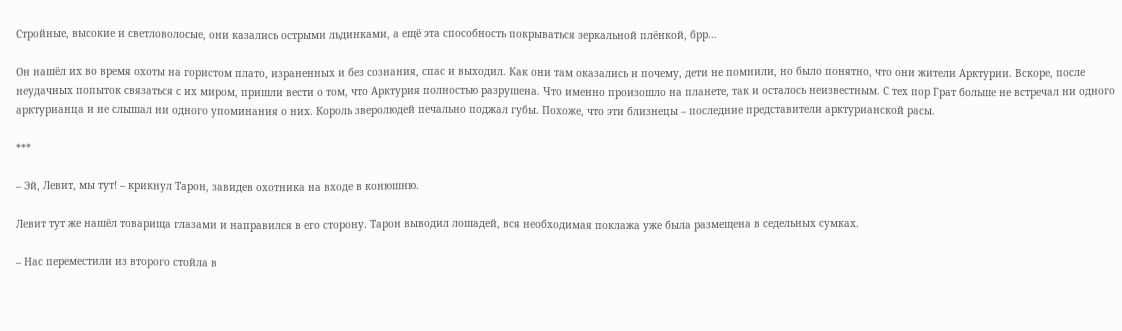Стройные, высокие и светловолосые, они казались острыми льдинками, а ещё эта способность покрываться зеркальной плёнкой, брр…

Он нашёл их во время охоты на гористом плато, израненных и без сознания, спас и выходил. Как они там оказались и почему, дети не помнили, но было понятно, что они жители Арктурии. Вскоре, после неудачных попыток связаться с их миром, пришли вести о том, что Арктурия полностью разрушена. Что именно произошло на планете, так и осталось неизвестным. С тех пор Грат больше не встречал ни одного арктурианца и не слышал ни одного упоминания о них. Король зверолюдей печально поджал губы. Похоже, что эти близнецы – последние представители арктурианской расы.

***

– Эй, Левит, мы тут! – крикнул Тарон, завидев охотника на входе в конюшню.

Левит тут же нашёл товарища глазами и направился в его сторону. Тарон выводил лошадей, вся необходимая поклажа уже была размещена в седельных сумках.

– Нас переместили из второго стойла в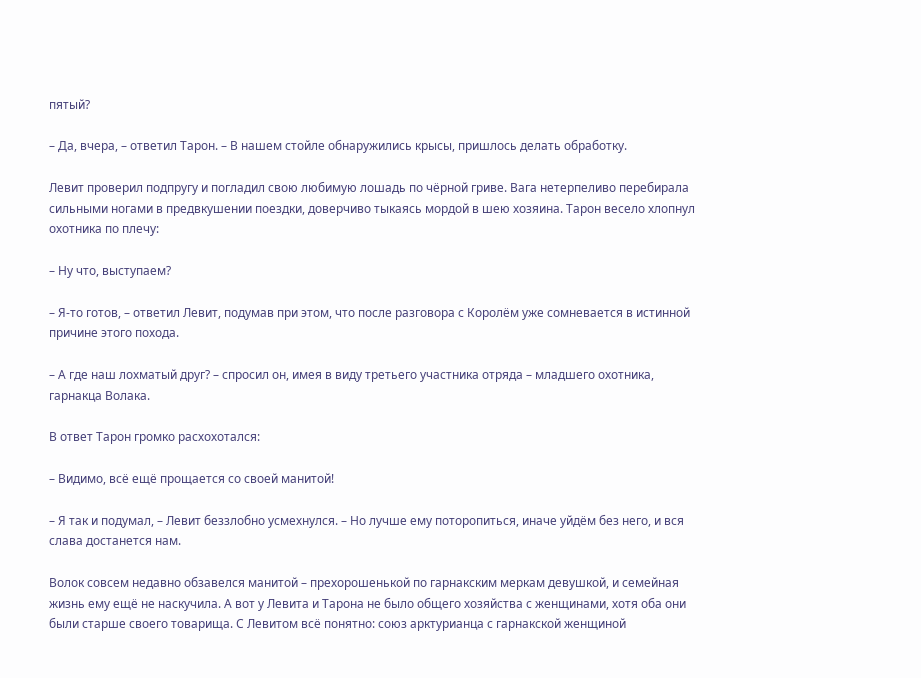пятый?

– Да, вчера, – ответил Тарон. – В нашем стойле обнаружились крысы, пришлось делать обработку.

Левит проверил подпругу и погладил свою любимую лошадь по чёрной гриве. Вага нетерпеливо перебирала сильными ногами в предвкушении поездки, доверчиво тыкаясь мордой в шею хозяина. Тарон весело хлопнул охотника по плечу:

– Ну что, выступаем?

– Я-то готов, – ответил Левит, подумав при этом, что после разговора с Королём уже сомневается в истинной причине этого похода.

– А где наш лохматый друг? – спросил он, имея в виду третьего участника отряда – младшего охотника, гарнакца Волака.

В ответ Тарон громко расхохотался:

– Видимо, всё ещё прощается со своей манитой!

– Я так и подумал, – Левит беззлобно усмехнулся. – Но лучше ему поторопиться, иначе уйдём без него, и вся слава достанется нам.

Волок совсем недавно обзавелся манитой – прехорошенькой по гарнакским меркам девушкой, и семейная жизнь ему ещё не наскучила. А вот у Левита и Тарона не было общего хозяйства с женщинами, хотя оба они были старше своего товарища. С Левитом всё понятно: союз арктурианца с гарнакской женщиной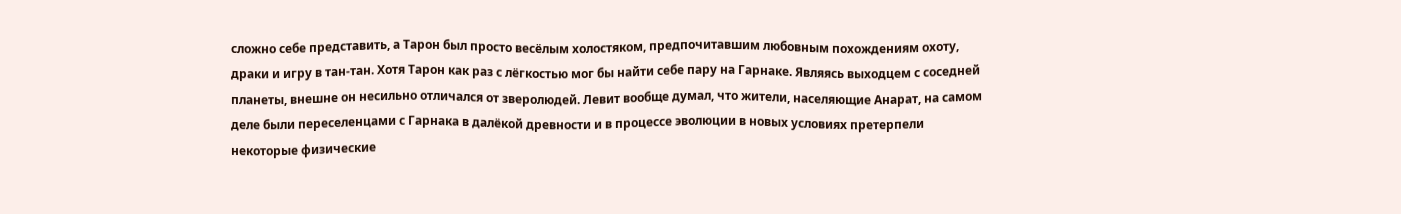сложно себе представить, а Тарон был просто весёлым холостяком, предпочитавшим любовным похождениям охоту, драки и игру в тан-тан. Хотя Тарон как раз с лёгкостью мог бы найти себе пару на Гарнаке. Являясь выходцем с соседней планеты, внешне он несильно отличался от зверолюдей. Левит вообще думал, что жители, населяющие Анарат, на самом деле были переселенцами с Гарнака в далёкой древности и в процессе эволюции в новых условиях претерпели некоторые физические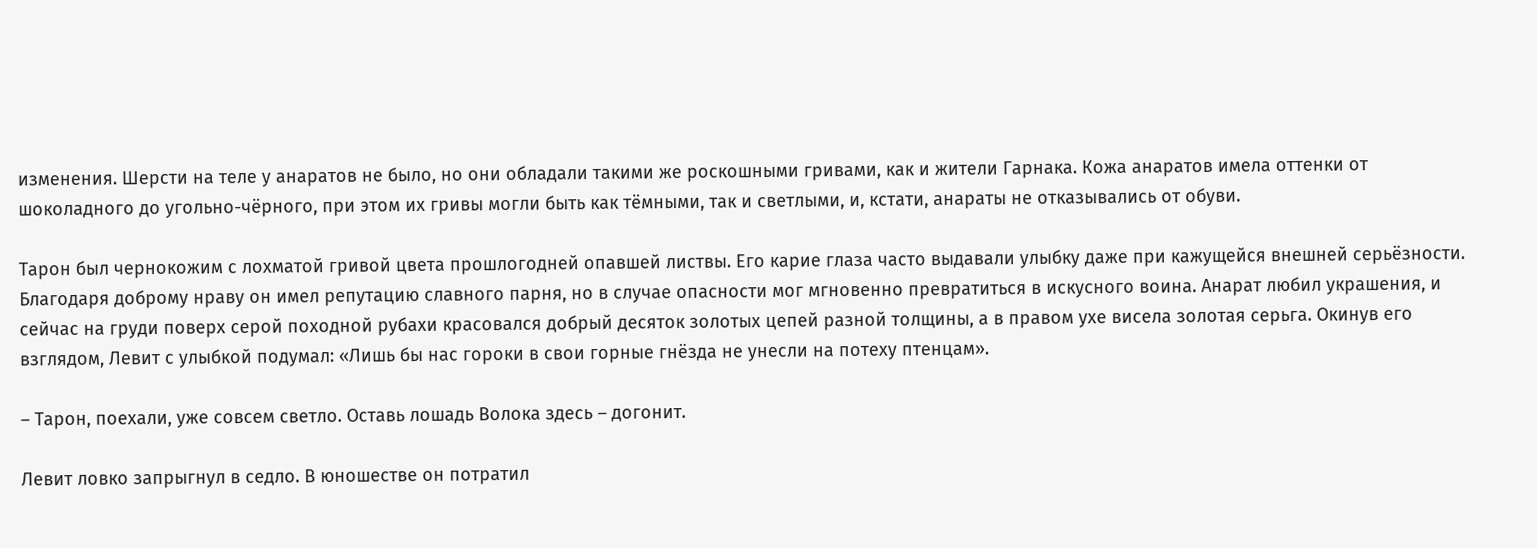изменения. Шерсти на теле у анаратов не было, но они обладали такими же роскошными гривами, как и жители Гарнака. Кожа анаратов имела оттенки от шоколадного до угольно-чёрного, при этом их гривы могли быть как тёмными, так и светлыми, и, кстати, анараты не отказывались от обуви.

Тарон был чернокожим с лохматой гривой цвета прошлогодней опавшей листвы. Его карие глаза часто выдавали улыбку даже при кажущейся внешней серьёзности. Благодаря доброму нраву он имел репутацию славного парня, но в случае опасности мог мгновенно превратиться в искусного воина. Анарат любил украшения, и сейчас на груди поверх серой походной рубахи красовался добрый десяток золотых цепей разной толщины, а в правом ухе висела золотая серьга. Окинув его взглядом, Левит с улыбкой подумал: «Лишь бы нас гороки в свои горные гнёзда не унесли на потеху птенцам».

– Тарон, поехали, уже совсем светло. Оставь лошадь Волока здесь – догонит.

Левит ловко запрыгнул в седло. В юношестве он потратил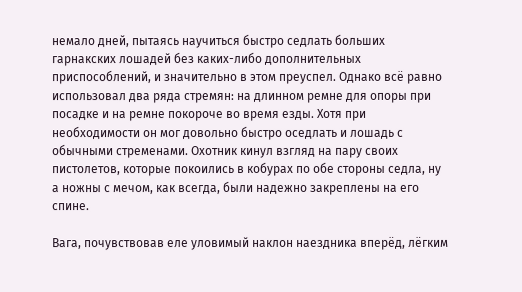немало дней, пытаясь научиться быстро седлать больших гарнакских лошадей без каких-либо дополнительных приспособлений, и значительно в этом преуспел. Однако всё равно использовал два ряда стремян: на длинном ремне для опоры при посадке и на ремне покороче во время езды. Хотя при необходимости он мог довольно быстро оседлать и лошадь с обычными стременами. Охотник кинул взгляд на пару своих пистолетов, которые покоились в кобурах по обе стороны седла, ну а ножны с мечом, как всегда, были надежно закреплены на его спине.

Вага, почувствовав еле уловимый наклон наездника вперёд, лёгким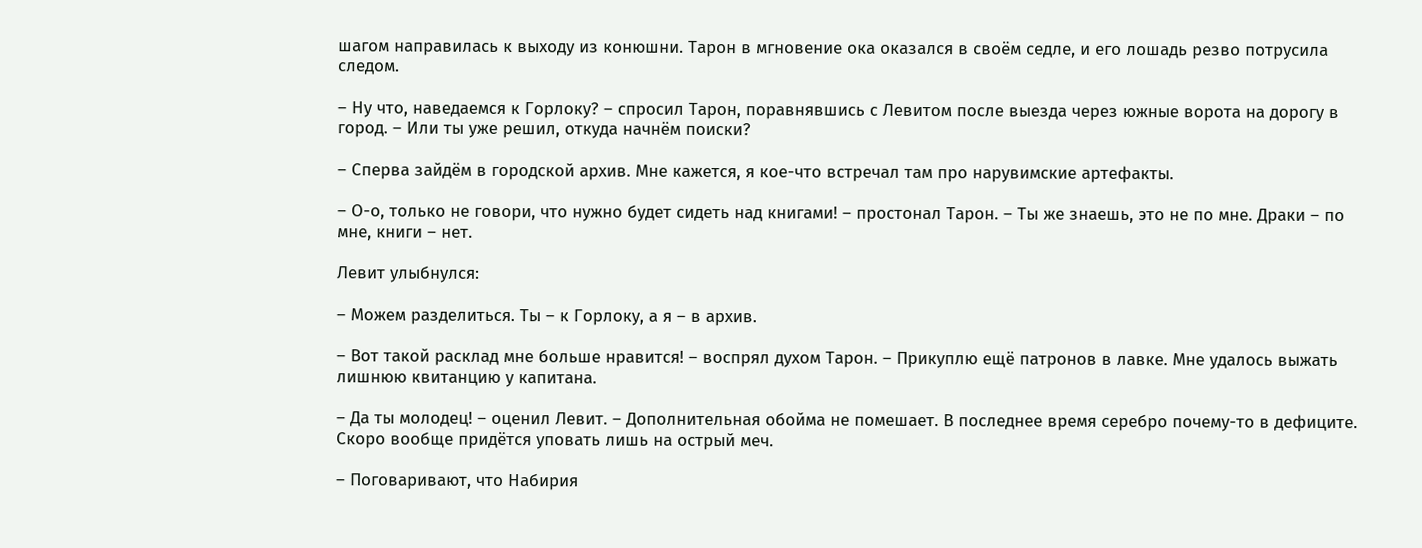шагом направилась к выходу из конюшни. Тарон в мгновение ока оказался в своём седле, и его лошадь резво потрусила следом.

– Ну что, наведаемся к Горлоку? – спросил Тарон, поравнявшись с Левитом после выезда через южные ворота на дорогу в город. – Или ты уже решил, откуда начнём поиски?

– Сперва зайдём в городской архив. Мне кажется, я кое-что встречал там про нарувимские артефакты.

– О-о, только не говори, что нужно будет сидеть над книгами! – простонал Тарон. – Ты же знаешь, это не по мне. Драки – по мне, книги – нет.

Левит улыбнулся:

– Можем разделиться. Ты – к Горлоку, а я – в архив.

– Вот такой расклад мне больше нравится! – воспрял духом Тарон. – Прикуплю ещё патронов в лавке. Мне удалось выжать лишнюю квитанцию у капитана.

– Да ты молодец! – оценил Левит. – Дополнительная обойма не помешает. В последнее время серебро почему-то в дефиците. Скоро вообще придётся уповать лишь на острый меч.

– Поговаривают, что Набирия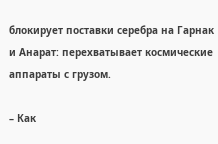блокирует поставки серебра на Гарнак и Анарат: перехватывает космические аппараты с грузом.

– Как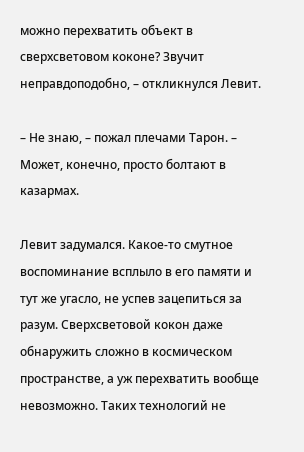можно перехватить объект в сверхсветовом коконе? Звучит неправдоподобно, – откликнулся Левит.

– Не знаю, – пожал плечами Тарон. – Может, конечно, просто болтают в казармах.

Левит задумался. Какое-то смутное воспоминание всплыло в его памяти и тут же угасло, не успев зацепиться за разум. Сверхсветовой кокон даже обнаружить сложно в космическом пространстве, а уж перехватить вообще невозможно. Таких технологий не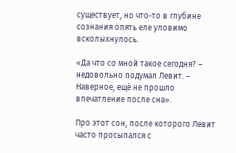существует, но что-то в глубине сознания опять еле уловимо всколыхнулось.

«Да что со мной такое сегодня? – недовольно подумал Левит. – Наверное, ещё не прошло впечатление после сна».

Про этот сон, после которого Левит часто просыпался с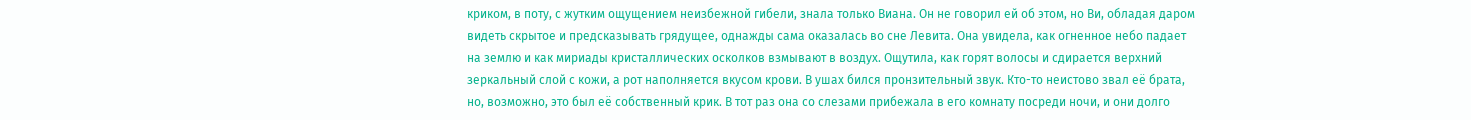криком, в поту, с жутким ощущением неизбежной гибели, знала только Виана. Он не говорил ей об этом, но Ви, обладая даром видеть скрытое и предсказывать грядущее, однажды сама оказалась во сне Левита. Она увидела, как огненное небо падает на землю и как мириады кристаллических осколков взмывают в воздух. Ощутила, как горят волосы и сдирается верхний зеркальный слой с кожи, а рот наполняется вкусом крови. В ушах бился пронзительный звук. Кто-то неистово звал её брата, но, возможно, это был её собственный крик. В тот раз она со слезами прибежала в его комнату посреди ночи, и они долго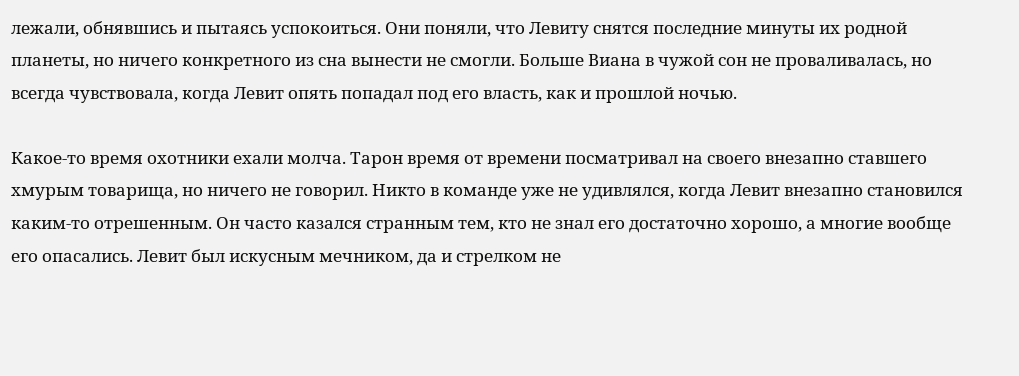лежали, обнявшись и пытаясь успокоиться. Они поняли, что Левиту снятся последние минуты их родной планеты, но ничего конкретного из сна вынести не смогли. Больше Виана в чужой сон не проваливалась, но всегда чувствовала, когда Левит опять попадал под его власть, как и прошлой ночью.

Какое-то время охотники ехали молча. Тарон время от времени посматривал на своего внезапно ставшего хмурым товарища, но ничего не говорил. Никто в команде уже не удивлялся, когда Левит внезапно становился каким-то отрешенным. Он часто казался странным тем, кто не знал его достаточно хорошо, а многие вообще его опасались. Левит был искусным мечником, да и стрелком не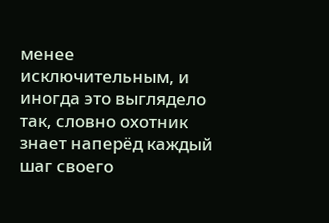менее исключительным, и иногда это выглядело так, словно охотник знает наперёд каждый шаг своего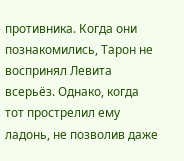противника. Когда они познакомились, Тарон не воспринял Левита всерьёз. Однако, когда тот прострелил ему ладонь, не позволив даже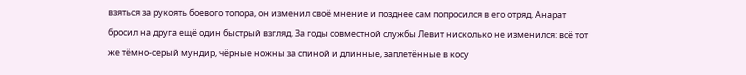взяться за рукоять боевого топора, он изменил своё мнение и позднее сам попросился в его отряд. Анарат бросил на друга ещё один быстрый взгляд. За годы совместной службы Левит нисколько не изменился: всё тот же тёмно-серый мундир, чёрные ножны за спиной и длинные, заплетённые в косу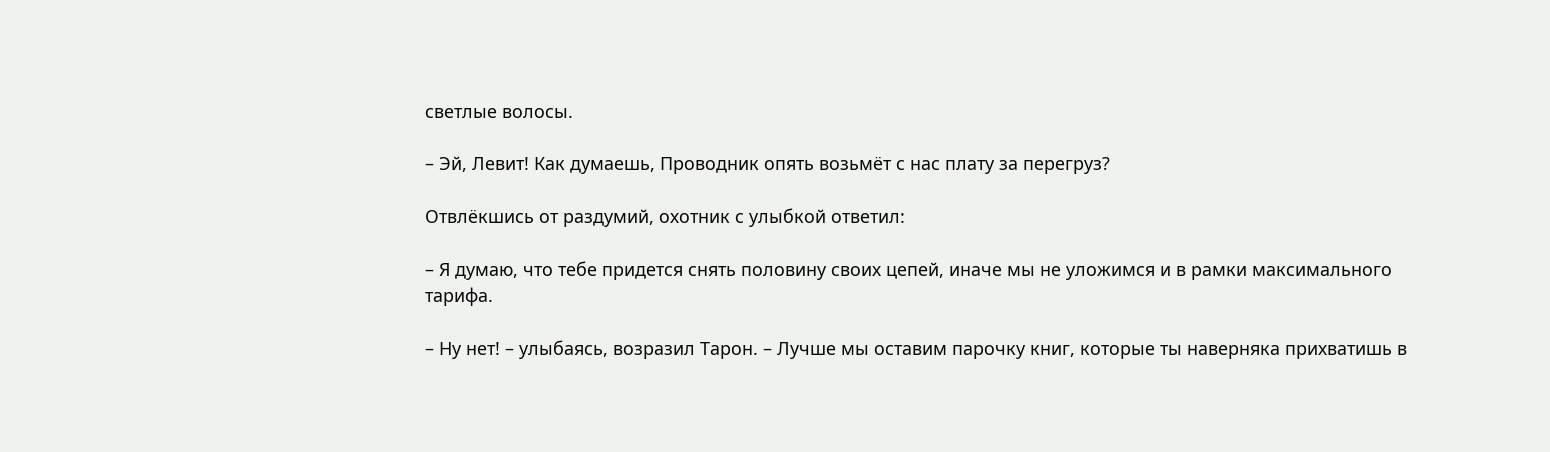светлые волосы.

– Эй, Левит! Как думаешь, Проводник опять возьмёт с нас плату за перегруз?

Отвлёкшись от раздумий, охотник с улыбкой ответил:

– Я думаю, что тебе придется снять половину своих цепей, иначе мы не уложимся и в рамки максимального тарифа.

– Ну нет! – улыбаясь, возразил Тарон. – Лучше мы оставим парочку книг, которые ты наверняка прихватишь в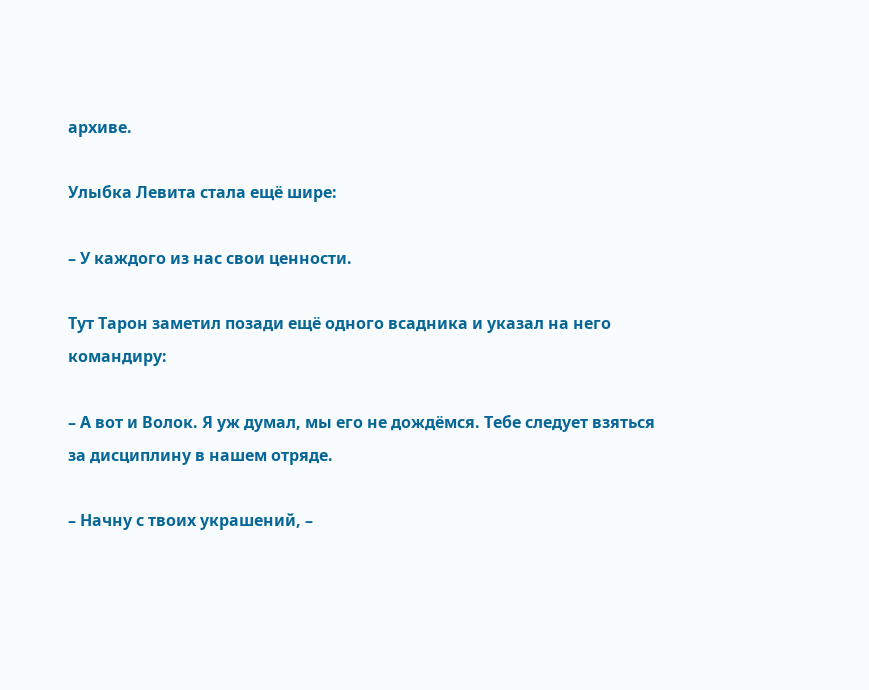архиве.

Улыбка Левита стала ещё шире:

– У каждого из нас свои ценности.

Тут Тарон заметил позади ещё одного всадника и указал на него командиру:

– А вот и Волок. Я уж думал, мы его не дождёмся. Тебе следует взяться за дисциплину в нашем отряде.

– Начну с твоих украшений, –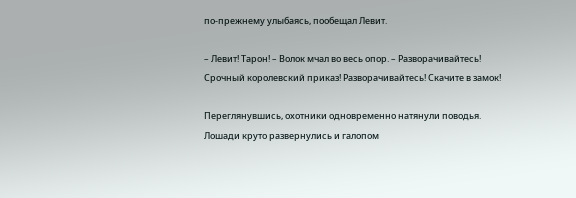по-прежнему улыбаясь, пообещал Левит.

– Левит! Тарон! – Волок мчал во весь опор. – Разворачивайтесь! Срочный королевский приказ! Разворачивайтесь! Скачите в замок!

Переглянувшись, охотники одновременно натянули поводья. Лошади круто развернулись и галопом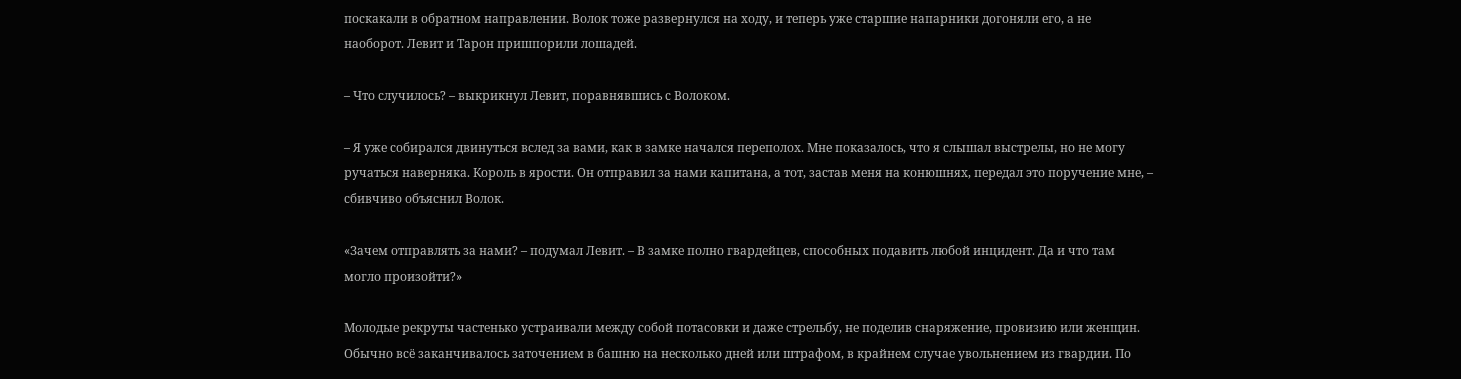поскакали в обратном направлении. Волок тоже развернулся на ходу, и теперь уже старшие напарники догоняли его, а не наоборот. Левит и Тарон пришпорили лошадей.

– Что случилось? – выкрикнул Левит, поравнявшись с Волоком.

– Я уже собирался двинуться вслед за вами, как в замке начался переполох. Мне показалось, что я слышал выстрелы, но не могу ручаться наверняка. Король в ярости. Он отправил за нами капитана, а тот, застав меня на конюшнях, передал это поручение мне, – сбивчиво объяснил Волок.

«Зачем отправлять за нами? – подумал Левит. – В замке полно гвардейцев, способных подавить любой инцидент. Да и что там могло произойти?»

Молодые рекруты частенько устраивали между собой потасовки и даже стрельбу, не поделив снаряжение, провизию или женщин. Обычно всё заканчивалось заточением в башню на несколько дней или штрафом, в крайнем случае увольнением из гвардии. По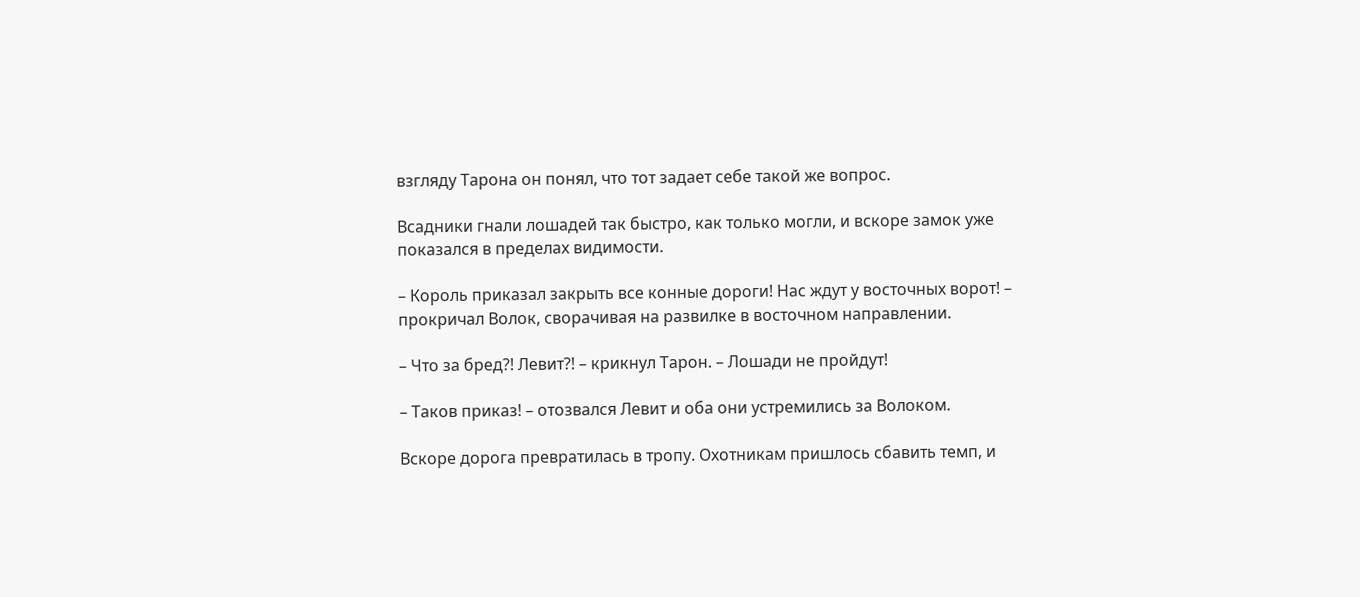взгляду Тарона он понял, что тот задает себе такой же вопрос.

Всадники гнали лошадей так быстро, как только могли, и вскоре замок уже показался в пределах видимости.

– Король приказал закрыть все конные дороги! Нас ждут у восточных ворот! – прокричал Волок, сворачивая на развилке в восточном направлении.

– Что за бред?! Левит?! – крикнул Тарон. – Лошади не пройдут!

– Таков приказ! – отозвался Левит и оба они устремились за Волоком.

Вскоре дорога превратилась в тропу. Охотникам пришлось сбавить темп, и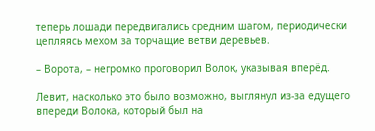теперь лошади передвигались средним шагом, периодически цепляясь мехом за торчащие ветви деревьев.

– Ворота, – негромко проговорил Волок, указывая вперёд.

Левит, насколько это было возможно, выглянул из-за едущего впереди Волока, который был на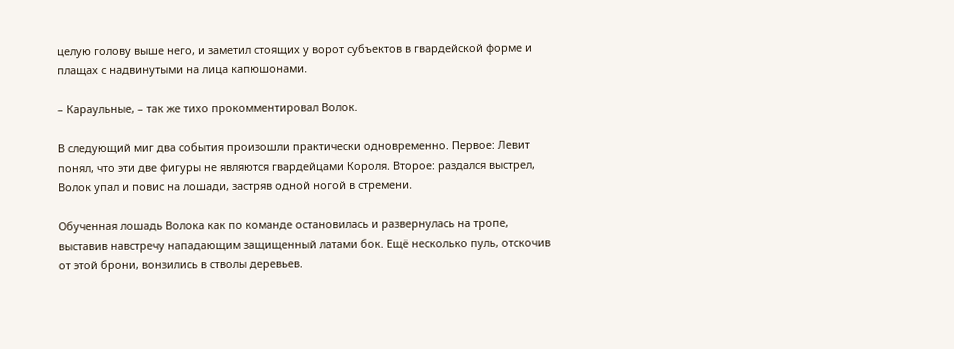целую голову выше него, и заметил стоящих у ворот субъектов в гвардейской форме и плащах с надвинутыми на лица капюшонами.

– Караульные, – так же тихо прокомментировал Волок.

В следующий миг два события произошли практически одновременно. Первое: Левит понял, что эти две фигуры не являются гвардейцами Короля. Второе: раздался выстрел, Волок упал и повис на лошади, застряв одной ногой в стремени.

Обученная лошадь Волока как по команде остановилась и развернулась на тропе, выставив навстречу нападающим защищенный латами бок. Ещё несколько пуль, отскочив от этой брони, вонзились в стволы деревьев.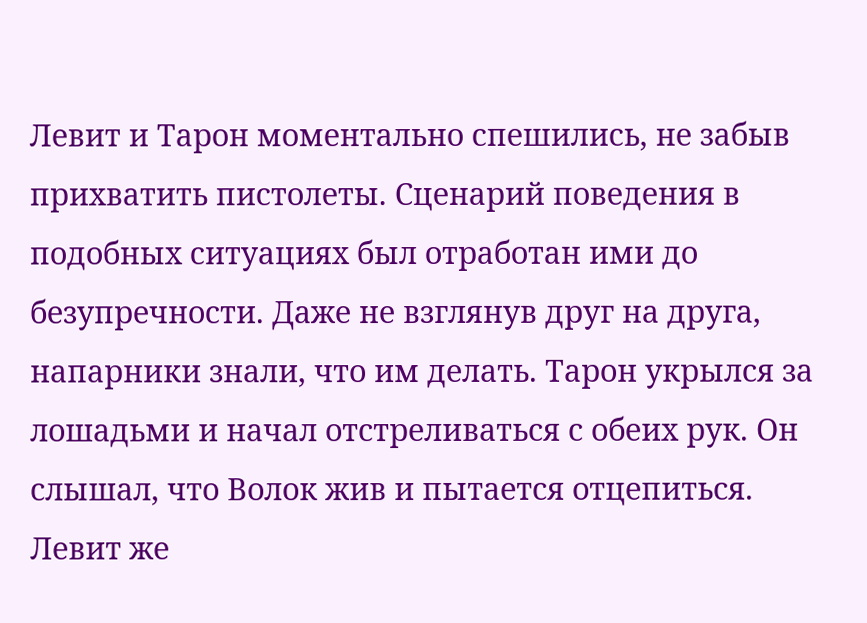Левит и Тарон моментально спешились, не забыв прихватить пистолеты. Сценарий поведения в подобных ситуациях был отработан ими до безупречности. Даже не взглянув друг на друга, напарники знали, что им делать. Тарон укрылся за лошадьми и начал отстреливаться с обеих рук. Он слышал, что Волок жив и пытается отцепиться. Левит же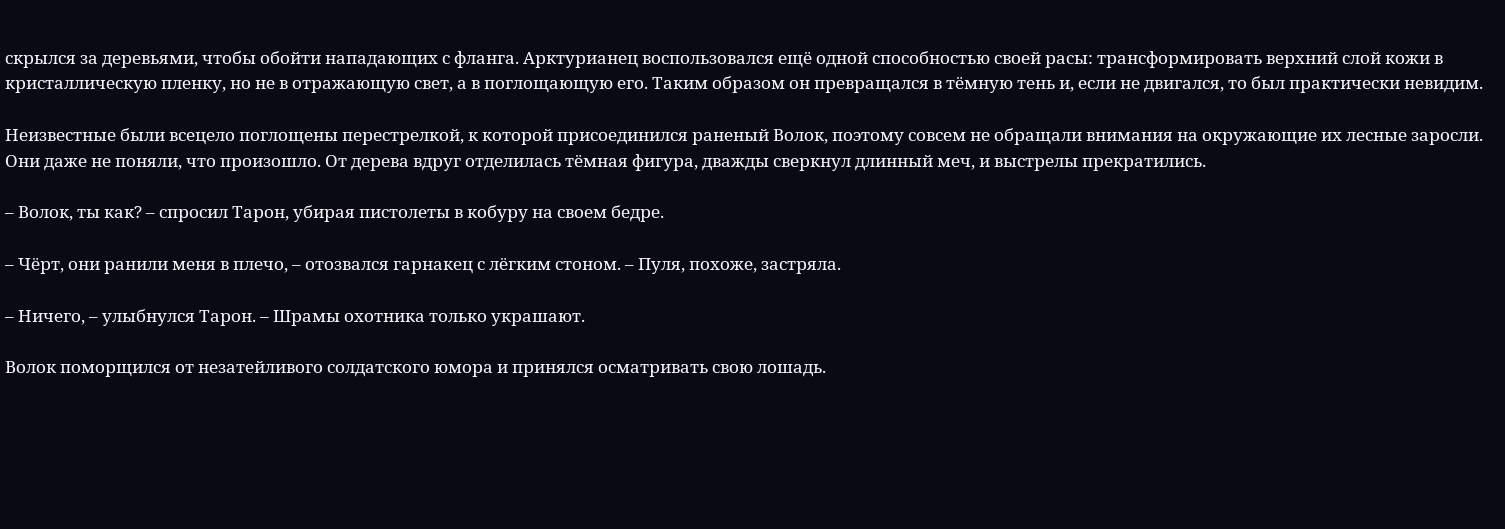скрылся за деревьями, чтобы обойти нападающих с фланга. Арктурианец воспользовался ещё одной способностью своей расы: трансформировать верхний слой кожи в кристаллическую пленку, но не в отражающую свет, а в поглощающую его. Таким образом он превращался в тёмную тень и, если не двигался, то был практически невидим.

Неизвестные были всецело поглощены перестрелкой, к которой присоединился раненый Волок, поэтому совсем не обращали внимания на окружающие их лесные заросли. Они даже не поняли, что произошло. От дерева вдруг отделилась тёмная фигура, дважды сверкнул длинный меч, и выстрелы прекратились.

– Волок, ты как? – спросил Тарон, убирая пистолеты в кобуру на своем бедре.

– Чёрт, они ранили меня в плечо, – отозвался гарнакец с лёгким стоном. – Пуля, похоже, застряла.

– Ничего, – улыбнулся Тарон. – Шрамы охотника только украшают.

Волок поморщился от незатейливого солдатского юмора и принялся осматривать свою лошадь.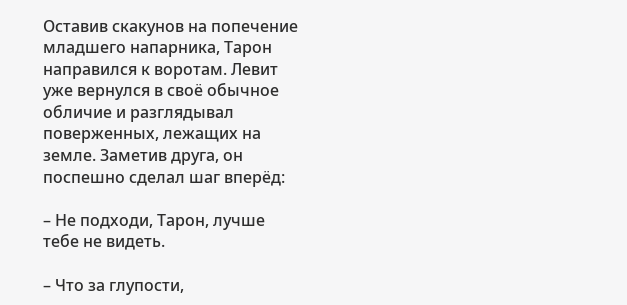Оставив скакунов на попечение младшего напарника, Тарон направился к воротам. Левит уже вернулся в своё обычное обличие и разглядывал поверженных, лежащих на земле. Заметив друга, он поспешно сделал шаг вперёд:

– Не подходи, Тарон, лучше тебе не видеть.

– Что за глупости,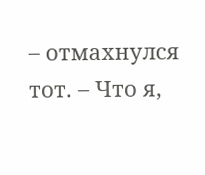– отмахнулся тот. – Что я,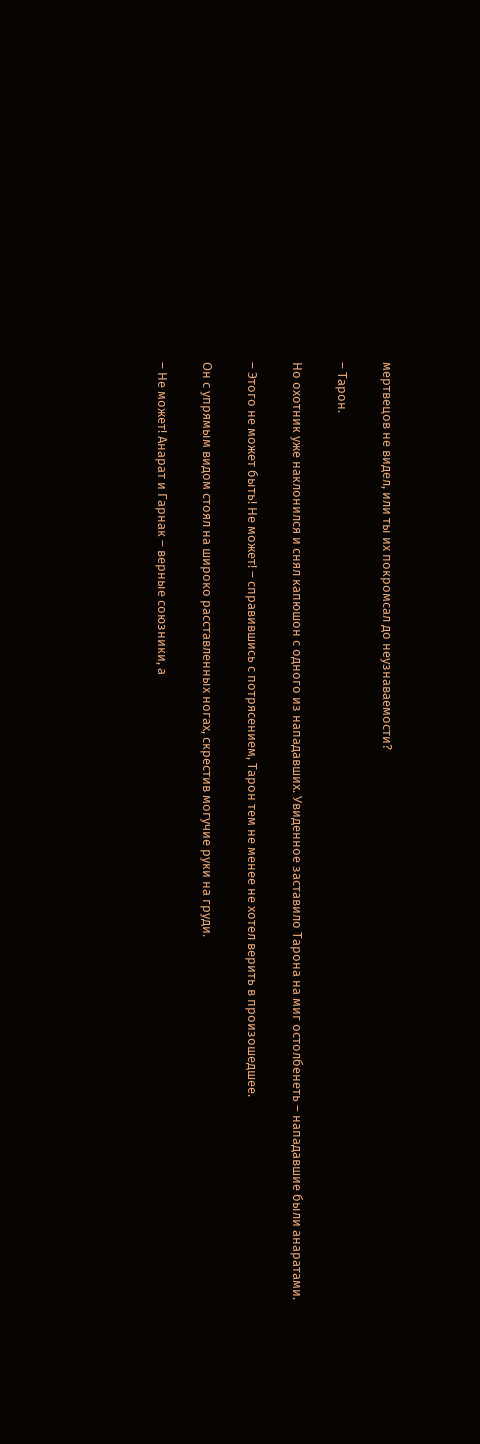мертвецов не видел, или ты их покромсал до неузнаваемости?

– Тарон.

Но охотник уже наклонился и снял капюшон с одного из нападавших. Увиденное заставило Тарона на миг остолбенеть – нападавшие были анаратами.

– Этого не может быть! Не может! – справившись с потрясением, Тарон тем не менее не хотел верить в произошедшее.

Он с упрямым видом стоял на широко расставленных ногах, скрестив могучие руки на груди.

– Не может! Анарат и Гарнак – верные союзники, а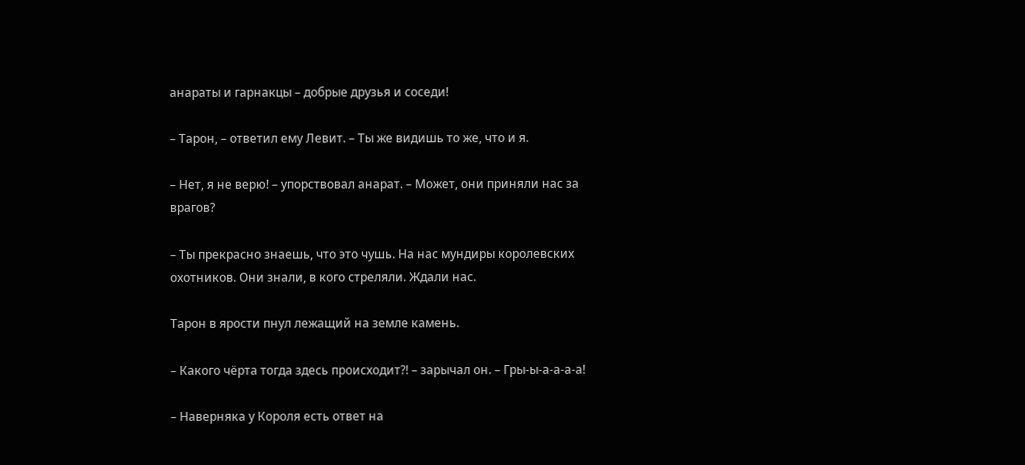анараты и гарнакцы – добрые друзья и соседи!

– Тарон, – ответил ему Левит. – Ты же видишь то же, что и я.

– Нет, я не верю! – упорствовал анарат. – Может, они приняли нас за врагов?

– Ты прекрасно знаешь, что это чушь. На нас мундиры королевских охотников. Они знали, в кого стреляли. Ждали нас.

Тарон в ярости пнул лежащий на земле камень.

– Какого чёрта тогда здесь происходит?! – зарычал он. – Гры-ы-а-а-а-а!

– Наверняка у Короля есть ответ на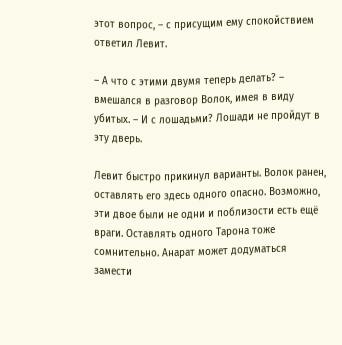этот вопрос, – с присущим ему спокойствием ответил Левит.

– А что с этими двумя теперь делать? – вмешался в разговор Волок, имея в виду убитых. – И с лошадьми? Лошади не пройдут в эту дверь.

Левит быстро прикинул варианты. Волок ранен, оставлять его здесь одного опасно. Возможно, эти двое были не одни и поблизости есть ещё враги. Оставлять одного Тарона тоже сомнительно. Анарат может додуматься замести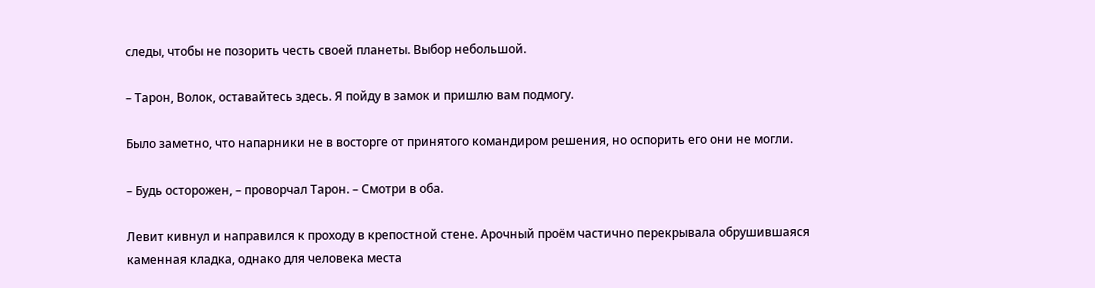следы, чтобы не позорить честь своей планеты. Выбор небольшой.

– Тарон, Волок, оставайтесь здесь. Я пойду в замок и пришлю вам подмогу.

Было заметно, что напарники не в восторге от принятого командиром решения, но оспорить его они не могли.

– Будь осторожен, – проворчал Тарон. – Смотри в оба.

Левит кивнул и направился к проходу в крепостной стене. Арочный проём частично перекрывала обрушившаяся каменная кладка, однако для человека места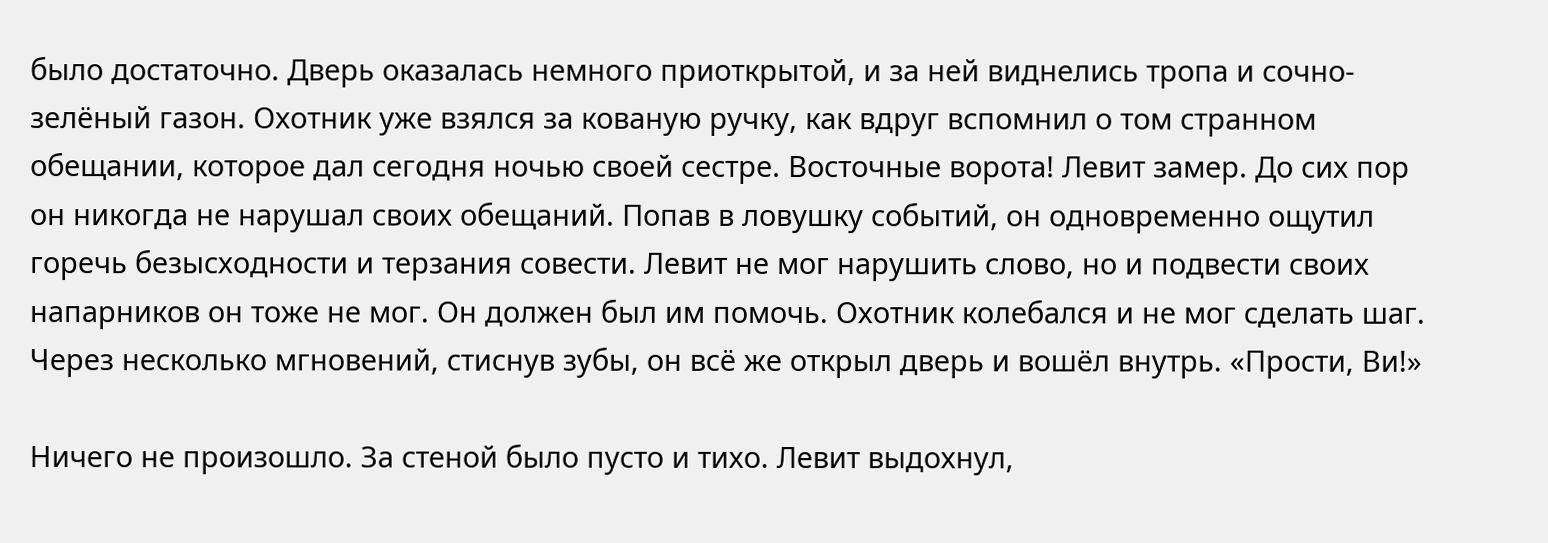было достаточно. Дверь оказалась немного приоткрытой, и за ней виднелись тропа и сочно-зелёный газон. Охотник уже взялся за кованую ручку, как вдруг вспомнил о том странном обещании, которое дал сегодня ночью своей сестре. Восточные ворота! Левит замер. До сих пор он никогда не нарушал своих обещаний. Попав в ловушку событий, он одновременно ощутил горечь безысходности и терзания совести. Левит не мог нарушить слово, но и подвести своих напарников он тоже не мог. Он должен был им помочь. Охотник колебался и не мог сделать шаг. Через несколько мгновений, стиснув зубы, он всё же открыл дверь и вошёл внутрь. «Прости, Ви!»

Ничего не произошло. За стеной было пусто и тихо. Левит выдохнул,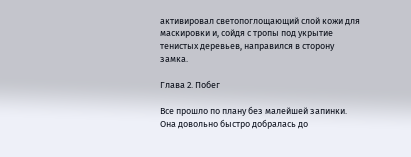активировал светопоглощающий слой кожи для маскировки и, сойдя с тропы под укрытие тенистых деревьев, направился в сторону замка.

Глава 2. Побег

Все прошло по плану без малейшей запинки. Она довольно быстро добралась до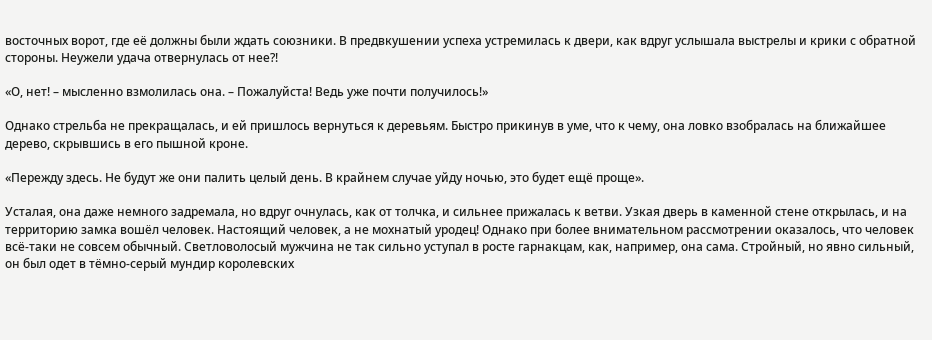восточных ворот, где её должны были ждать союзники. В предвкушении успеха устремилась к двери, как вдруг услышала выстрелы и крики с обратной стороны. Неужели удача отвернулась от нее?!

«О, нет! – мысленно взмолилась она. – Пожалуйста! Ведь уже почти получилось!»

Однако стрельба не прекращалась, и ей пришлось вернуться к деревьям. Быстро прикинув в уме, что к чему, она ловко взобралась на ближайшее дерево, скрывшись в его пышной кроне.

«Пережду здесь. Не будут же они палить целый день. В крайнем случае уйду ночью, это будет ещё проще».

Усталая, она даже немного задремала, но вдруг очнулась, как от толчка, и сильнее прижалась к ветви. Узкая дверь в каменной стене открылась, и на территорию замка вошёл человек. Настоящий человек, а не мохнатый уродец! Однако при более внимательном рассмотрении оказалось, что человек всё-таки не совсем обычный. Светловолосый мужчина не так сильно уступал в росте гарнакцам, как, например, она сама. Стройный, но явно сильный, он был одет в тёмно-серый мундир королевских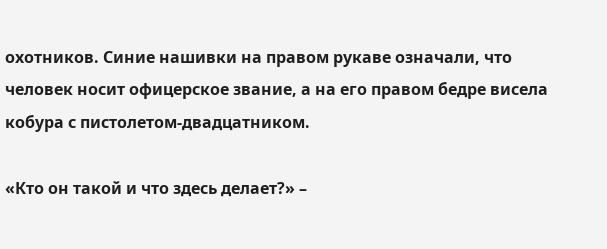охотников. Синие нашивки на правом рукаве означали, что человек носит офицерское звание, а на его правом бедре висела кобура с пистолетом-двадцатником.

«Кто он такой и что здесь делает?» –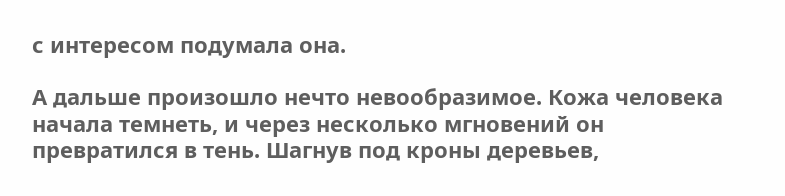с интересом подумала она.

А дальше произошло нечто невообразимое. Кожа человека начала темнеть, и через несколько мгновений он превратился в тень. Шагнув под кроны деревьев,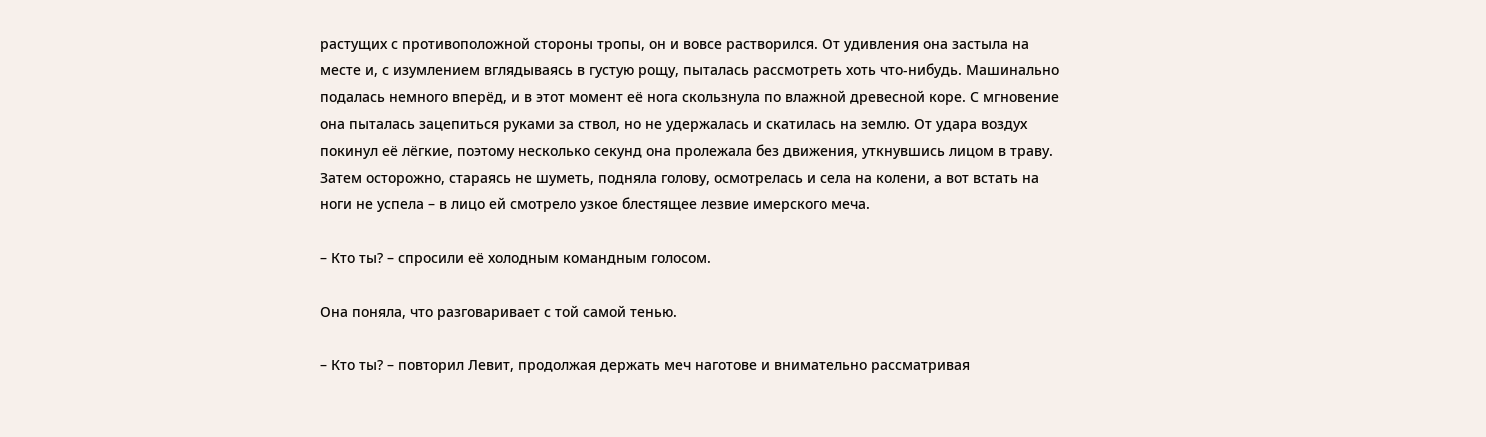растущих с противоположной стороны тропы, он и вовсе растворился. От удивления она застыла на месте и, с изумлением вглядываясь в густую рощу, пыталась рассмотреть хоть что-нибудь. Машинально подалась немного вперёд, и в этот момент её нога скользнула по влажной древесной коре. С мгновение она пыталась зацепиться руками за ствол, но не удержалась и скатилась на землю. От удара воздух покинул её лёгкие, поэтому несколько секунд она пролежала без движения, уткнувшись лицом в траву. Затем осторожно, стараясь не шуметь, подняла голову, осмотрелась и села на колени, а вот встать на ноги не успела – в лицо ей смотрело узкое блестящее лезвие имерского меча.

– Кто ты? – спросили её холодным командным голосом.

Она поняла, что разговаривает с той самой тенью.

– Кто ты? – повторил Левит, продолжая держать меч наготове и внимательно рассматривая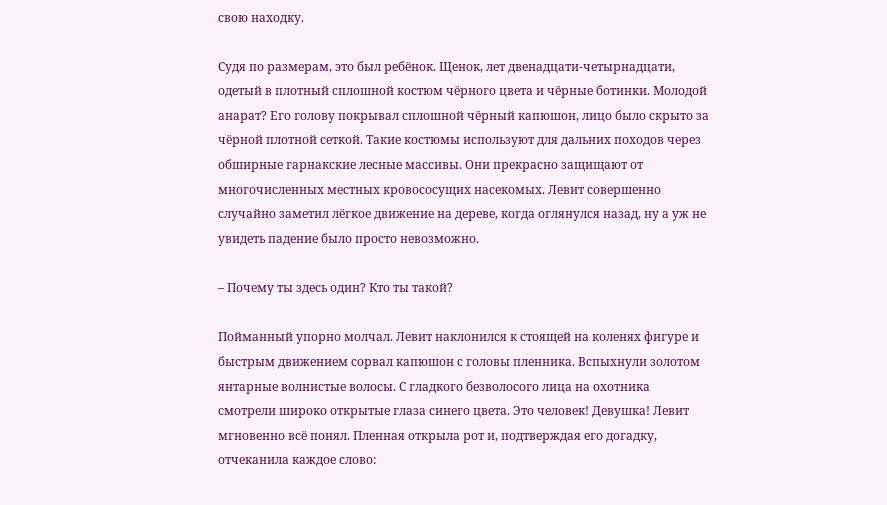свою находку.

Судя по размерам, это был ребёнок. Щенок, лет двенадцати-четырнадцати, одетый в плотный сплошной костюм чёрного цвета и чёрные ботинки. Молодой анарат? Его голову покрывал сплошной чёрный капюшон, лицо было скрыто за чёрной плотной сеткой. Такие костюмы используют для дальних походов через обширные гарнакские лесные массивы. Они прекрасно защищают от многочисленных местных кровососущих насекомых. Левит совершенно случайно заметил лёгкое движение на дереве, когда оглянулся назад, ну а уж не увидеть падение было просто невозможно.

– Почему ты здесь один? Кто ты такой?

Пойманный упорно молчал. Левит наклонился к стоящей на коленях фигуре и быстрым движением сорвал капюшон с головы пленника. Вспыхнули золотом янтарные волнистые волосы. С гладкого безволосого лица на охотника смотрели широко открытые глаза синего цвета. Это человек! Девушка! Левит мгновенно всё понял. Пленная открыла рот и, подтверждая его догадку, отчеканила каждое слово: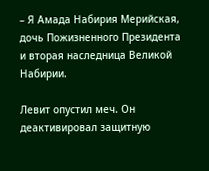– Я Амада Набирия Мерийская, дочь Пожизненного Президента и вторая наследница Великой Набирии.

Левит опустил меч. Он деактивировал защитную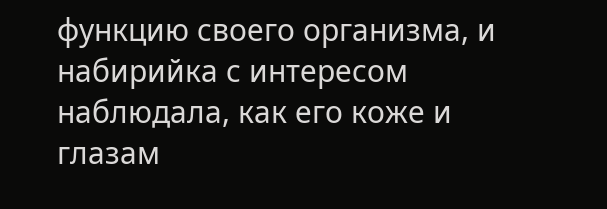функцию своего организма, и набирийка с интересом наблюдала, как его коже и глазам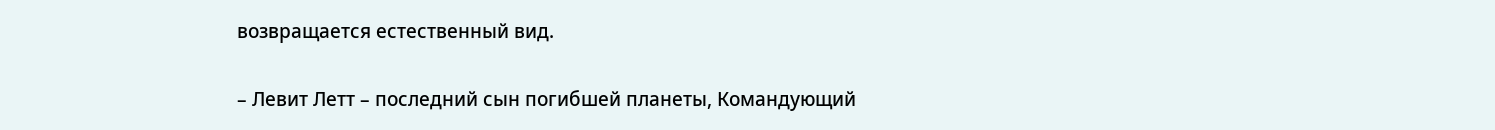возвращается естественный вид.

– Левит Летт – последний сын погибшей планеты, Командующий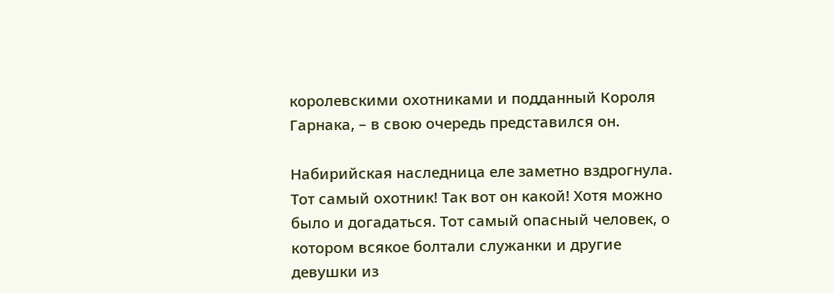королевскими охотниками и подданный Короля Гарнака, – в свою очередь представился он.

Набирийская наследница еле заметно вздрогнула. Тот самый охотник! Так вот он какой! Хотя можно было и догадаться. Тот самый опасный человек, о котором всякое болтали служанки и другие девушки из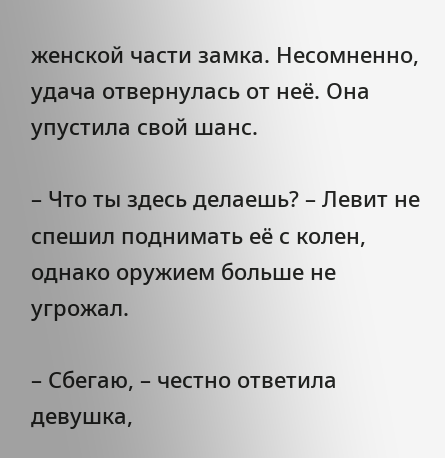женской части замка. Несомненно, удача отвернулась от неё. Она упустила свой шанс.

– Что ты здесь делаешь? – Левит не спешил поднимать её с колен, однако оружием больше не угрожал.

– Сбегаю, – честно ответила девушка,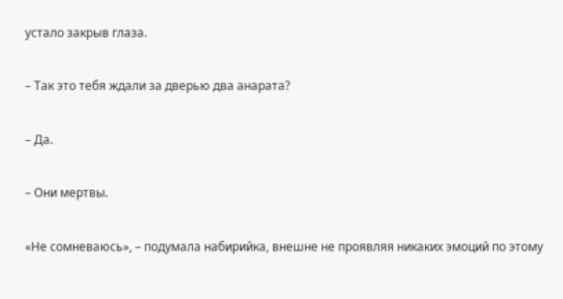устало закрыв глаза.

– Так это тебя ждали за дверью два анарата?

– Да.

– Они мертвы.

«Не сомневаюсь», – подумала набирийка, внешне не проявляя никаких эмоций по этому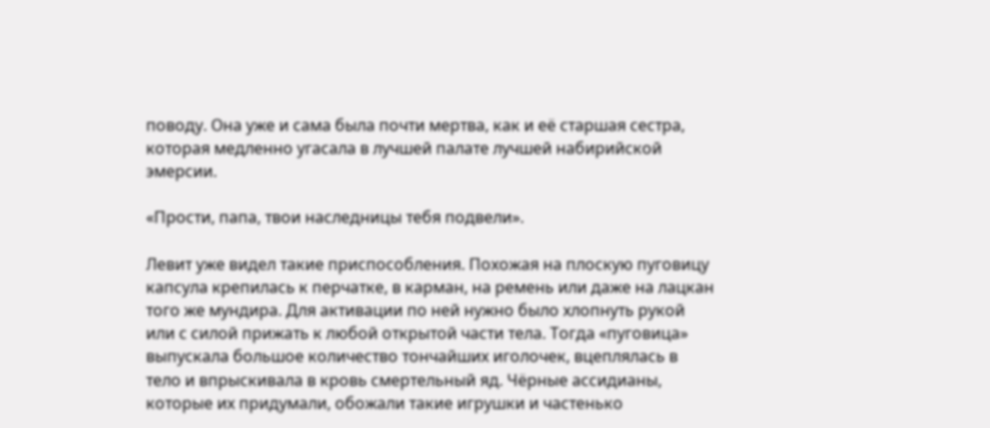поводу. Она уже и сама была почти мертва, как и её старшая сестра, которая медленно угасала в лучшей палате лучшей набирийской эмерсии.

«Прости, папа, твои наследницы тебя подвели».

Левит уже видел такие приспособления. Похожая на плоскую пуговицу капсула крепилась к перчатке, в карман, на ремень или даже на лацкан того же мундира. Для активации по ней нужно было хлопнуть рукой или с силой прижать к любой открытой части тела. Тогда «пуговица» выпускала большое количество тончайших иголочек, вцеплялась в тело и впрыскивала в кровь смертельный яд. Чёрные ассидианы, которые их придумали, обожали такие игрушки и частенько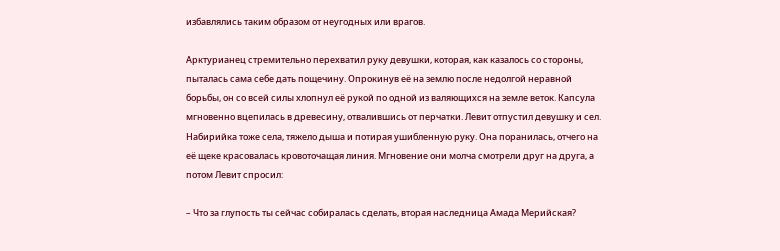избавлялись таким образом от неугодных или врагов.

Арктурианец стремительно перехватил руку девушки, которая, как казалось со стороны, пыталась сама себе дать пощечину. Опрокинув её на землю после недолгой неравной борьбы, он со всей силы хлопнул её рукой по одной из валяющихся на земле веток. Капсула мгновенно вцепилась в древесину, отвалившись от перчатки. Левит отпустил девушку и сел. Набирийка тоже села, тяжело дыша и потирая ушибленную руку. Она поранилась, отчего на её щеке красовалась кровоточащая линия. Мгновение они молча смотрели друг на друга, а потом Левит спросил:

– Что за глупость ты сейчас собиралась сделать, вторая наследница Амада Мерийская?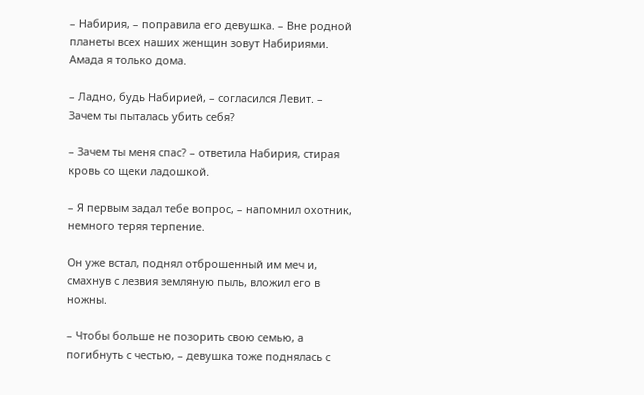– Набирия, – поправила его девушка. – Вне родной планеты всех наших женщин зовут Набириями. Амада я только дома.

– Ладно, будь Набирией, – согласился Левит. – Зачем ты пыталась убить себя?

– Зачем ты меня спас? – ответила Набирия, стирая кровь со щеки ладошкой.

– Я первым задал тебе вопрос, – напомнил охотник, немного теряя терпение.

Он уже встал, поднял отброшенный им меч и, смахнув с лезвия земляную пыль, вложил его в ножны.

– Чтобы больше не позорить свою семью, а погибнуть с честью, – девушка тоже поднялась с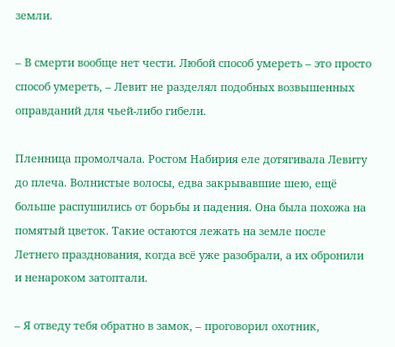земли.

– В смерти вообще нет чести. Любой способ умереть – это просто способ умереть, – Левит не разделял подобных возвышенных оправданий для чьей-либо гибели.

Пленница промолчала. Ростом Набирия еле дотягивала Левиту до плеча. Волнистые волосы, едва закрывавшие шею, ещё больше распушились от борьбы и падения. Она была похожа на помятый цветок. Такие остаются лежать на земле после Летнего празднования, когда всё уже разобрали, а их обронили и ненароком затоптали.

– Я отведу тебя обратно в замок, – проговорил охотник,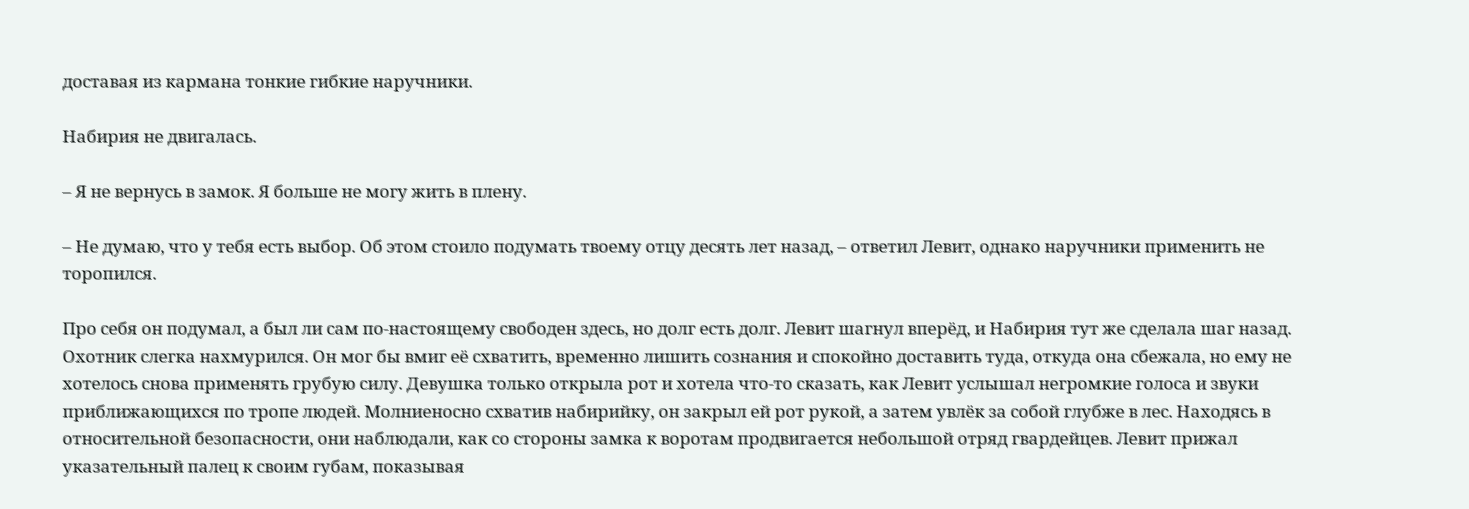доставая из кармана тонкие гибкие наручники.

Набирия не двигалась.

– Я не вернусь в замок. Я больше не могу жить в плену.

– Не думаю, что у тебя есть выбор. Об этом стоило подумать твоему отцу десять лет назад, – ответил Левит, однако наручники применить не торопился.

Про себя он подумал, а был ли сам по-настоящему свободен здесь, но долг есть долг. Левит шагнул вперёд, и Набирия тут же сделала шаг назад. Охотник слегка нахмурился. Он мог бы вмиг её схватить, временно лишить сознания и спокойно доставить туда, откуда она сбежала, но ему не хотелось снова применять грубую силу. Девушка только открыла рот и хотела что-то сказать, как Левит услышал негромкие голоса и звуки приближающихся по тропе людей. Молниеносно схватив набирийку, он закрыл ей рот рукой, а затем увлёк за собой глубже в лес. Находясь в относительной безопасности, они наблюдали, как со стороны замка к воротам продвигается небольшой отряд гвардейцев. Левит прижал указательный палец к своим губам, показывая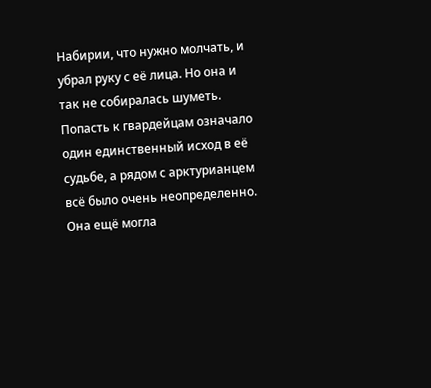Набирии, что нужно молчать, и убрал руку с её лица. Но она и так не собиралась шуметь. Попасть к гвардейцам означало один единственный исход в её судьбе, а рядом с арктурианцем всё было очень неопределенно. Она ещё могла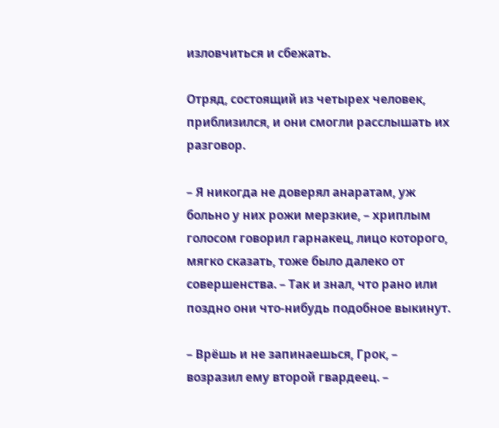изловчиться и сбежать.

Отряд, состоящий из четырех человек, приблизился, и они смогли расслышать их разговор.

– Я никогда не доверял анаратам, уж больно у них рожи мерзкие, – хриплым голосом говорил гарнакец, лицо которого, мягко сказать, тоже было далеко от совершенства. – Так и знал, что рано или поздно они что-нибудь подобное выкинут.

– Врёшь и не запинаешься, Грок, – возразил ему второй гвардеец. –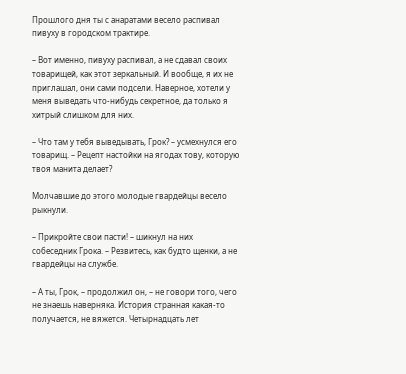Прошлого дня ты с анаратами весело распивал пивуху в городском трактире.

– Вот именно, пивуху распивал, а не сдавал своих товарищей, как этот зеркальный. И вообще, я их не приглашал, они сами подсели. Наверное, хотели у меня выведать что-нибудь секретное, да только я хитрый слишком для них.

– Что там у тебя выведывать, Грок? – усмехнулся его товарищ. – Рецепт настойки на ягодах тову, которую твоя манита делает?

Молчавшие до этого молодые гвардейцы весело рыкнули.

– Прикройте свои пасти! – шикнул на них собеседник Грока. – Резвитесь, как будто щенки, а не гвардейцы на службе.

– А ты, Грок, – продолжил он, – не говори того, чего не знаешь наверняка. История странная какая-то получается, не вяжется. Четырнадцать лет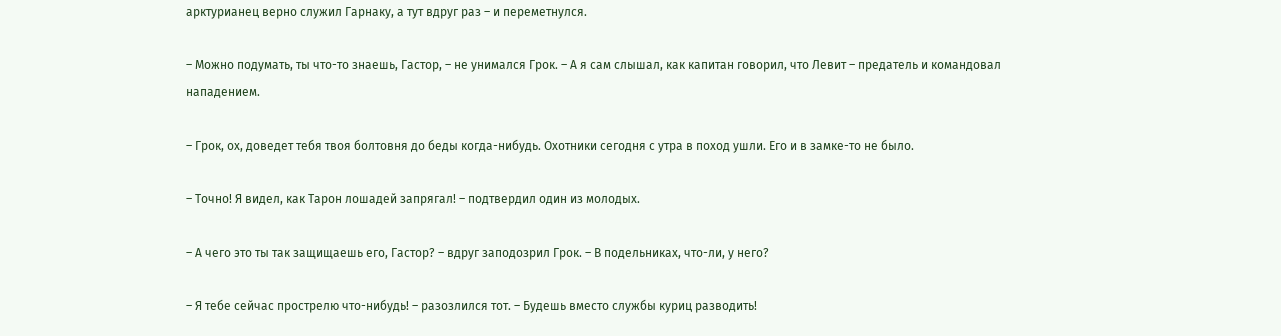арктурианец верно служил Гарнаку, а тут вдруг раз – и переметнулся.

– Можно подумать, ты что-то знаешь, Гастор, – не унимался Грок. – А я сам слышал, как капитан говорил, что Левит – предатель и командовал нападением.

– Грок, ох, доведет тебя твоя болтовня до беды когда-нибудь. Охотники сегодня с утра в поход ушли. Его и в замке-то не было.

– Точно! Я видел, как Тарон лошадей запрягал! – подтвердил один из молодых.

– А чего это ты так защищаешь его, Гастор? – вдруг заподозрил Грок. – В подельниках, что-ли, у него?

– Я тебе сейчас прострелю что-нибудь! – разозлился тот. – Будешь вместо службы куриц разводить!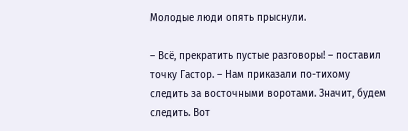Молодые люди опять прыснули.

– Всё, прекратить пустые разговоры! – поставил точку Гастор. – Нам приказали по-тихому следить за восточными воротами. Значит, будем следить. Вот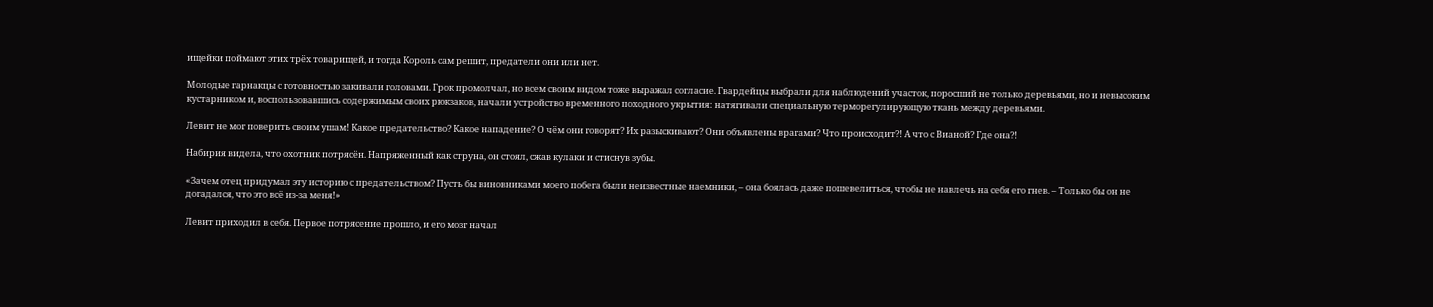ищейки поймают этих трёх товарищей, и тогда Король сам решит, предатели они или нет.

Молодые гарнакцы с готовностью закивали головами. Грок промолчал, но всем своим видом тоже выражал согласие. Гвардейцы выбрали для наблюдений участок, поросший не только деревьями, но и невысоким кустарником и, воспользовавшись содержимым своих рюкзаков, начали устройство временного походного укрытия: натягивали специальную терморегулирующую ткань между деревьями.

Левит не мог поверить своим ушам! Какое предательство? Какое нападение? О чём они говорят? Их разыскивают? Они объявлены врагами? Что происходит?! А что с Вианой? Где она?!

Набирия видела, что охотник потрясён. Напряженный как струна, он стоял, сжав кулаки и стиснув зубы.

«Зачем отец придумал эту историю с предательством? Пусть бы виновниками моего побега были неизвестные наемники, – она боялась даже пошевелиться, чтобы не навлечь на себя его гнев. – Только бы он не догадался, что это всё из-за меня!»

Левит приходил в себя. Первое потрясение прошло, и его мозг начал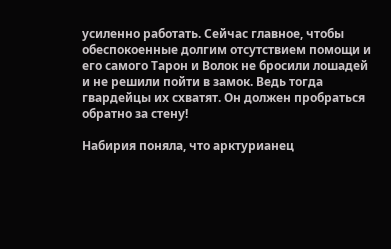усиленно работать. Сейчас главное, чтобы обеспокоенные долгим отсутствием помощи и его самого Тарон и Волок не бросили лошадей и не решили пойти в замок. Ведь тогда гвардейцы их схватят. Он должен пробраться обратно за стену!

Набирия поняла, что арктурианец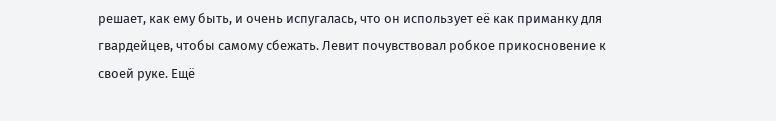решает, как ему быть, и очень испугалась, что он использует её как приманку для гвардейцев, чтобы самому сбежать. Левит почувствовал робкое прикосновение к своей руке. Ещё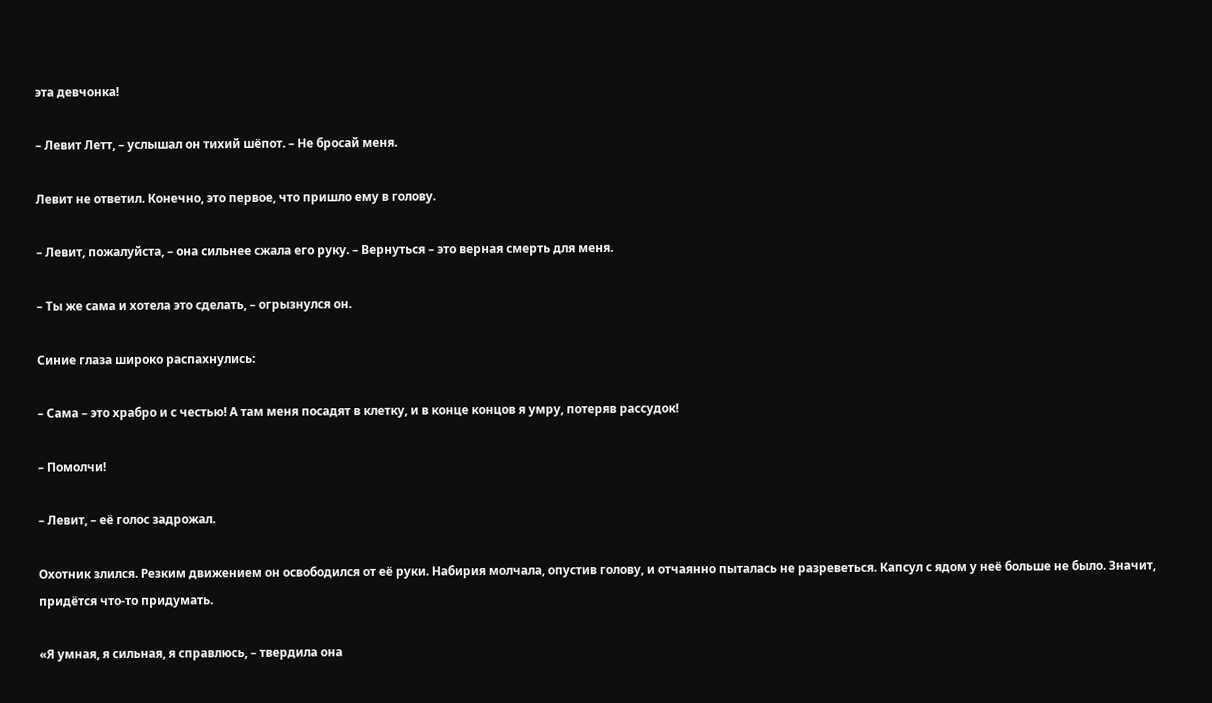эта девчонка!

– Левит Летт, – услышал он тихий шёпот. – Не бросай меня.

Левит не ответил. Конечно, это первое, что пришло ему в голову.

– Левит, пожалуйста, – она сильнее сжала его руку. – Вернуться – это верная смерть для меня.

– Ты же сама и хотела это сделать, – огрызнулся он.

Синие глаза широко распахнулись:

– Сама – это храбро и с честью! А там меня посадят в клетку, и в конце концов я умру, потеряв рассудок!

– Помолчи!

– Левит, – её голос задрожал.

Охотник злился. Резким движением он освободился от её руки. Набирия молчала, опустив голову, и отчаянно пыталась не разреветься. Капсул с ядом у неё больше не было. Значит, придётся что-то придумать.

«Я умная, я сильная, я справлюсь, – твердила она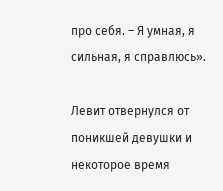про себя. – Я умная, я сильная, я справлюсь».

Левит отвернулся от поникшей девушки и некоторое время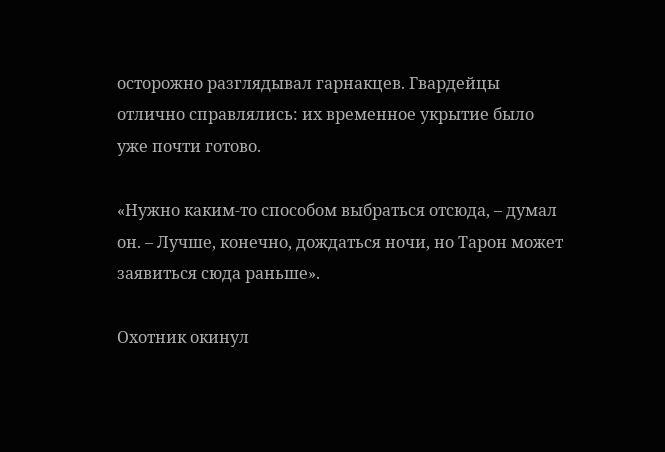осторожно разглядывал гарнакцев. Гвардейцы отлично справлялись: их временное укрытие было уже почти готово.

«Нужно каким-то способом выбраться отсюда, – думал он. – Лучше, конечно, дождаться ночи, но Тарон может заявиться сюда раньше».

Охотник окинул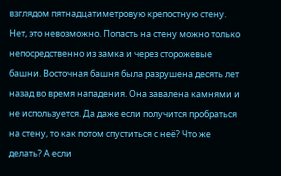взглядом пятнадцатиметровую крепостную стену. Нет, это невозможно. Попасть на стену можно только непосредственно из замка и через сторожевые башни. Восточная башня была разрушена десять лет назад во время нападения. Она завалена камнями и не используется. Да даже если получится пробраться на стену, то как потом спуститься с неё? Что же делать? А если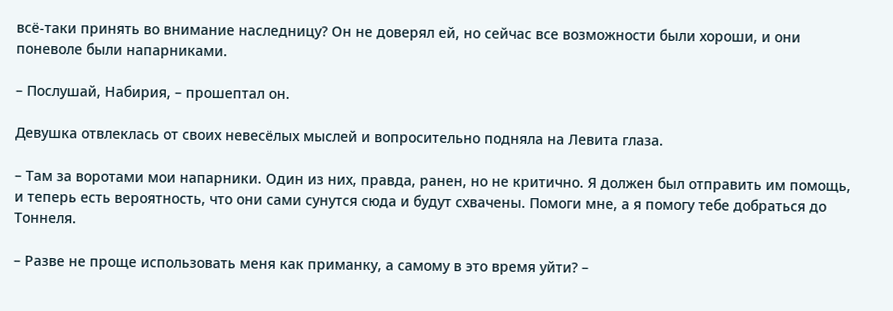всё-таки принять во внимание наследницу? Он не доверял ей, но сейчас все возможности были хороши, и они поневоле были напарниками.

– Послушай, Набирия, – прошептал он.

Девушка отвлеклась от своих невесёлых мыслей и вопросительно подняла на Левита глаза.

– Там за воротами мои напарники. Один из них, правда, ранен, но не критично. Я должен был отправить им помощь, и теперь есть вероятность, что они сами сунутся сюда и будут схвачены. Помоги мне, а я помогу тебе добраться до Тоннеля.

– Разве не проще использовать меня как приманку, а самому в это время уйти? –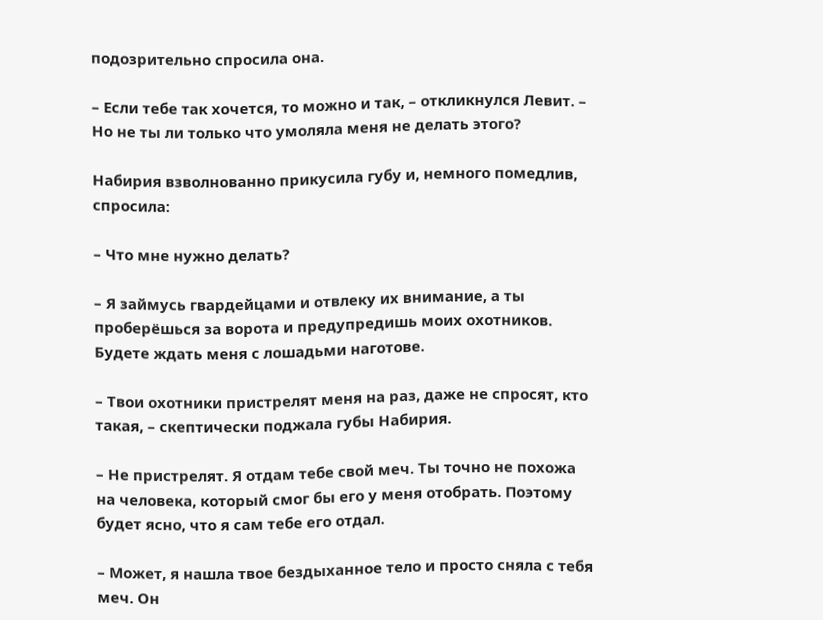подозрительно спросила она.

– Если тебе так хочется, то можно и так, – откликнулся Левит. – Но не ты ли только что умоляла меня не делать этого?

Набирия взволнованно прикусила губу и, немного помедлив, спросила:

– Что мне нужно делать?

– Я займусь гвардейцами и отвлеку их внимание, а ты проберёшься за ворота и предупредишь моих охотников. Будете ждать меня с лошадьми наготове.

– Твои охотники пристрелят меня на раз, даже не спросят, кто такая, – скептически поджала губы Набирия.

– Не пристрелят. Я отдам тебе свой меч. Ты точно не похожа на человека, который смог бы его у меня отобрать. Поэтому будет ясно, что я сам тебе его отдал.

– Может, я нашла твое бездыханное тело и просто сняла с тебя меч. Он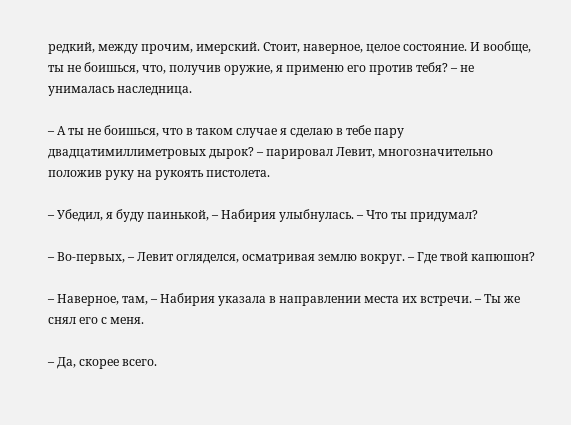редкий, между прочим, имерский. Стоит, наверное, целое состояние. И вообще, ты не боишься, что, получив оружие, я применю его против тебя? – не унималась наследница.

– А ты не боишься, что в таком случае я сделаю в тебе пару двадцатимиллиметровых дырок? – парировал Левит, многозначительно положив руку на рукоять пистолета.

– Убедил, я буду паинькой, – Набирия улыбнулась. – Что ты придумал?

– Во-первых, – Левит огляделся, осматривая землю вокруг. – Где твой капюшон?

– Наверное, там, – Набирия указала в направлении места их встречи. – Ты же снял его с меня.

– Да, скорее всего.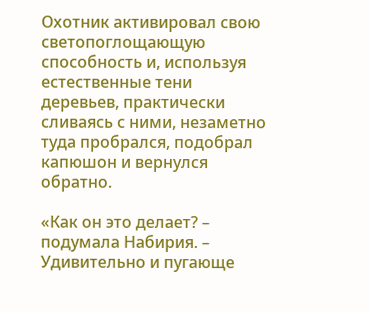Охотник активировал свою светопоглощающую способность и, используя естественные тени деревьев, практически сливаясь с ними, незаметно туда пробрался, подобрал капюшон и вернулся обратно.

«Как он это делает? – подумала Набирия. – Удивительно и пугающе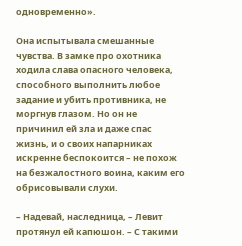одновременно».

Она испытывала смешанные чувства. В замке про охотника ходила слава опасного человека, способного выполнить любое задание и убить противника, не моргнув глазом. Но он не причинил ей зла и даже спас жизнь, и о своих напарниках искренне беспокоится – не похож на безжалостного воина, каким его обрисовывали слухи.

– Надевай, наследница, – Левит протянул ей капюшон. – С такими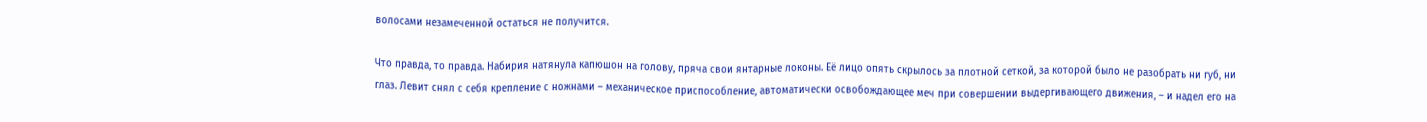волосами незамеченной остаться не получится.

Что правда, то правда. Набирия натянула капюшон на голову, пряча свои янтарные локоны. Её лицо опять скрылось за плотной сеткой, за которой было не разобрать ни губ, ни глаз. Левит снял с себя крепление с ножнами – механическое приспособление, автоматически освобождающее меч при совершении выдергивающего движения, – и надел его на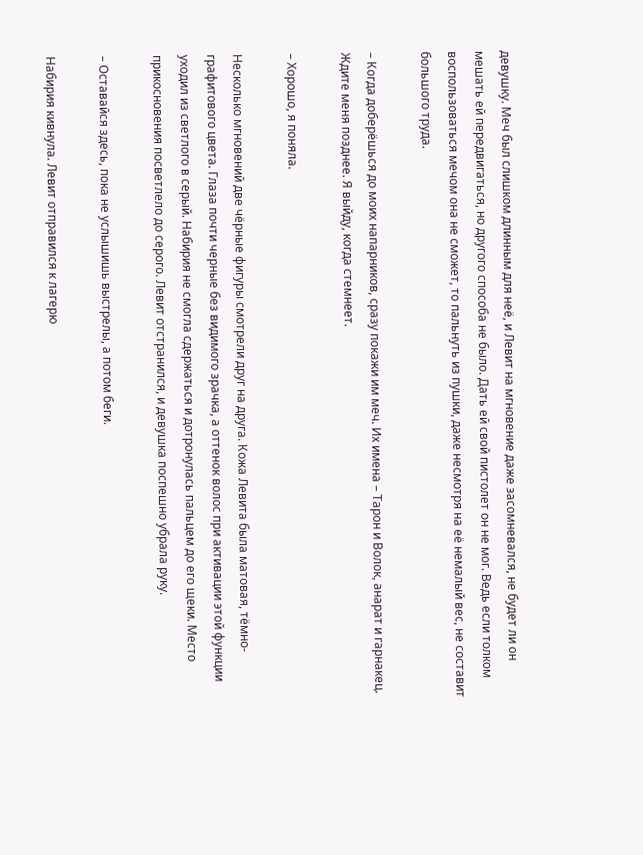девушку. Меч был слишком длинным для неё, и Левит на мгновение даже засомневался, не будет ли он мешать ей передвигаться, но другого способа не было. Дать ей свой пистолет он не мог. Ведь если толком воспользоваться мечом она не сможет, то пальнуть из пушки, даже несмотря на её немалый вес, не составит большого труда.

– Когда доберёшься до моих напарников, сразу покажи им меч. Их имена – Тарон и Волок, анарат и гарнакец. Ждите меня позднее. Я выйду, когда стемнеет.

– Хорошо, я поняла.

Несколько мгновений две чёрные фигуры смотрели друг на друга. Кожа Левита была матовая, тёмно-графитового цвета. Глаза почти черные без видимого зрачка, а оттенок волос при активации этой функции уходил из светлого в серый. Набирия не смогла сдержаться и дотронулась пальцем до его щеки. Место прикосновения посветлело до серого. Левит отстранился, и девушка поспешно убрала руку.

– Оставайся здесь, пока не услышишь выстрелы, а потом беги.

Набирия кивнула. Левит отправился к лагерю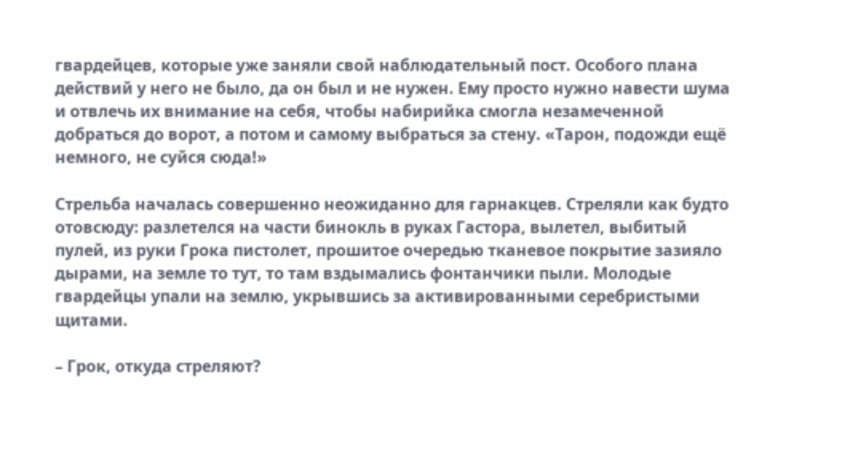гвардейцев, которые уже заняли свой наблюдательный пост. Особого плана действий у него не было, да он был и не нужен. Ему просто нужно навести шума и отвлечь их внимание на себя, чтобы набирийка смогла незамеченной добраться до ворот, а потом и самому выбраться за стену. «Тарон, подожди ещё немного, не суйся сюда!»

Стрельба началась совершенно неожиданно для гарнакцев. Стреляли как будто отовсюду: разлетелся на части бинокль в руках Гастора, вылетел, выбитый пулей, из руки Грока пистолет, прошитое очередью тканевое покрытие зазияло дырами, на земле то тут, то там вздымались фонтанчики пыли. Молодые гвардейцы упали на землю, укрывшись за активированными серебристыми щитами.

– Грок, откуда стреляют?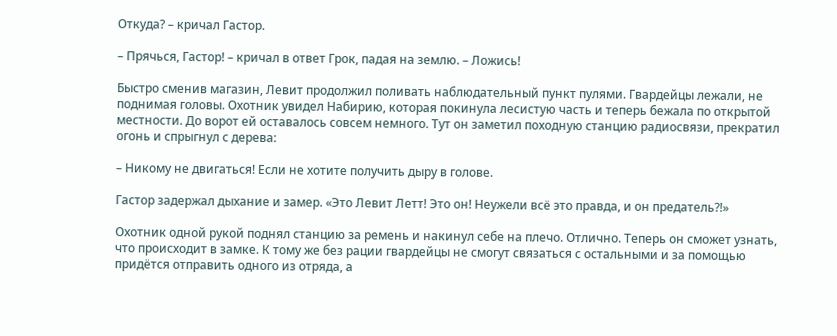Откуда? – кричал Гастор.

– Прячься, Гастор! – кричал в ответ Грок, падая на землю. – Ложись!

Быстро сменив магазин, Левит продолжил поливать наблюдательный пункт пулями. Гвардейцы лежали, не поднимая головы. Охотник увидел Набирию, которая покинула лесистую часть и теперь бежала по открытой местности. До ворот ей оставалось совсем немного. Тут он заметил походную станцию радиосвязи, прекратил огонь и спрыгнул с дерева:

– Никому не двигаться! Если не хотите получить дыру в голове.

Гастор задержал дыхание и замер. «Это Левит Летт! Это он! Неужели всё это правда, и он предатель?!»

Охотник одной рукой поднял станцию за ремень и накинул себе на плечо. Отлично. Теперь он сможет узнать, что происходит в замке. К тому же без рации гвардейцы не смогут связаться с остальными и за помощью придётся отправить одного из отряда, а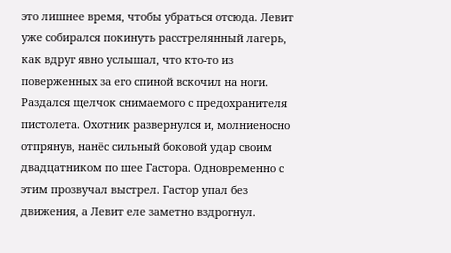это лишнее время, чтобы убраться отсюда. Левит уже собирался покинуть расстрелянный лагерь, как вдруг явно услышал, что кто-то из поверженных за его спиной вскочил на ноги. Раздался щелчок снимаемого с предохранителя пистолета. Охотник развернулся и, молниеносно отпрянув, нанёс сильный боковой удар своим двадцатником по шее Гастора. Одновременно с этим прозвучал выстрел. Гастор упал без движения, а Левит еле заметно вздрогнул.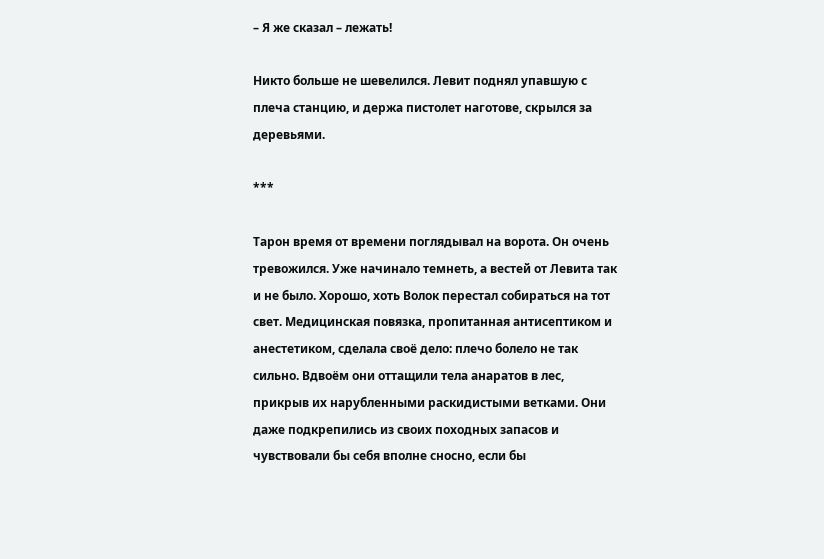– Я же сказал – лежать!

Никто больше не шевелился. Левит поднял упавшую с плеча станцию, и держа пистолет наготове, скрылся за деревьями.

***

Тарон время от времени поглядывал на ворота. Он очень тревожился. Уже начинало темнеть, а вестей от Левита так и не было. Хорошо, хоть Волок перестал собираться на тот свет. Медицинская повязка, пропитанная антисептиком и анестетиком, сделала своё дело: плечо болело не так сильно. Вдвоём они оттащили тела анаратов в лес, прикрыв их нарубленными раскидистыми ветками. Они даже подкрепились из своих походных запасов и чувствовали бы себя вполне сносно, если бы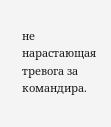не нарастающая тревога за командира.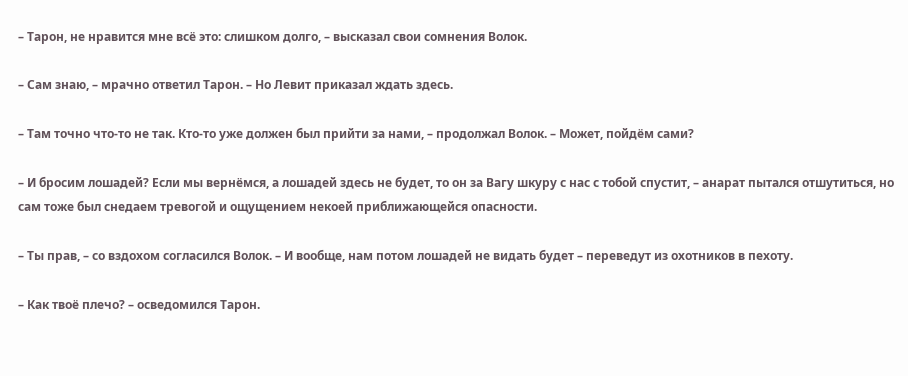– Тарон, не нравится мне всё это: слишком долго, – высказал свои сомнения Волок.

– Сам знаю, – мрачно ответил Тарон. – Но Левит приказал ждать здесь.

– Там точно что-то не так. Кто-то уже должен был прийти за нами, – продолжал Волок. – Может, пойдём сами?

– И бросим лошадей? Если мы вернёмся, а лошадей здесь не будет, то он за Вагу шкуру с нас с тобой спустит, – анарат пытался отшутиться, но сам тоже был снедаем тревогой и ощущением некоей приближающейся опасности.

– Ты прав, – со вздохом согласился Волок. – И вообще, нам потом лошадей не видать будет – переведут из охотников в пехоту.

– Как твоё плечо? – осведомился Тарон.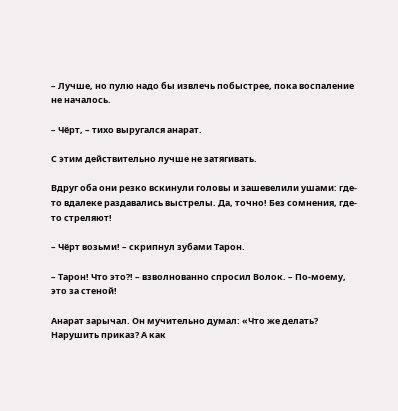– Лучше, но пулю надо бы извлечь побыстрее, пока воспаление не началось.

– Чёрт, – тихо выругался анарат.

С этим действительно лучше не затягивать.

Вдруг оба они резко вскинули головы и зашевелили ушами: где-то вдалеке раздавались выстрелы. Да, точно! Без сомнения, где-то стреляют!

– Чёрт возьми! – скрипнул зубами Тарон.

– Тарон! Что это?! – взволнованно спросил Волок. – По-моему, это за стеной!

Анарат зарычал. Он мучительно думал: «Что же делать? Нарушить приказ? А как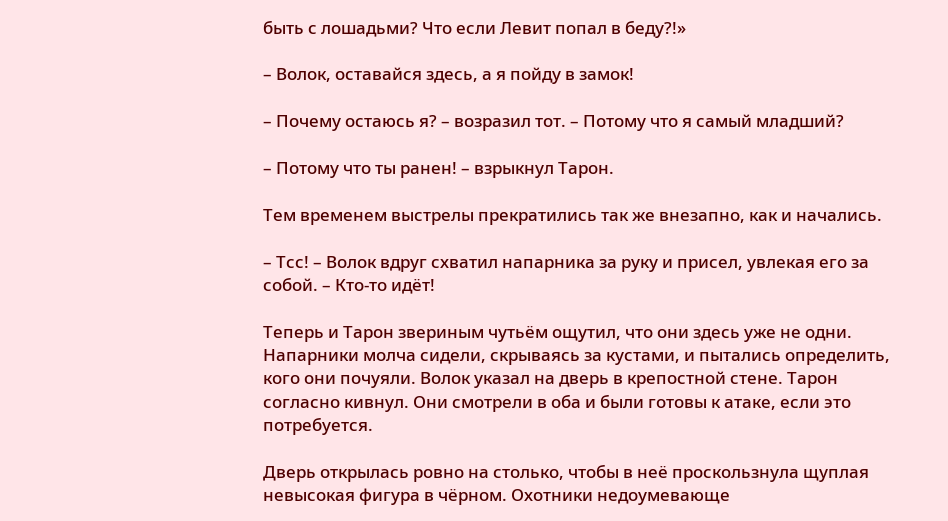быть с лошадьми? Что если Левит попал в беду?!»

– Волок, оставайся здесь, а я пойду в замок!

– Почему остаюсь я? – возразил тот. – Потому что я самый младший?

– Потому что ты ранен! – взрыкнул Тарон.

Тем временем выстрелы прекратились так же внезапно, как и начались.

– Тсс! – Волок вдруг схватил напарника за руку и присел, увлекая его за собой. – Кто-то идёт!

Теперь и Тарон звериным чутьём ощутил, что они здесь уже не одни. Напарники молча сидели, скрываясь за кустами, и пытались определить, кого они почуяли. Волок указал на дверь в крепостной стене. Тарон согласно кивнул. Они смотрели в оба и были готовы к атаке, если это потребуется.

Дверь открылась ровно на столько, чтобы в неё проскользнула щуплая невысокая фигура в чёрном. Охотники недоумевающе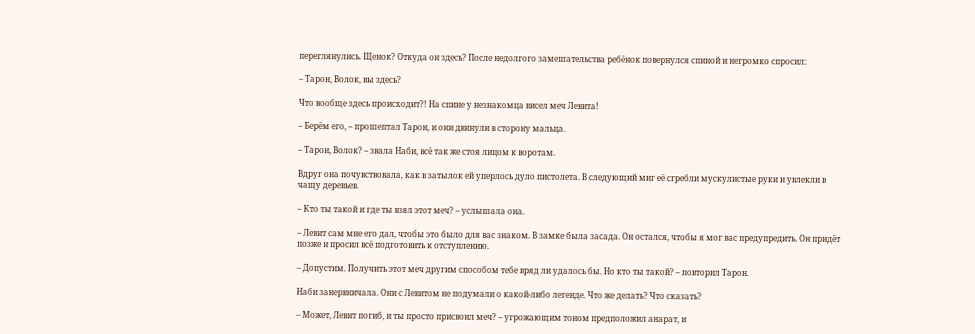переглянулись. Щенок? Откуда он здесь? После недолгого замешательства ребёнок повернулся спиной и негромко спросил:

– Тарон, Волок, вы здесь?

Что вообще здесь происходит?! На спине у незнакомца висел меч Левита!

– Берём его, – прошептал Тарон, и они двинули в сторону мальца.

– Тарон, Волок? – звала Наби, всё так же стоя лицом к воротам.

Вдруг она почувствовала, как в затылок ей уперлось дуло пистолета. В следующий миг её сгребли мускулистые руки и увлекли в чащу деревьев.

– Кто ты такой и где ты взял этот меч? – услышала она.

– Левит сам мне его дал, чтобы это было для вас знаком. В замке была засада. Он остался, чтобы я мог вас предупредить. Он придёт позже и просил всё подготовить к отступлению.

– Допустим. Получить этот меч другим способом тебе вряд ли удалось бы. Но кто ты такой? – повторил Тарон.

Наби занервничала. Они с Левитом не подумали о какой-либо легенде. Что же делать? Что сказать?

– Может, Левит погиб, и ты просто присвоил меч? – угрожающим тоном предположил анарат, и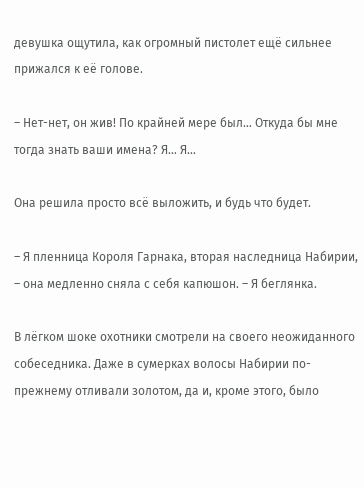девушка ощутила, как огромный пистолет ещё сильнее прижался к её голове.

– Нет-нет, он жив! По крайней мере был… Откуда бы мне тогда знать ваши имена? Я… Я…

Она решила просто всё выложить, и будь что будет.

– Я пленница Короля Гарнака, вторая наследница Набирии, – она медленно сняла с себя капюшон. – Я беглянка.

В лёгком шоке охотники смотрели на своего неожиданного собеседника. Даже в сумерках волосы Набирии по-прежнему отливали золотом, да и, кроме этого, было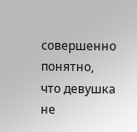совершенно понятно, что девушка не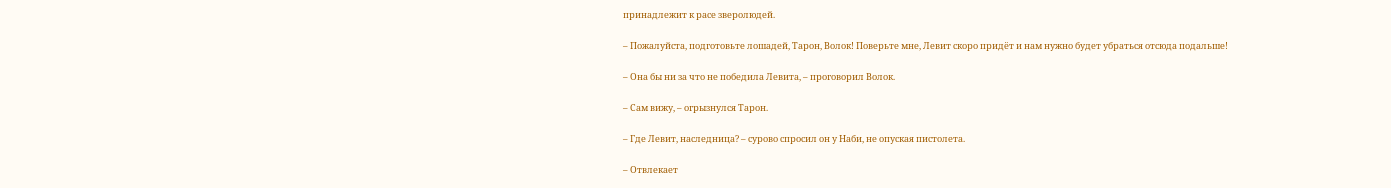принадлежит к расе зверолюдей.

– Пожалуйста, подготовьте лошадей, Тарон, Волок! Поверьте мне, Левит скоро придёт и нам нужно будет убраться отсюда подальше!

– Она бы ни за что не победила Левита, – проговорил Волок.

– Сам вижу, – огрызнулся Тарон.

– Где Левит, наследница? – сурово спросил он у Наби, не опуская пистолета.

– Отвлекает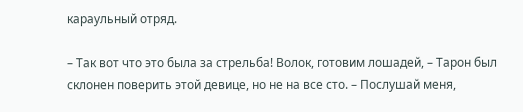караульный отряд.

– Так вот что это была за стрельба! Волок, готовим лошадей, – Тарон был склонен поверить этой девице, но не на все сто. – Послушай меня,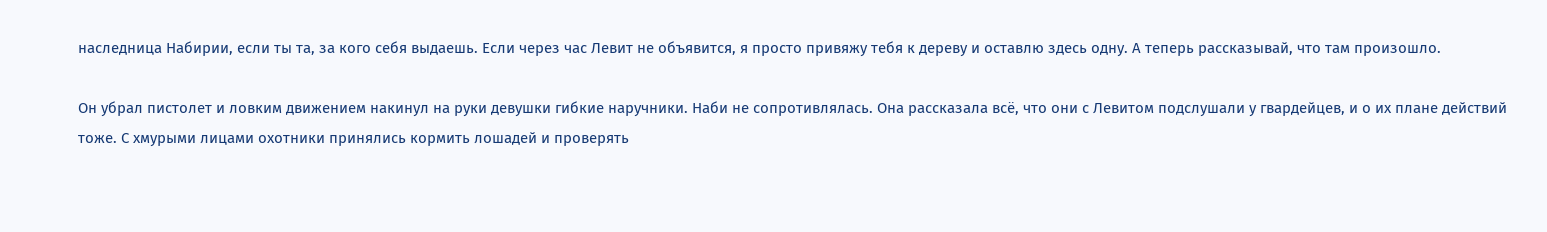наследница Набирии, если ты та, за кого себя выдаешь. Если через час Левит не объявится, я просто привяжу тебя к дереву и оставлю здесь одну. А теперь рассказывай, что там произошло.

Он убрал пистолет и ловким движением накинул на руки девушки гибкие наручники. Наби не сопротивлялась. Она рассказала всё, что они с Левитом подслушали у гвардейцев, и о их плане действий тоже. С хмурыми лицами охотники принялись кормить лошадей и проверять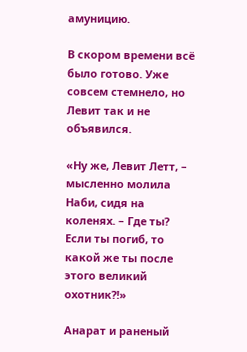амуницию.

В скором времени всё было готово. Уже совсем стемнело, но Левит так и не объявился.

«Ну же, Левит Летт, – мысленно молила Наби, сидя на коленях. – Где ты? Если ты погиб, то какой же ты после этого великий охотник?!»

Анарат и раненый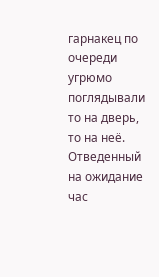гарнакец по очереди угрюмо поглядывали то на дверь, то на неё. Отведенный на ожидание час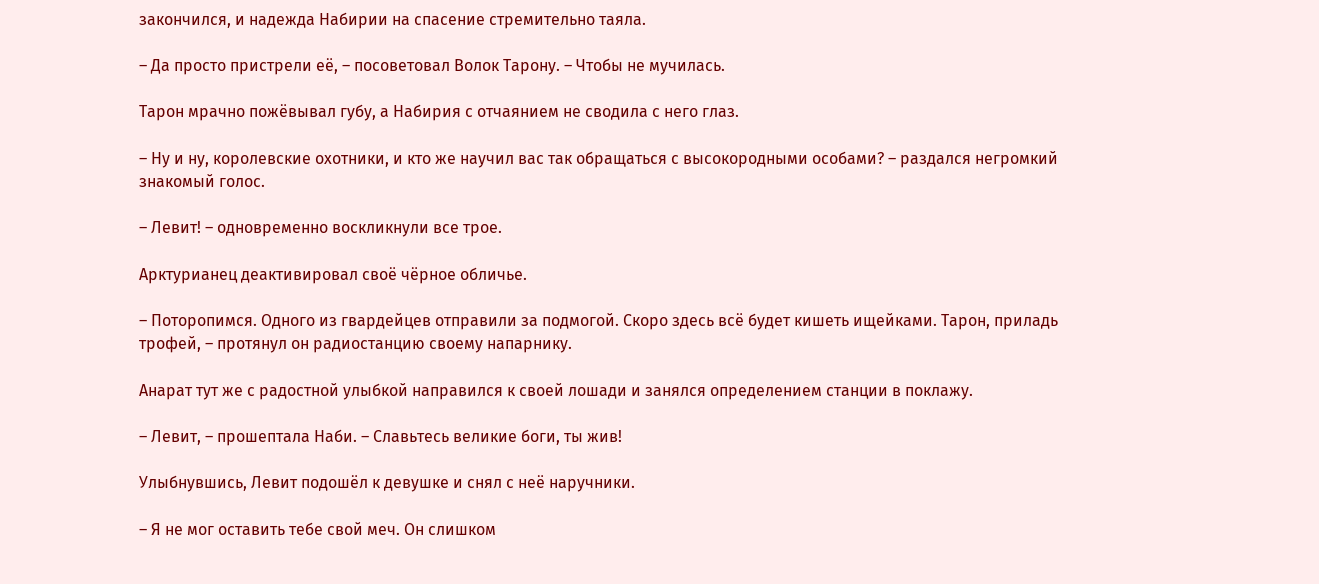закончился, и надежда Набирии на спасение стремительно таяла.

– Да просто пристрели её, – посоветовал Волок Тарону. – Чтобы не мучилась.

Тарон мрачно пожёвывал губу, а Набирия с отчаянием не сводила с него глаз.

– Ну и ну, королевские охотники, и кто же научил вас так обращаться с высокородными особами? – раздался негромкий знакомый голос.

– Левит! – одновременно воскликнули все трое.

Арктурианец деактивировал своё чёрное обличье.

– Поторопимся. Одного из гвардейцев отправили за подмогой. Скоро здесь всё будет кишеть ищейками. Тарон, приладь трофей, – протянул он радиостанцию своему напарнику.

Анарат тут же с радостной улыбкой направился к своей лошади и занялся определением станции в поклажу.

– Левит, – прошептала Наби. – Славьтесь великие боги, ты жив!

Улыбнувшись, Левит подошёл к девушке и снял с неё наручники.

– Я не мог оставить тебе свой меч. Он слишком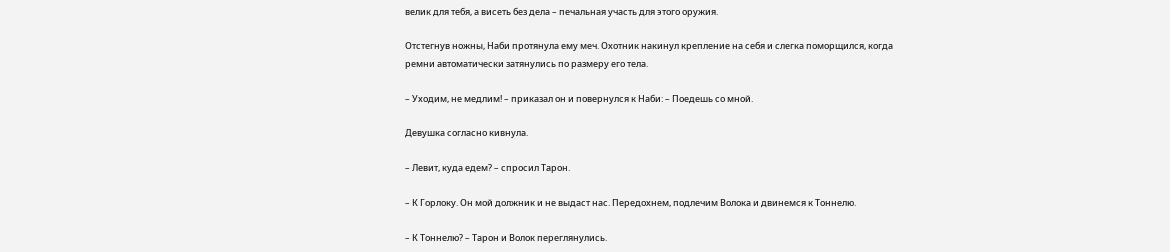велик для тебя, а висеть без дела – печальная участь для этого оружия.

Отстегнув ножны, Наби протянула ему меч. Охотник накинул крепление на себя и слегка поморщился, когда ремни автоматически затянулись по размеру его тела.

– Уходим, не медлим! – приказал он и повернулся к Наби: – Поедешь со мной.

Девушка согласно кивнула.

– Левит, куда едем? – спросил Тарон.

– К Горлоку. Он мой должник и не выдаст нас. Передохнем, подлечим Волока и двинемся к Тоннелю.

– К Тоннелю? – Тарон и Волок переглянулись.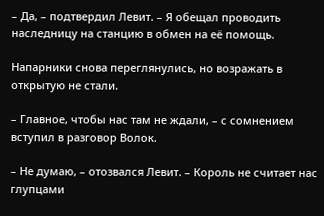– Да, – подтвердил Левит. – Я обещал проводить наследницу на станцию в обмен на её помощь.

Напарники снова переглянулись, но возражать в открытую не стали.

– Главное, чтобы нас там не ждали, – с сомнением вступил в разговор Волок.

– Не думаю, – отозвался Левит. – Король не считает нас глупцами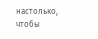настолько, чтобы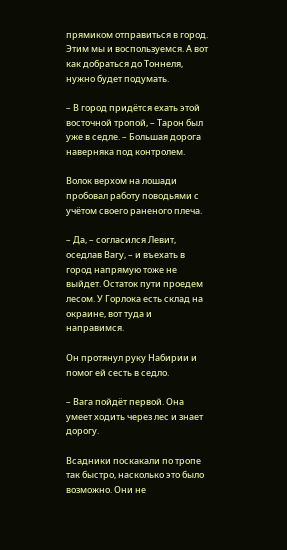прямиком отправиться в город. Этим мы и воспользуемся. А вот как добраться до Тоннеля, нужно будет подумать.

– В город придётся ехать этой восточной тропой, – Тарон был уже в седле. – Большая дорога наверняка под контролем.

Волок верхом на лошади пробовал работу поводьями с учётом своего раненого плеча.

– Да, – согласился Левит, оседлав Вагу, – и въехать в город напрямую тоже не выйдет. Остаток пути проедем лесом. У Горлока есть склад на окраине, вот туда и направимся.

Он протянул руку Набирии и помог ей сесть в седло.

– Вага пойдёт первой. Она умеет ходить через лес и знает дорогу.

Всадники поскакали по тропе так быстро, насколько это было возможно. Они не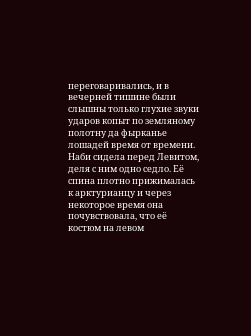переговаривались, и в вечерней тишине были слышны только глухие звуки ударов копыт по земляному полотну да фырканье лошадей время от времени. Наби сидела перед Левитом, деля с ним одно седло. Её спина плотно прижималась к арктурианцу и через некоторое время она почувствовала, что её костюм на левом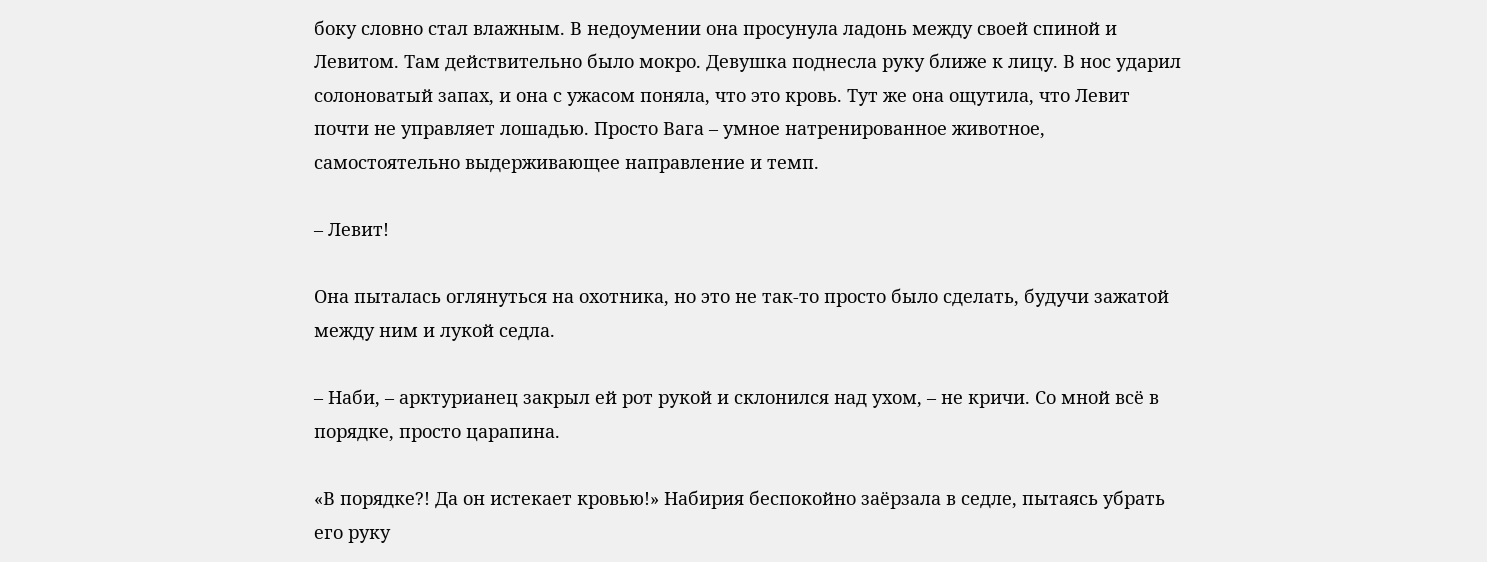боку словно стал влажным. В недоумении она просунула ладонь между своей спиной и Левитом. Там действительно было мокро. Девушка поднесла руку ближе к лицу. В нос ударил солоноватый запах, и она с ужасом поняла, что это кровь. Тут же она ощутила, что Левит почти не управляет лошадью. Просто Вага – умное натренированное животное, самостоятельно выдерживающее направление и темп.

– Левит!

Она пыталась оглянуться на охотника, но это не так-то просто было сделать, будучи зажатой между ним и лукой седла.

– Наби, – арктурианец закрыл ей рот рукой и склонился над ухом, – не кричи. Со мной всё в порядке, просто царапина.

«В порядке?! Да он истекает кровью!» Набирия беспокойно заёрзала в седле, пытаясь убрать его руку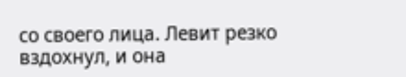со своего лица. Левит резко вздохнул, и она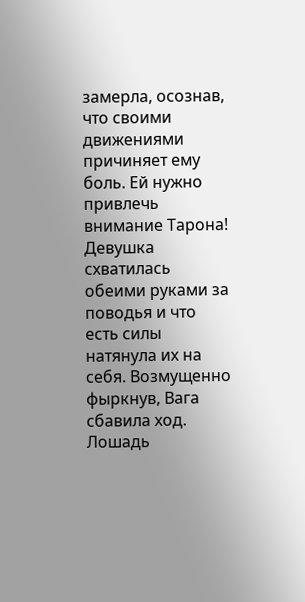замерла, осознав, что своими движениями причиняет ему боль. Ей нужно привлечь внимание Тарона! Девушка схватилась обеими руками за поводья и что есть силы натянула их на себя. Возмущенно фыркнув, Вага сбавила ход. Лошадь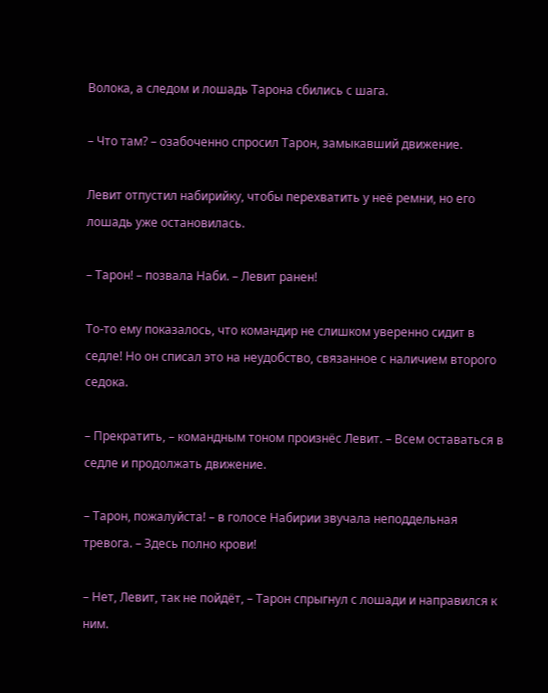Волока, а следом и лошадь Тарона сбились с шага.

– Что там? – озабоченно спросил Тарон, замыкавший движение.

Левит отпустил набирийку, чтобы перехватить у неё ремни, но его лошадь уже остановилась.

– Тарон! – позвала Наби. – Левит ранен!

То-то ему показалось, что командир не слишком уверенно сидит в седле! Но он списал это на неудобство, связанное с наличием второго седока.

– Прекратить, – командным тоном произнёс Левит. – Всем оставаться в седле и продолжать движение.

– Тарон, пожалуйста! – в голосе Набирии звучала неподдельная тревога. – Здесь полно крови!

– Нет, Левит, так не пойдёт, – Тарон спрыгнул с лошади и направился к ним.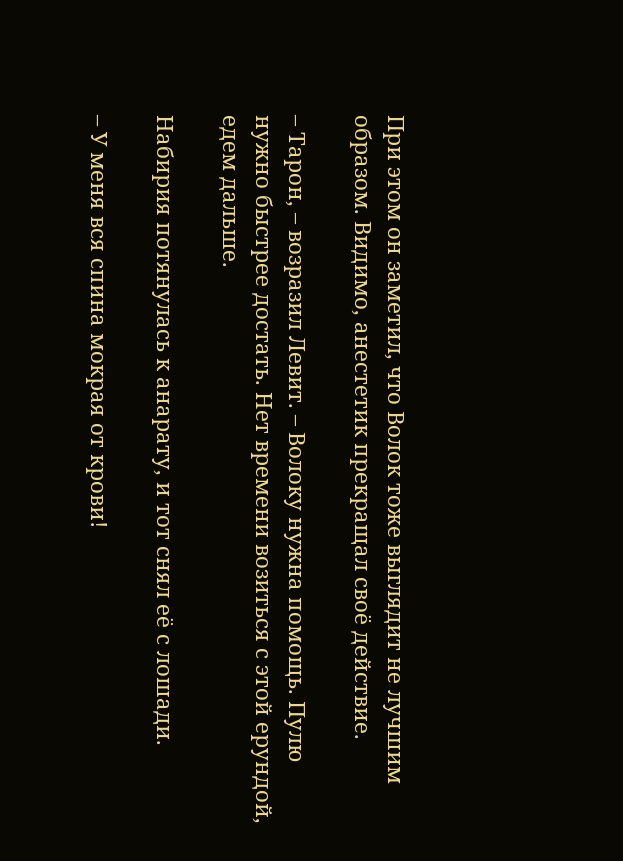При этом он заметил, что Волок тоже выглядит не лучшим образом. Видимо, анестетик прекращал своё действие.

– Тарон, – возразил Левит. – Волоку нужна помощь. Пулю нужно быстрее достать. Нет времени возиться с этой ерундой, едем дальше.

Набирия потянулась к анарату, и тот снял её с лошади.

– У меня вся спина мокрая от крови!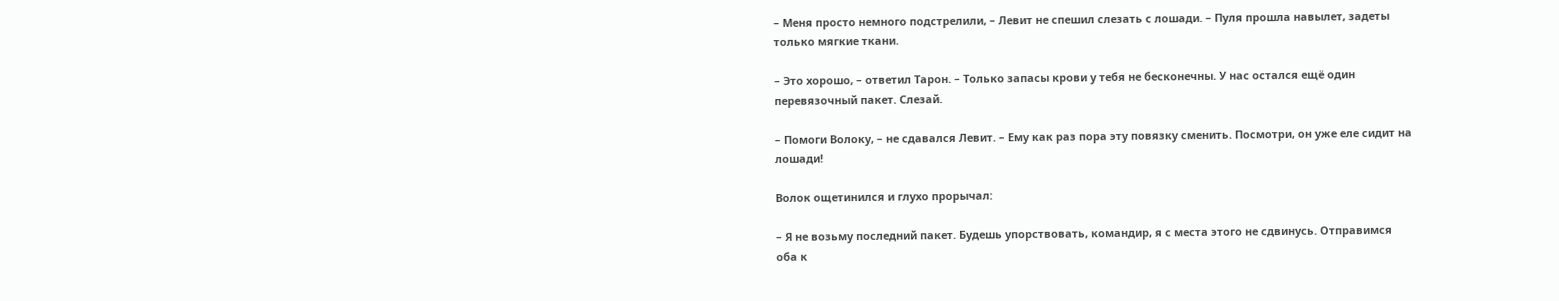– Меня просто немного подстрелили, – Левит не спешил слезать с лошади. – Пуля прошла навылет, задеты только мягкие ткани.

– Это хорошо, – ответил Тарон. – Только запасы крови у тебя не бесконечны. У нас остался ещё один перевязочный пакет. Слезай.

– Помоги Волоку, – не сдавался Левит. – Ему как раз пора эту повязку сменить. Посмотри, он уже еле сидит на лошади!

Волок ощетинился и глухо прорычал:

– Я не возьму последний пакет. Будешь упорствовать, командир, я с места этого не сдвинусь. Отправимся оба к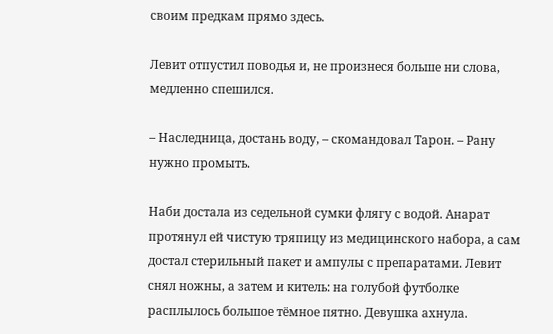своим предкам прямо здесь.

Левит отпустил поводья и, не произнеся больше ни слова, медленно спешился.

– Наследница, достань воду, – скомандовал Тарон. – Рану нужно промыть.

Наби достала из седельной сумки флягу с водой. Анарат протянул ей чистую тряпицу из медицинского набора, а сам достал стерильный пакет и ампулы с препаратами. Левит снял ножны, а затем и китель: на голубой футболке расплылось большое тёмное пятно. Девушка ахнула.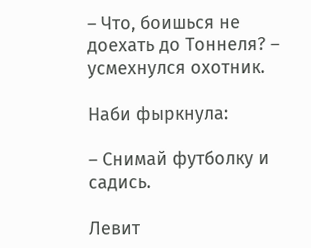– Что, боишься не доехать до Тоннеля? – усмехнулся охотник.

Наби фыркнула:

– Снимай футболку и садись.

Левит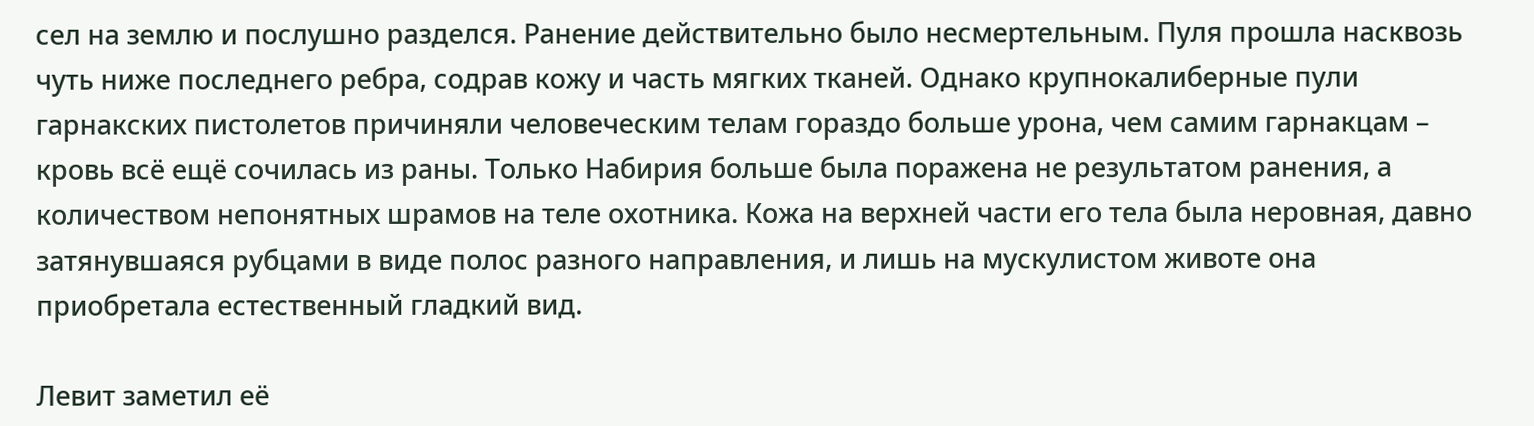сел на землю и послушно разделся. Ранение действительно было несмертельным. Пуля прошла насквозь чуть ниже последнего ребра, содрав кожу и часть мягких тканей. Однако крупнокалиберные пули гарнакских пистолетов причиняли человеческим телам гораздо больше урона, чем самим гарнакцам – кровь всё ещё сочилась из раны. Только Набирия больше была поражена не результатом ранения, а количеством непонятных шрамов на теле охотника. Кожа на верхней части его тела была неровная, давно затянувшаяся рубцами в виде полос разного направления, и лишь на мускулистом животе она приобретала естественный гладкий вид.

Левит заметил её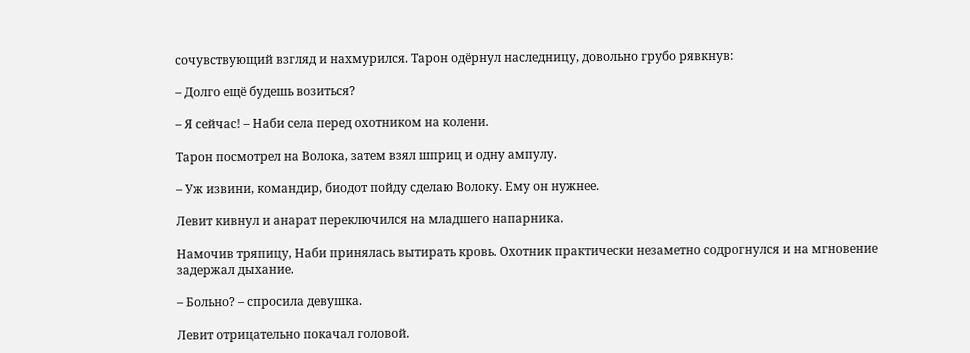сочувствующий взгляд и нахмурился. Тарон одёрнул наследницу, довольно грубо рявкнув:

– Долго ещё будешь возиться?

– Я сейчас! – Наби села перед охотником на колени.

Тарон посмотрел на Волока, затем взял шприц и одну ампулу.

– Уж извини, командир, биодот пойду сделаю Волоку. Ему он нужнее.

Левит кивнул и анарат переключился на младшего напарника.

Намочив тряпицу, Наби принялась вытирать кровь. Охотник практически незаметно содрогнулся и на мгновение задержал дыхание.

– Больно? – спросила девушка.

Левит отрицательно покачал головой.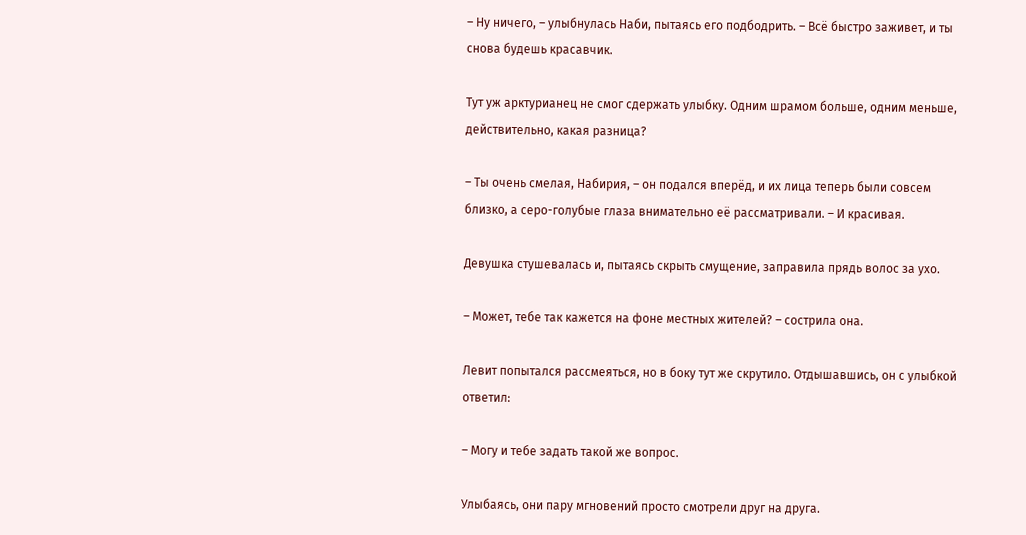– Ну ничего, – улыбнулась Наби, пытаясь его подбодрить. – Всё быстро заживет, и ты снова будешь красавчик.

Тут уж арктурианец не смог сдержать улыбку. Одним шрамом больше, одним меньше, действительно, какая разница?

– Ты очень смелая, Набирия, – он подался вперёд, и их лица теперь были совсем близко, а серо-голубые глаза внимательно её рассматривали. – И красивая.

Девушка стушевалась и, пытаясь скрыть смущение, заправила прядь волос за ухо.

– Может, тебе так кажется на фоне местных жителей? – сострила она.

Левит попытался рассмеяться, но в боку тут же скрутило. Отдышавшись, он с улыбкой ответил:

– Могу и тебе задать такой же вопрос.

Улыбаясь, они пару мгновений просто смотрели друг на друга.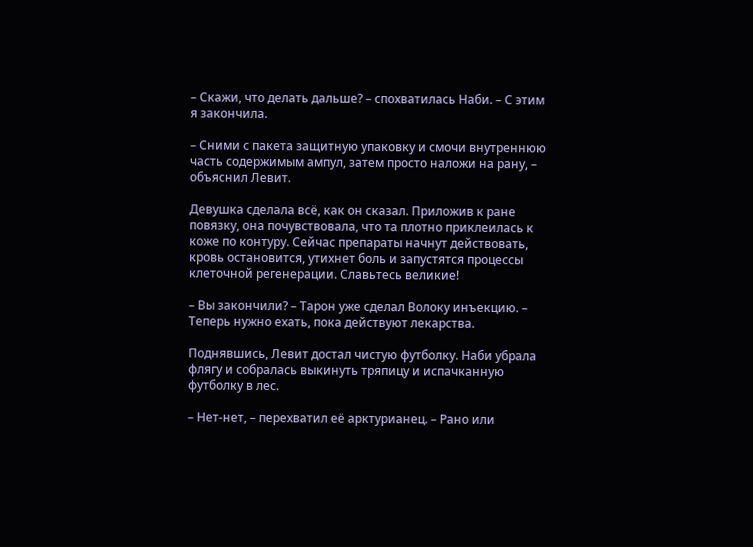– Скажи, что делать дальше? – спохватилась Наби. – С этим я закончила.

– Сними с пакета защитную упаковку и смочи внутреннюю часть содержимым ампул, затем просто наложи на рану, – объяснил Левит.

Девушка сделала всё, как он сказал. Приложив к ране повязку, она почувствовала, что та плотно приклеилась к коже по контуру. Сейчас препараты начнут действовать, кровь остановится, утихнет боль и запустятся процессы клеточной регенерации. Славьтесь великие!

– Вы закончили? – Тарон уже сделал Волоку инъекцию. – Теперь нужно ехать, пока действуют лекарства.

Поднявшись, Левит достал чистую футболку. Наби убрала флягу и собралась выкинуть тряпицу и испачканную футболку в лес.

– Нет-нет, – перехватил её арктурианец. – Рано или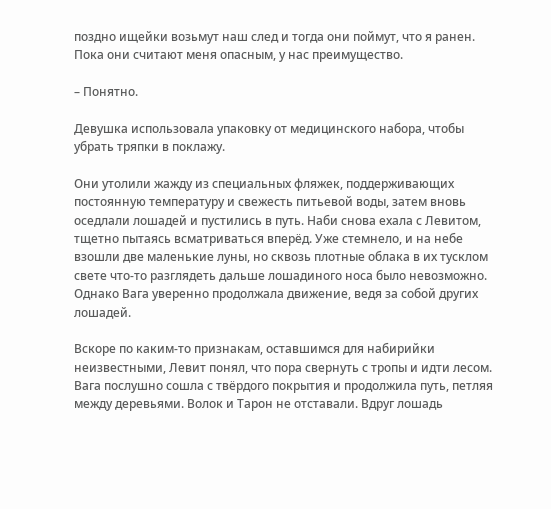поздно ищейки возьмут наш след и тогда они поймут, что я ранен. Пока они считают меня опасным, у нас преимущество.

– Понятно.

Девушка использовала упаковку от медицинского набора, чтобы убрать тряпки в поклажу.

Они утолили жажду из специальных фляжек, поддерживающих постоянную температуру и свежесть питьевой воды, затем вновь оседлали лошадей и пустились в путь. Наби снова ехала с Левитом, тщетно пытаясь всматриваться вперёд. Уже стемнело, и на небе взошли две маленькие луны, но сквозь плотные облака в их тусклом свете что-то разглядеть дальше лошадиного носа было невозможно. Однако Вага уверенно продолжала движение, ведя за собой других лошадей.

Вскоре по каким-то признакам, оставшимся для набирийки неизвестными, Левит понял, что пора свернуть с тропы и идти лесом. Вага послушно сошла с твёрдого покрытия и продолжила путь, петляя между деревьями. Волок и Тарон не отставали. Вдруг лошадь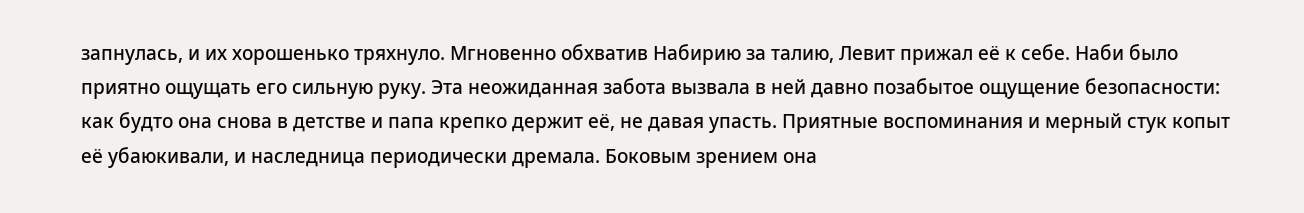запнулась, и их хорошенько тряхнуло. Мгновенно обхватив Набирию за талию, Левит прижал её к себе. Наби было приятно ощущать его сильную руку. Эта неожиданная забота вызвала в ней давно позабытое ощущение безопасности: как будто она снова в детстве и папа крепко держит её, не давая упасть. Приятные воспоминания и мерный стук копыт её убаюкивали, и наследница периодически дремала. Боковым зрением она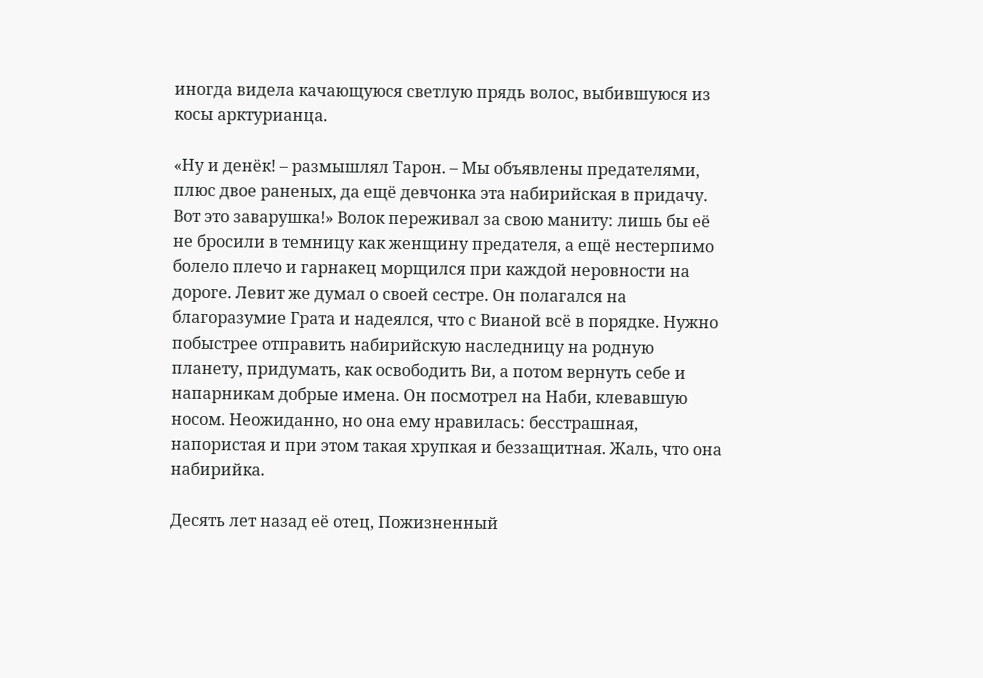иногда видела качающуюся светлую прядь волос, выбившуюся из косы арктурианца.

«Ну и денёк! – размышлял Тарон. – Мы объявлены предателями, плюс двое раненых, да ещё девчонка эта набирийская в придачу. Вот это заварушка!» Волок переживал за свою маниту: лишь бы её не бросили в темницу как женщину предателя, а ещё нестерпимо болело плечо и гарнакец морщился при каждой неровности на дороге. Левит же думал о своей сестре. Он полагался на благоразумие Грата и надеялся, что с Вианой всё в порядке. Нужно побыстрее отправить набирийскую наследницу на родную планету, придумать, как освободить Ви, а потом вернуть себе и напарникам добрые имена. Он посмотрел на Наби, клевавшую носом. Неожиданно, но она ему нравилась: бесстрашная, напористая и при этом такая хрупкая и беззащитная. Жаль, что она набирийка.

Десять лет назад её отец, Пожизненный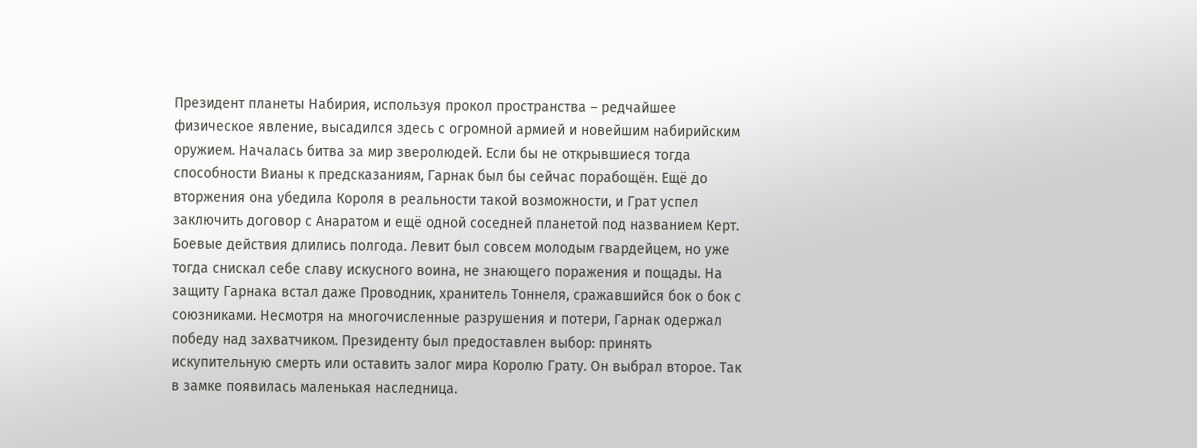Президент планеты Набирия, используя прокол пространства – редчайшее физическое явление, высадился здесь с огромной армией и новейшим набирийским оружием. Началась битва за мир зверолюдей. Если бы не открывшиеся тогда способности Вианы к предсказаниям, Гарнак был бы сейчас порабощён. Ещё до вторжения она убедила Короля в реальности такой возможности, и Грат успел заключить договор с Анаратом и ещё одной соседней планетой под названием Керт. Боевые действия длились полгода. Левит был совсем молодым гвардейцем, но уже тогда снискал себе славу искусного воина, не знающего поражения и пощады. На защиту Гарнака встал даже Проводник, хранитель Тоннеля, сражавшийся бок о бок с союзниками. Несмотря на многочисленные разрушения и потери, Гарнак одержал победу над захватчиком. Президенту был предоставлен выбор: принять искупительную смерть или оставить залог мира Королю Грату. Он выбрал второе. Так в замке появилась маленькая наследница.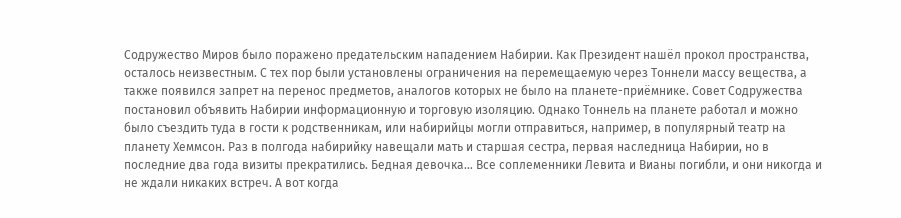Содружество Миров было поражено предательским нападением Набирии. Как Президент нашёл прокол пространства, осталось неизвестным. С тех пор были установлены ограничения на перемещаемую через Тоннели массу вещества, а также появился запрет на перенос предметов, аналогов которых не было на планете-приёмнике. Совет Содружества постановил объявить Набирии информационную и торговую изоляцию. Однако Тоннель на планете работал и можно было съездить туда в гости к родственникам, или набирийцы могли отправиться, например, в популярный театр на планету Хеммсон. Раз в полгода набирийку навещали мать и старшая сестра, первая наследница Набирии, но в последние два года визиты прекратились. Бедная девочка… Все соплеменники Левита и Вианы погибли, и они никогда и не ждали никаких встреч. А вот когда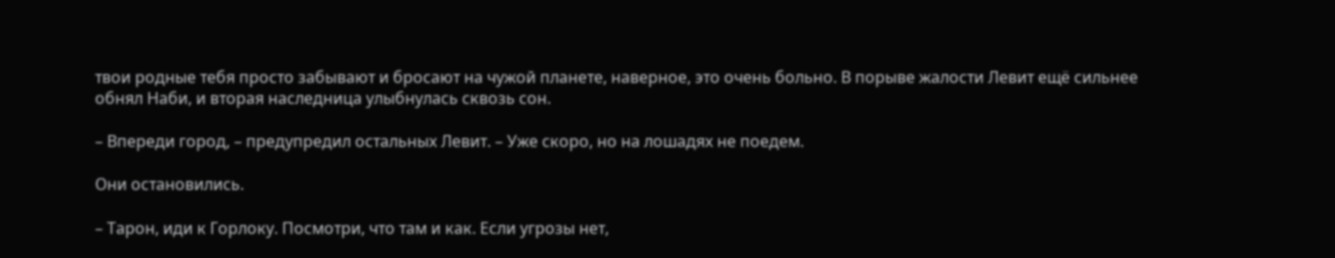твои родные тебя просто забывают и бросают на чужой планете, наверное, это очень больно. В порыве жалости Левит ещё сильнее обнял Наби, и вторая наследница улыбнулась сквозь сон.

– Впереди город, – предупредил остальных Левит. – Уже скоро, но на лошадях не поедем.

Они остановились.

– Тарон, иди к Горлоку. Посмотри, что там и как. Если угрозы нет,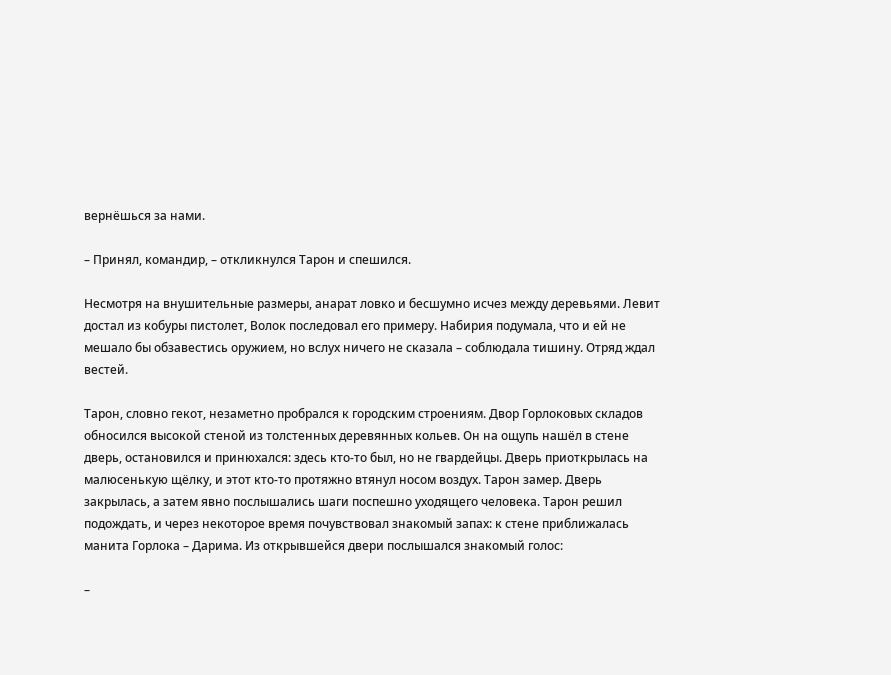вернёшься за нами.

– Принял, командир, – откликнулся Тарон и спешился.

Несмотря на внушительные размеры, анарат ловко и бесшумно исчез между деревьями. Левит достал из кобуры пистолет, Волок последовал его примеру. Набирия подумала, что и ей не мешало бы обзавестись оружием, но вслух ничего не сказала – соблюдала тишину. Отряд ждал вестей.

Тарон, словно гекот, незаметно пробрался к городским строениям. Двор Горлоковых складов обносился высокой стеной из толстенных деревянных кольев. Он на ощупь нашёл в стене дверь, остановился и принюхался: здесь кто-то был, но не гвардейцы. Дверь приоткрылась на малюсенькую щёлку, и этот кто-то протяжно втянул носом воздух. Тарон замер. Дверь закрылась, а затем явно послышались шаги поспешно уходящего человека. Тарон решил подождать, и через некоторое время почувствовал знакомый запах: к стене приближалась манита Горлока – Дарима. Из открывшейся двери послышался знакомый голос:

–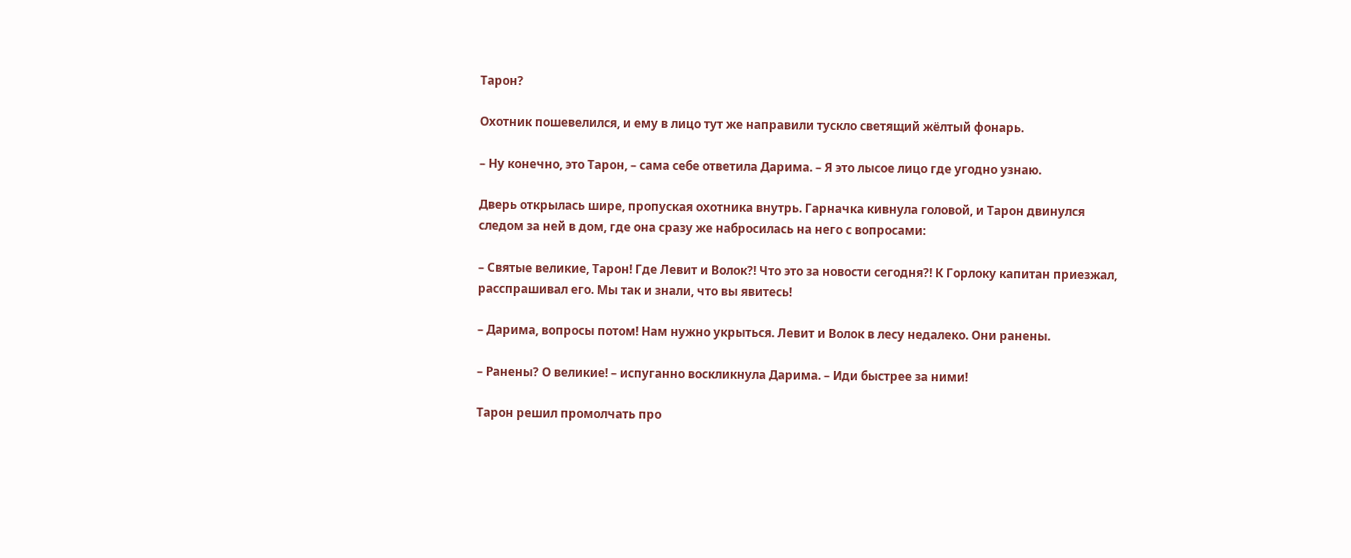Тарон?

Охотник пошевелился, и ему в лицо тут же направили тускло светящий жёлтый фонарь.

– Ну конечно, это Тарон, – сама себе ответила Дарима. – Я это лысое лицо где угодно узнаю.

Дверь открылась шире, пропуская охотника внутрь. Гарначка кивнула головой, и Тарон двинулся следом за ней в дом, где она сразу же набросилась на него с вопросами:

– Святые великие, Тарон! Где Левит и Волок?! Что это за новости сегодня?! К Горлоку капитан приезжал, расспрашивал его. Мы так и знали, что вы явитесь!

– Дарима, вопросы потом! Нам нужно укрыться. Левит и Волок в лесу недалеко. Они ранены.

– Ранены? О великие! – испуганно воскликнула Дарима. – Иди быстрее за ними!

Тарон решил промолчать про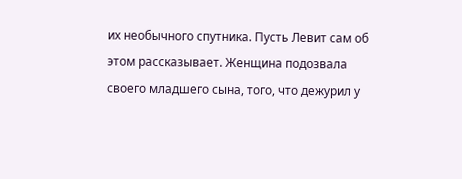их необычного спутника. Пусть Левит сам об этом рассказывает. Женщина подозвала своего младшего сына, того, что дежурил у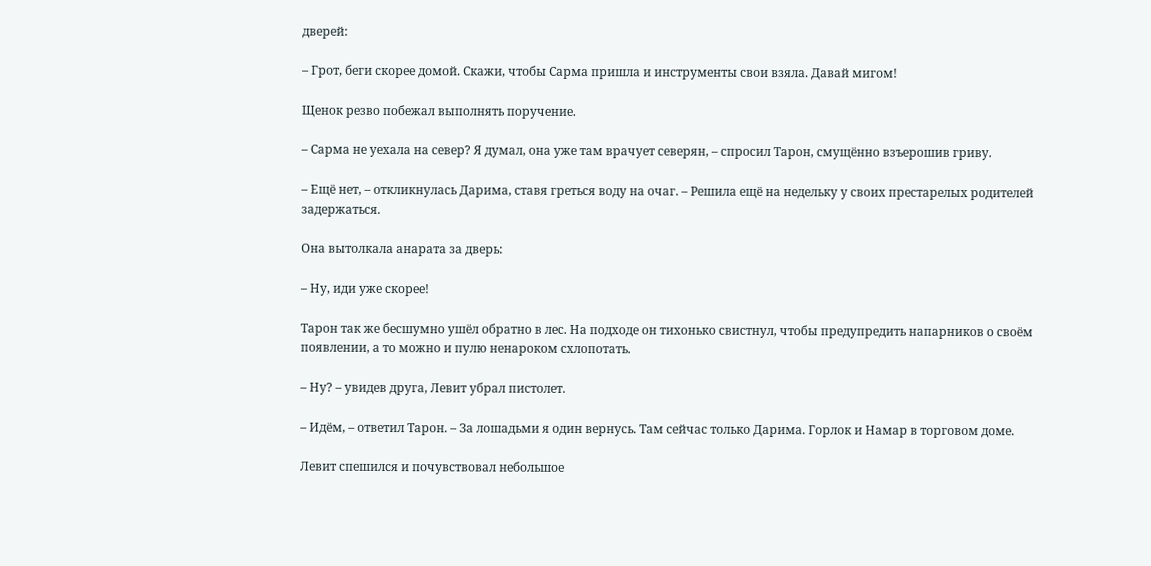дверей:

– Грот, беги скорее домой. Скажи, чтобы Сарма пришла и инструменты свои взяла. Давай мигом!

Щенок резво побежал выполнять поручение.

– Сарма не уехала на север? Я думал, она уже там врачует северян, – спросил Тарон, смущённо взъерошив гриву.

– Ещё нет, – откликнулась Дарима, ставя греться воду на очаг. – Решила ещё на недельку у своих престарелых родителей задержаться.

Она вытолкала анарата за дверь:

– Ну, иди уже скорее!

Тарон так же бесшумно ушёл обратно в лес. На подходе он тихонько свистнул, чтобы предупредить напарников о своём появлении, а то можно и пулю ненароком схлопотать.

– Ну? – увидев друга, Левит убрал пистолет.

– Идём, – ответил Тарон. – За лошадьми я один вернусь. Там сейчас только Дарима. Горлок и Намар в торговом доме.

Левит спешился и почувствовал небольшое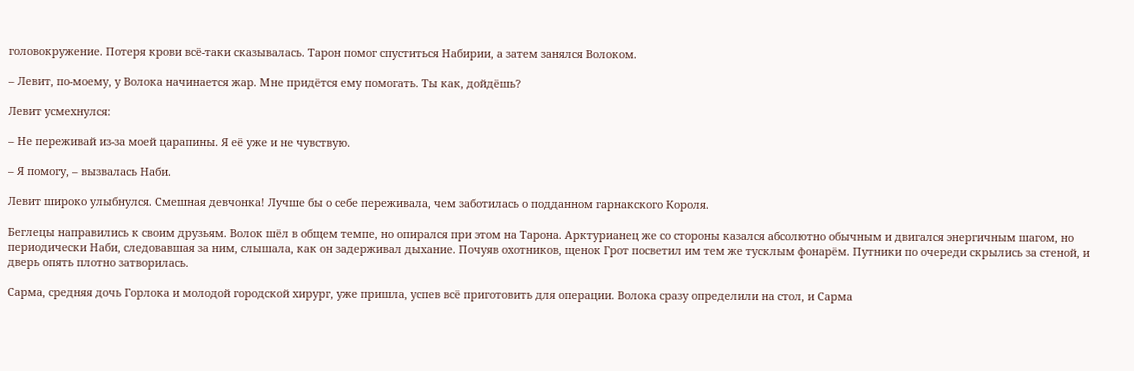головокружение. Потеря крови всё-таки сказывалась. Тарон помог спуститься Набирии, а затем занялся Волоком.

– Левит, по-моему, у Волока начинается жар. Мне придётся ему помогать. Ты как, дойдёшь?

Левит усмехнулся:

– Не переживай из-за моей царапины. Я её уже и не чувствую.

– Я помогу, – вызвалась Наби.

Левит широко улыбнулся. Смешная девчонка! Лучше бы о себе переживала, чем заботилась о подданном гарнакского Короля.

Беглецы направились к своим друзьям. Волок шёл в общем темпе, но опирался при этом на Тарона. Арктурианец же со стороны казался абсолютно обычным и двигался энергичным шагом, но периодически Наби, следовавшая за ним, слышала, как он задерживал дыхание. Почуяв охотников, щенок Грот посветил им тем же тусклым фонарём. Путники по очереди скрылись за стеной, и дверь опять плотно затворилась.

Сарма, средняя дочь Горлока и молодой городской хирург, уже пришла, успев всё приготовить для операции. Волока сразу определили на стол, и Сарма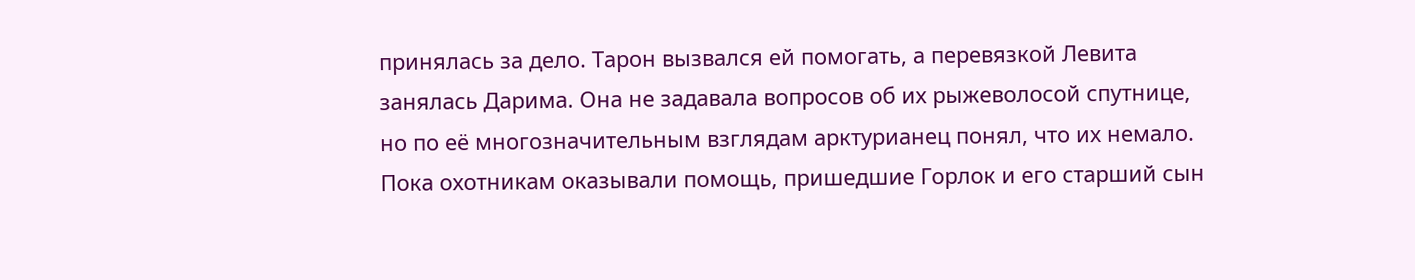принялась за дело. Тарон вызвался ей помогать, а перевязкой Левита занялась Дарима. Она не задавала вопросов об их рыжеволосой спутнице, но по её многозначительным взглядам арктурианец понял, что их немало. Пока охотникам оказывали помощь, пришедшие Горлок и его старший сын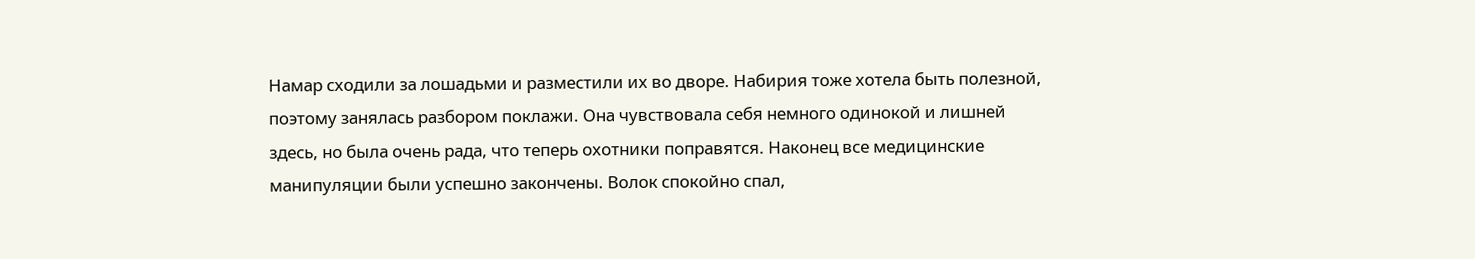Намар сходили за лошадьми и разместили их во дворе. Набирия тоже хотела быть полезной, поэтому занялась разбором поклажи. Она чувствовала себя немного одинокой и лишней здесь, но была очень рада, что теперь охотники поправятся. Наконец все медицинские манипуляции были успешно закончены. Волок спокойно спал,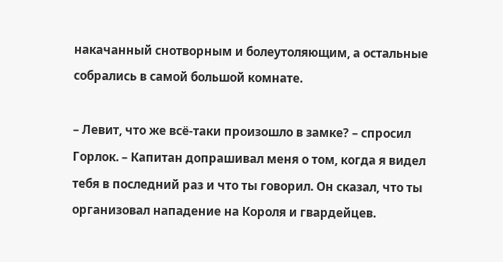накачанный снотворным и болеутоляющим, а остальные собрались в самой большой комнате.

– Левит, что же всё-таки произошло в замке? – спросил Горлок. – Капитан допрашивал меня о том, когда я видел тебя в последний раз и что ты говорил. Он сказал, что ты организовал нападение на Короля и гвардейцев.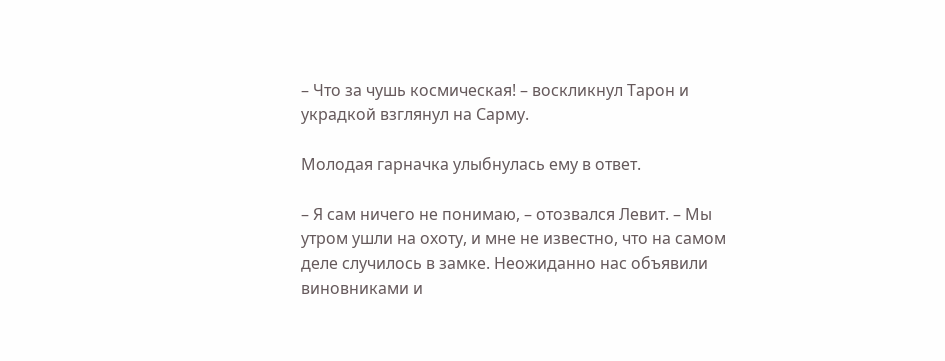– Что за чушь космическая! – воскликнул Тарон и украдкой взглянул на Сарму.

Молодая гарначка улыбнулась ему в ответ.

– Я сам ничего не понимаю, – отозвался Левит. – Мы утром ушли на охоту, и мне не известно, что на самом деле случилось в замке. Неожиданно нас объявили виновниками и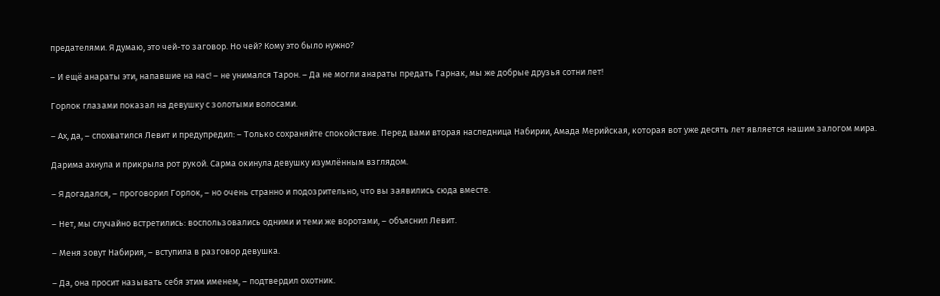предателями. Я думаю, это чей-то заговор. Но чей? Кому это было нужно?

– И ещё анараты эти, напавшие на нас! – не унимался Тарон. – Да не могли анараты предать Гарнак, мы же добрые друзья сотни лет!

Горлок глазами показал на девушку с золотыми волосами.

– Ах, да, – спохватился Левит и предупредил: – Только сохраняйте спокойствие. Перед вами вторая наследница Набирии, Амада Мерийская, которая вот уже десять лет является нашим залогом мира.

Дарима ахнула и прикрыла рот рукой. Сарма окинула девушку изумлённым взглядом.

– Я догадался, – проговорил Горлок, – но очень странно и подозрительно, что вы заявились сюда вместе.

– Нет, мы случайно встретились: воспользовались одними и теми же воротами, – объяснил Левит.

– Меня зовут Набирия, – вступила в разговор девушка.

– Да, она просит называть себя этим именем, – подтвердил охотник.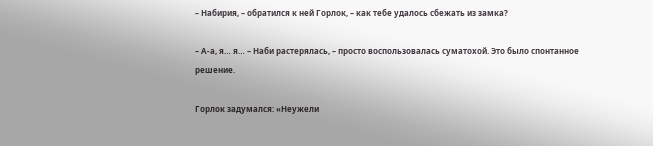– Набирия, – обратился к ней Горлок, – как тебе удалось сбежать из замка?

– А-а, я… я… – Наби растерялась, – просто воспользовалась суматохой. Это было спонтанное решение.

Горлок задумался: «Неужели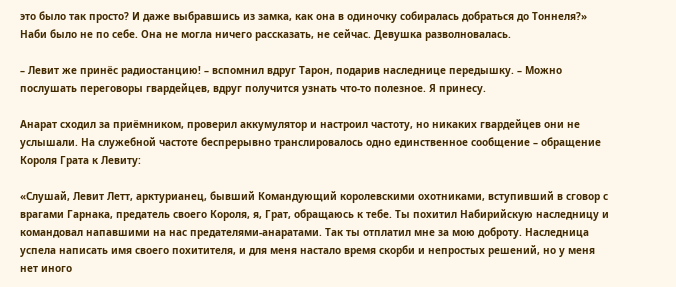это было так просто? И даже выбравшись из замка, как она в одиночку собиралась добраться до Тоннеля?» Наби было не по себе. Она не могла ничего рассказать, не сейчас. Девушка разволновалась.

– Левит же принёс радиостанцию! – вспомнил вдруг Тарон, подарив наследнице передышку. – Можно послушать переговоры гвардейцев, вдруг получится узнать что-то полезное. Я принесу.

Анарат сходил за приёмником, проверил аккумулятор и настроил частоту, но никаких гвардейцев они не услышали. На служебной частоте беспрерывно транслировалось одно единственное сообщение – обращение Короля Грата к Левиту:

«Слушай, Левит Летт, арктурианец, бывший Командующий королевскими охотниками, вступивший в сговор с врагами Гарнака, предатель своего Короля, я, Грат, обращаюсь к тебе. Ты похитил Набирийскую наследницу и командовал напавшими на нас предателями-анаратами. Так ты отплатил мне за мою доброту. Наследница успела написать имя своего похитителя, и для меня настало время скорби и непростых решений, но у меня нет иного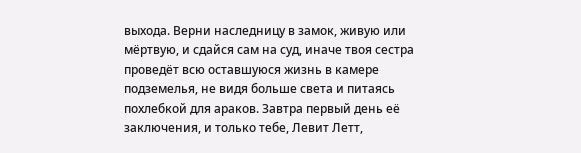выхода. Верни наследницу в замок, живую или мёртвую, и сдайся сам на суд, иначе твоя сестра проведёт всю оставшуюся жизнь в камере подземелья, не видя больше света и питаясь похлебкой для араков. Завтра первый день её заключения, и только тебе, Левит Летт,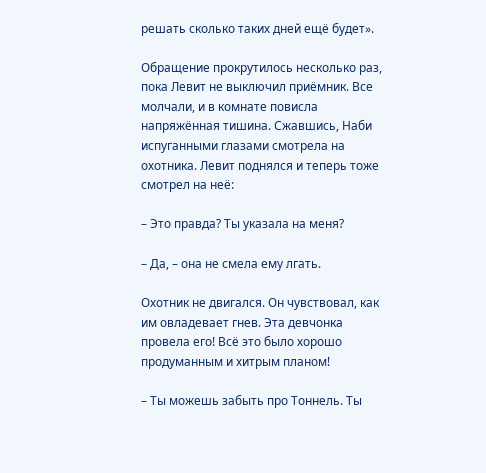решать сколько таких дней ещё будет».

Обращение прокрутилось несколько раз, пока Левит не выключил приёмник. Все молчали, и в комнате повисла напряжённая тишина. Сжавшись, Наби испуганными глазами смотрела на охотника. Левит поднялся и теперь тоже смотрел на неё:

– Это правда? Ты указала на меня?

– Да, – она не смела ему лгать.

Охотник не двигался. Он чувствовал, как им овладевает гнев. Эта девчонка провела его! Всё это было хорошо продуманным и хитрым планом!

– Ты можешь забыть про Тоннель. Ты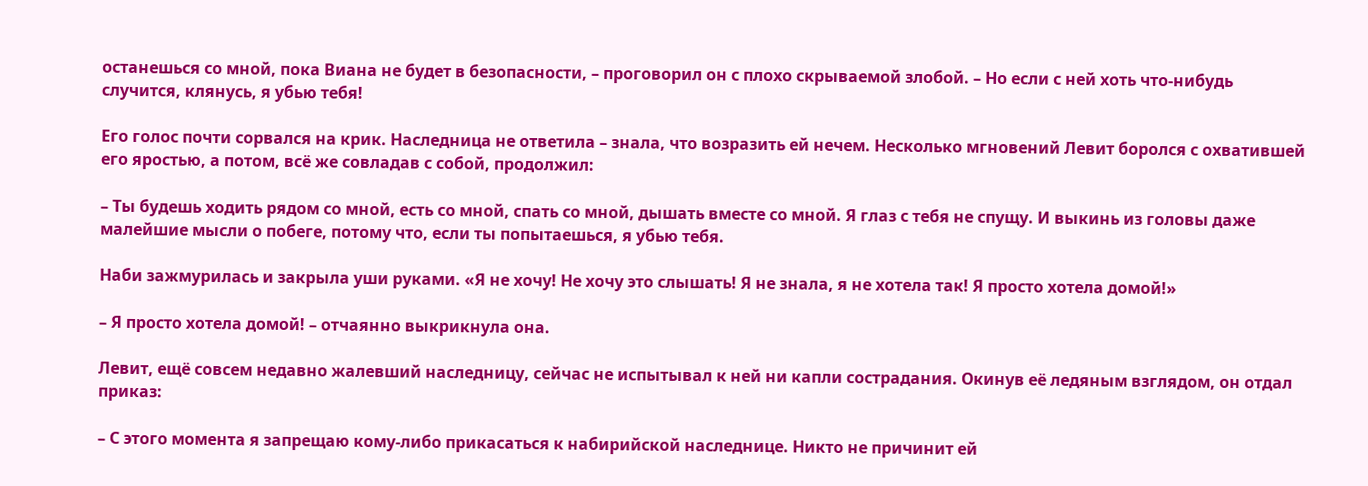останешься со мной, пока Виана не будет в безопасности, – проговорил он с плохо скрываемой злобой. – Но если с ней хоть что-нибудь случится, клянусь, я убью тебя!

Его голос почти сорвался на крик. Наследница не ответила – знала, что возразить ей нечем. Несколько мгновений Левит боролся с охватившей его яростью, а потом, всё же совладав с собой, продолжил:

– Ты будешь ходить рядом со мной, есть со мной, спать со мной, дышать вместе со мной. Я глаз с тебя не спущу. И выкинь из головы даже малейшие мысли о побеге, потому что, если ты попытаешься, я убью тебя.

Наби зажмурилась и закрыла уши руками. «Я не хочу! Не хочу это слышать! Я не знала, я не хотела так! Я просто хотела домой!»

– Я просто хотела домой! – отчаянно выкрикнула она.

Левит, ещё совсем недавно жалевший наследницу, сейчас не испытывал к ней ни капли сострадания. Окинув её ледяным взглядом, он отдал приказ:

– С этого момента я запрещаю кому-либо прикасаться к набирийской наследнице. Никто не причинит ей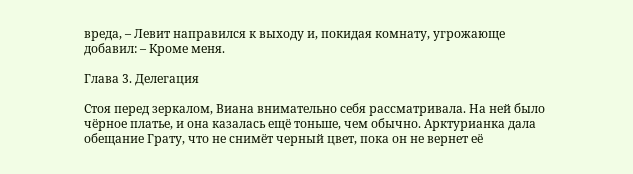вреда, – Левит направился к выходу и, покидая комнату, угрожающе добавил: – Кроме меня.

Глава 3. Делегация

Стоя перед зеркалом, Виана внимательно себя рассматривала. На ней было чёрное платье, и она казалась ещё тоньше, чем обычно. Арктурианка дала обещание Грату, что не снимёт черный цвет, пока он не вернет её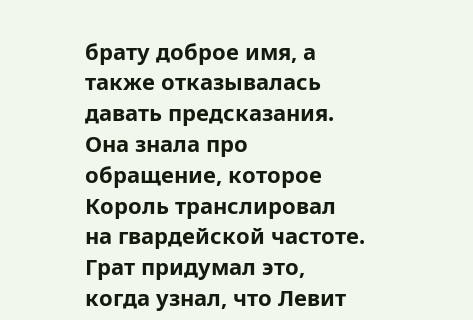брату доброе имя, а также отказывалась давать предсказания. Она знала про обращение, которое Король транслировал на гвардейской частоте. Грат придумал это, когда узнал, что Левит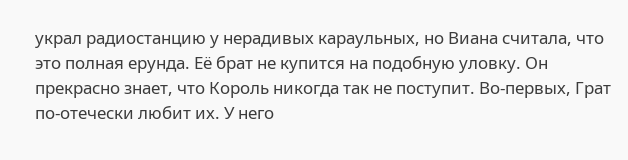украл радиостанцию у нерадивых караульных, но Виана считала, что это полная ерунда. Её брат не купится на подобную уловку. Он прекрасно знает, что Король никогда так не поступит. Во-первых, Грат по-отечески любит их. У него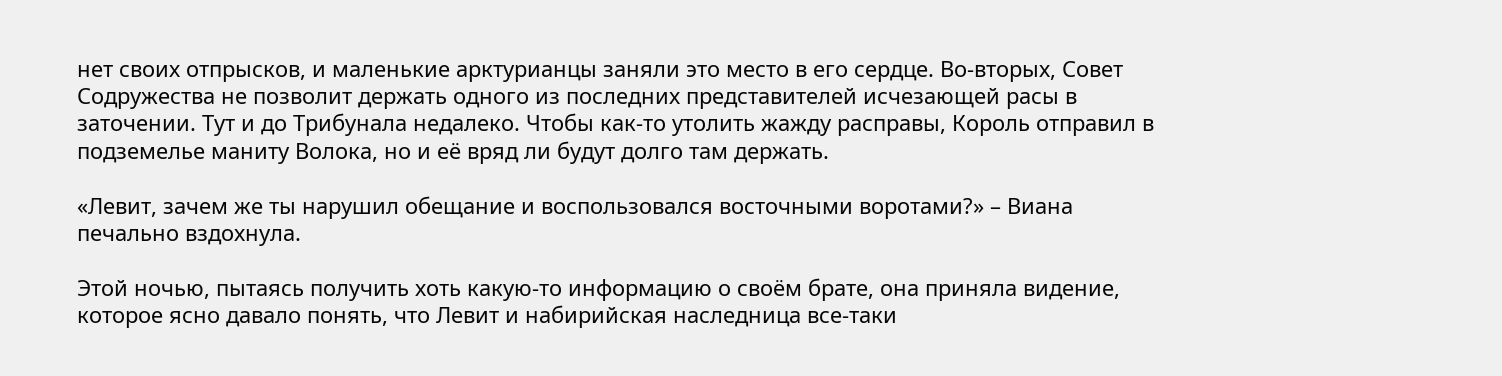нет своих отпрысков, и маленькие арктурианцы заняли это место в его сердце. Во-вторых, Совет Содружества не позволит держать одного из последних представителей исчезающей расы в заточении. Тут и до Трибунала недалеко. Чтобы как-то утолить жажду расправы, Король отправил в подземелье маниту Волока, но и её вряд ли будут долго там держать.

«Левит, зачем же ты нарушил обещание и воспользовался восточными воротами?» – Виана печально вздохнула.

Этой ночью, пытаясь получить хоть какую-то информацию о своём брате, она приняла видение, которое ясно давало понять, что Левит и набирийская наследница все-таки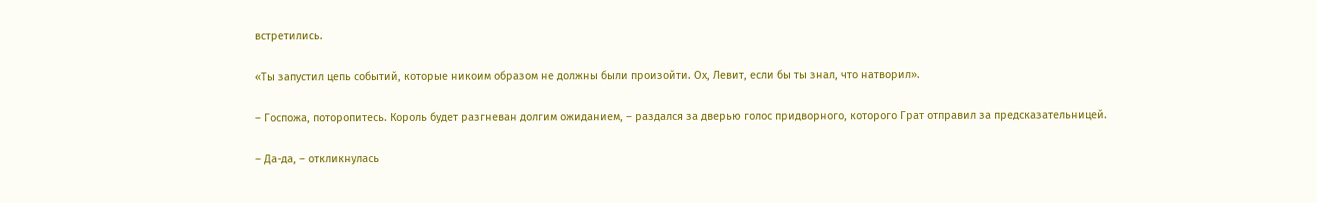встретились.

«Ты запустил цепь событий, которые никоим образом не должны были произойти. Ох, Левит, если бы ты знал, что натворил».

– Госпожа, поторопитесь. Король будет разгневан долгим ожиданием, – раздался за дверью голос придворного, которого Грат отправил за предсказательницей.

– Да-да, – откликнулась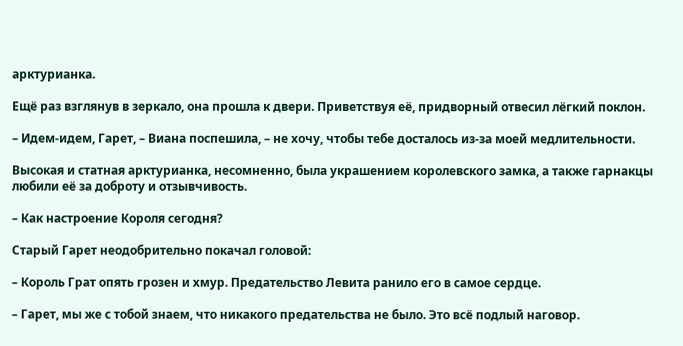арктурианка.

Ещё раз взглянув в зеркало, она прошла к двери. Приветствуя её, придворный отвесил лёгкий поклон.

– Идем-идем, Гарет, – Виана поспешила, – не хочу, чтобы тебе досталось из-за моей медлительности.

Высокая и статная арктурианка, несомненно, была украшением королевского замка, а также гарнакцы любили её за доброту и отзывчивость.

– Как настроение Короля сегодня?

Старый Гарет неодобрительно покачал головой:

– Король Грат опять грозен и хмур. Предательство Левита ранило его в самое сердце.

– Гарет, мы же с тобой знаем, что никакого предательства не было. Это всё подлый наговор.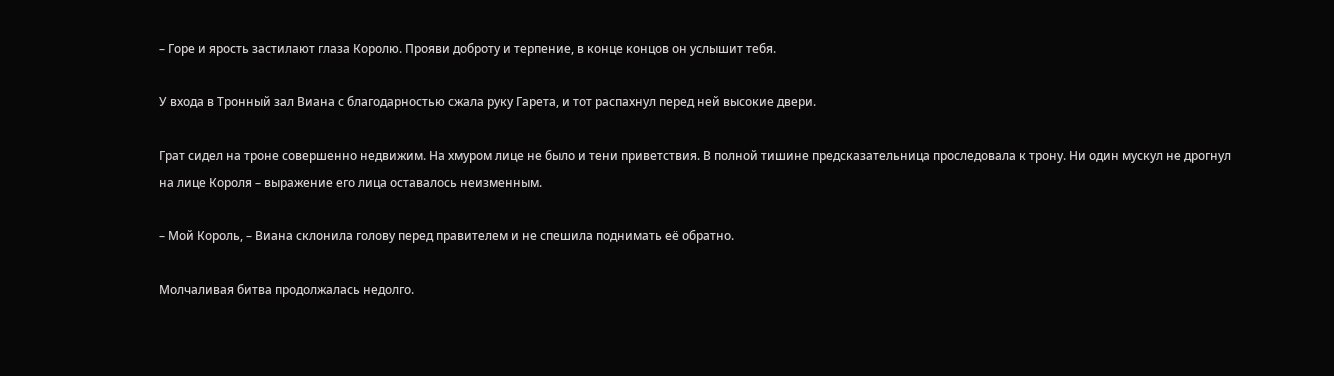– Горе и ярость застилают глаза Королю. Прояви доброту и терпение, в конце концов он услышит тебя.

У входа в Тронный зал Виана с благодарностью сжала руку Гарета, и тот распахнул перед ней высокие двери.

Грат сидел на троне совершенно недвижим. На хмуром лице не было и тени приветствия. В полной тишине предсказательница проследовала к трону. Ни один мускул не дрогнул на лице Короля – выражение его лица оставалось неизменным.

– Мой Король, – Виана склонила голову перед правителем и не спешила поднимать её обратно.

Молчаливая битва продолжалась недолго.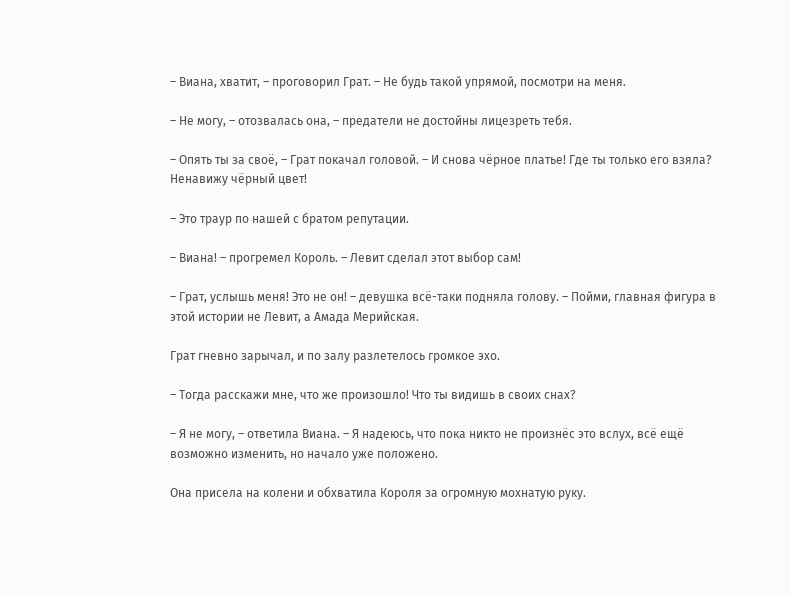– Виана, хватит, – проговорил Грат. – Не будь такой упрямой, посмотри на меня.

– Не могу, – отозвалась она, – предатели не достойны лицезреть тебя.

– Опять ты за своё, – Грат покачал головой. – И снова чёрное платье! Где ты только его взяла? Ненавижу чёрный цвет!

– Это траур по нашей с братом репутации.

– Виана! – прогремел Король. – Левит сделал этот выбор сам!

– Грат, услышь меня! Это не он! – девушка всё-таки подняла голову. – Пойми, главная фигура в этой истории не Левит, а Амада Мерийская.

Грат гневно зарычал, и по залу разлетелось громкое эхо.

– Тогда расскажи мне, что же произошло! Что ты видишь в своих снах?

– Я не могу, – ответила Виана. – Я надеюсь, что пока никто не произнёс это вслух, всё ещё возможно изменить, но начало уже положено.

Она присела на колени и обхватила Короля за огромную мохнатую руку.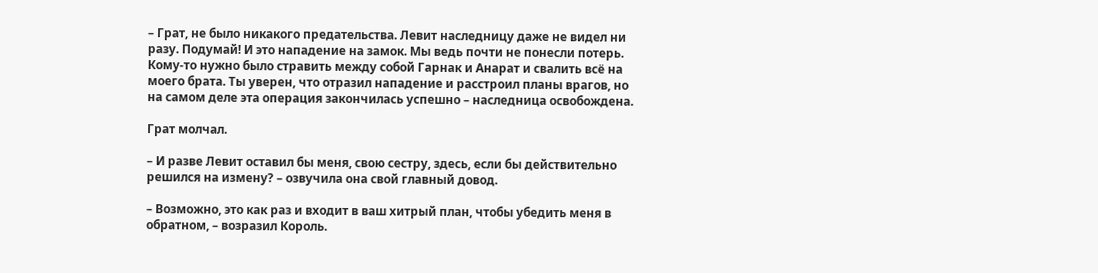– Грат, не было никакого предательства. Левит наследницу даже не видел ни разу. Подумай! И это нападение на замок. Мы ведь почти не понесли потерь. Кому-то нужно было стравить между собой Гарнак и Анарат и свалить всё на моего брата. Ты уверен, что отразил нападение и расстроил планы врагов, но на самом деле эта операция закончилась успешно – наследница освобождена.

Грат молчал.

– И разве Левит оставил бы меня, свою сестру, здесь, если бы действительно решился на измену? – озвучила она свой главный довод.

– Возможно, это как раз и входит в ваш хитрый план, чтобы убедить меня в обратном, – возразил Король.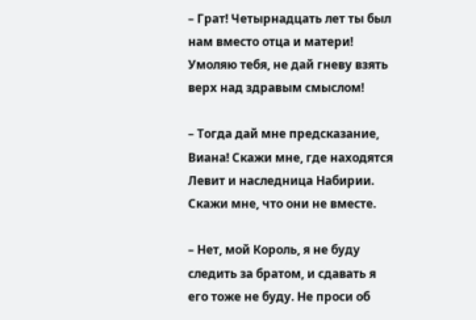– Грат! Четырнадцать лет ты был нам вместо отца и матери! Умоляю тебя, не дай гневу взять верх над здравым смыслом!

– Тогда дай мне предсказание, Виана! Скажи мне, где находятся Левит и наследница Набирии. Скажи мне, что они не вместе.

– Нет, мой Король, я не буду следить за братом, и сдавать я его тоже не буду. Не проси об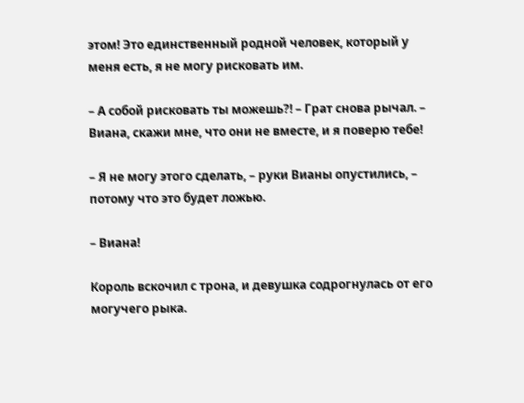этом! Это единственный родной человек, который у меня есть, я не могу рисковать им.

– А собой рисковать ты можешь?! – Грат снова рычал. – Виана, скажи мне, что они не вместе, и я поверю тебе!

– Я не могу этого сделать, – руки Вианы опустились, – потому что это будет ложью.

– Виана!

Король вскочил с трона, и девушка содрогнулась от его могучего рыка.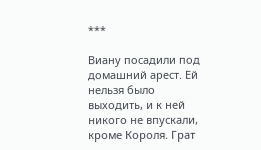***

Виану посадили под домашний арест. Ей нельзя было выходить, и к ней никого не впускали, кроме Короля. Грат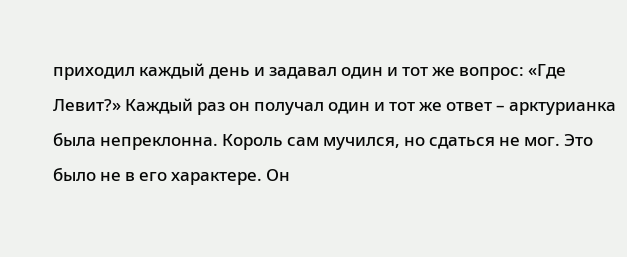приходил каждый день и задавал один и тот же вопрос: «Где Левит?» Каждый раз он получал один и тот же ответ – арктурианка была непреклонна. Король сам мучился, но сдаться не мог. Это было не в его характере. Он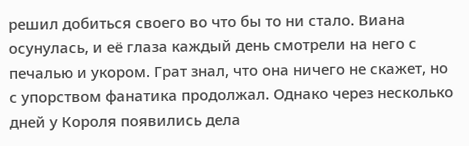решил добиться своего во что бы то ни стало. Виана осунулась, и её глаза каждый день смотрели на него с печалью и укором. Грат знал, что она ничего не скажет, но с упорством фанатика продолжал. Однако через несколько дней у Короля появились дела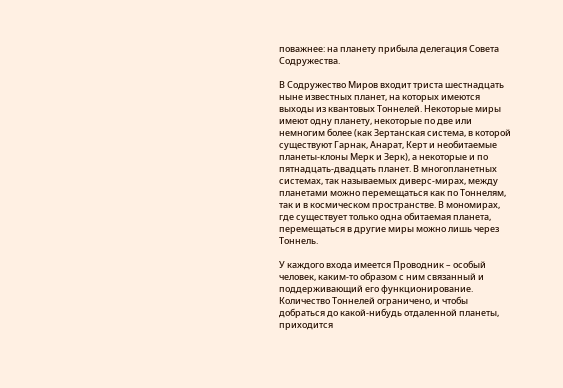поважнее: на планету прибыла делегация Совета Содружества.

В Содружество Миров входит триста шестнадцать ныне известных планет, на которых имеются выходы из квантовых Тоннелей. Некоторые миры имеют одну планету, некоторые по две или немногим более (как Зертанская система, в которой существуют Гарнак, Анарат, Керт и необитаемые планеты-клоны Мерк и Зерк), а некоторые и по пятнадцать-двадцать планет. В многопланетных системах, так называемых диверс-мирах, между планетами можно перемещаться как по Тоннелям, так и в космическом пространстве. В мономирах, где существует только одна обитаемая планета, перемещаться в другие миры можно лишь через Тоннель.

У каждого входа имеется Проводник – особый человек, каким-то образом с ним связанный и поддерживающий его функционирование. Количество Тоннелей ограничено, и чтобы добраться до какой-нибудь отдаленной планеты, приходится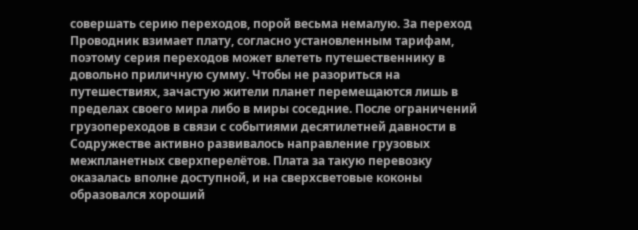совершать серию переходов, порой весьма немалую. За переход Проводник взимает плату, согласно установленным тарифам, поэтому серия переходов может влететь путешественнику в довольно приличную сумму. Чтобы не разориться на путешествиях, зачастую жители планет перемещаются лишь в пределах своего мира либо в миры соседние. После ограничений грузопереходов в связи с событиями десятилетней давности в Содружестве активно развивалось направление грузовых межпланетных сверхперелётов. Плата за такую перевозку оказалась вполне доступной, и на сверхсветовые коконы образовался хороший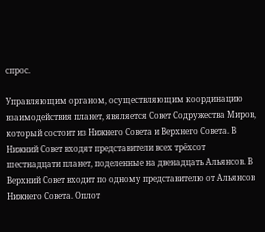спрос.

Управляющим органом, осуществляющим координацию взаимодействия планет, явяляется Совет Содружества Миров, который состоит из Нижнего Совета и Верхнего Совета. В Нижний Совет входят представители всех трёхсот шестнадцати планет, поделенные на двенадцать Альянсов. В Верхний Совет входит по одному представителю от Альянсов Нижнего Совета. Оплот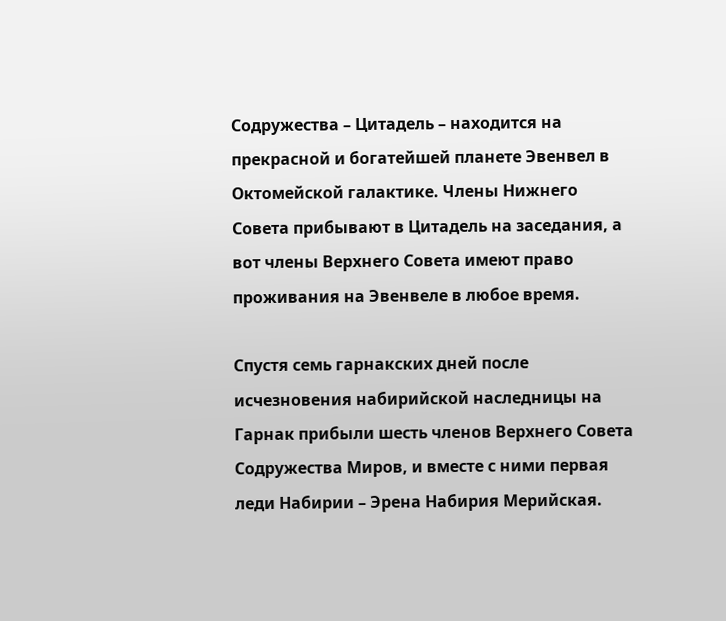Содружества – Цитадель – находится на прекрасной и богатейшей планете Эвенвел в Октомейской галактике. Члены Нижнего Совета прибывают в Цитадель на заседания, а вот члены Верхнего Совета имеют право проживания на Эвенвеле в любое время.

Спустя семь гарнакских дней после исчезновения набирийской наследницы на Гарнак прибыли шесть членов Верхнего Совета Содружества Миров, и вместе с ними первая леди Набирии – Эрена Набирия Мерийская.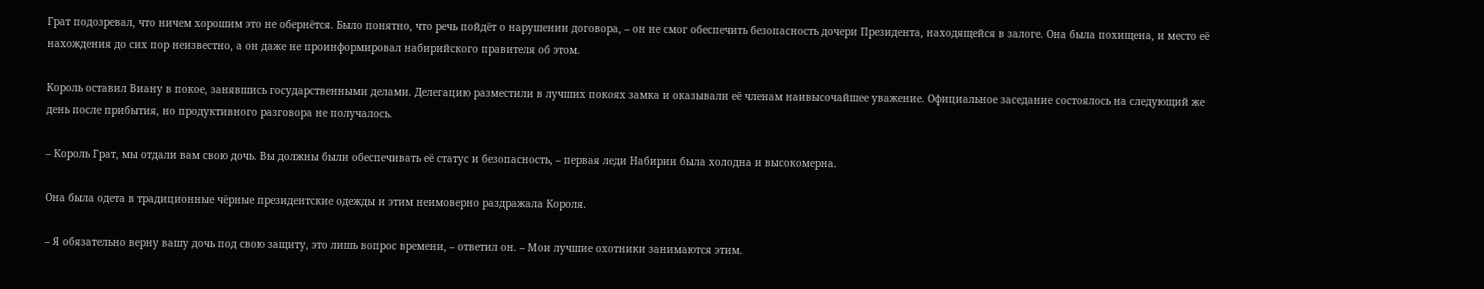Грат подозревал, что ничем хорошим это не обернётся. Было понятно, что речь пойдёт о нарушении договора, – он не смог обеспечить безопасность дочери Президента, находящейся в залоге. Она была похищена, и место её нахождения до сих пор неизвестно, а он даже не проинформировал набирийского правителя об этом.

Король оставил Виану в покое, занявшись государственными делами. Делегацию разместили в лучших покоях замка и оказывали её членам наивысочайшее уважение. Официальное заседание состоялось на следующий же день после прибытия, но продуктивного разговора не получалось.

– Король Грат, мы отдали вам свою дочь. Вы должны были обеспечивать её статус и безопасность, – первая леди Набирии была холодна и высокомерна.

Она была одета в традиционные чёрные президентские одежды и этим неимоверно раздражала Короля.

– Я обязательно верну вашу дочь под свою защиту, это лишь вопрос времени, – ответил он. – Мои лучшие охотники занимаются этим.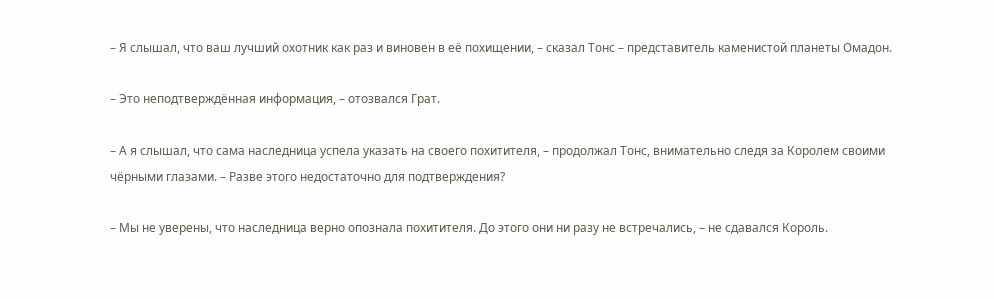– Я слышал, что ваш лучший охотник как раз и виновен в её похищении, – сказал Тонс – представитель каменистой планеты Омадон.

– Это неподтверждённая информация, – отозвался Грат.

– А я слышал, что сама наследница успела указать на своего похитителя, – продолжал Тонс, внимательно следя за Королем своими чёрными глазами. – Разве этого недостаточно для подтверждения?

– Мы не уверены, что наследница верно опознала похитителя. До этого они ни разу не встречались, – не сдавался Король.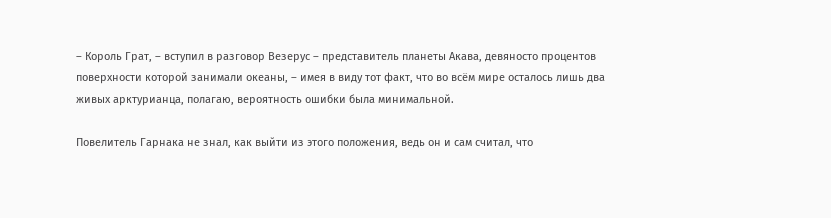– Король Грат, – вступил в разговор Везерус – представитель планеты Акава, девяносто процентов поверхности которой занимали океаны, – имея в виду тот факт, что во всём мире осталось лишь два живых арктурианца, полагаю, вероятность ошибки была минимальной.

Повелитель Гарнака не знал, как выйти из этого положения, ведь он и сам считал, что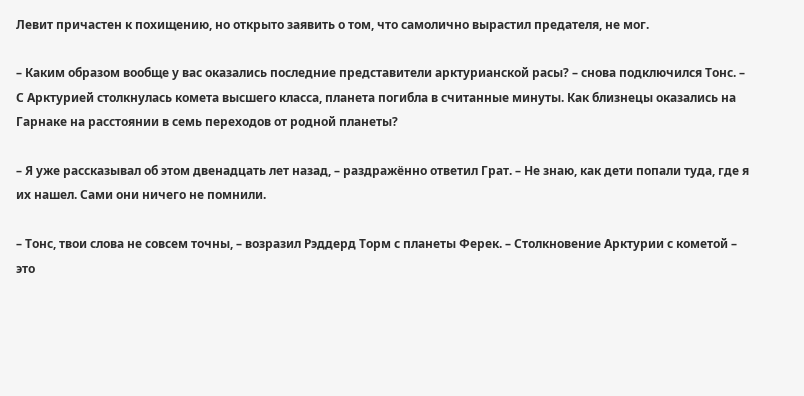Левит причастен к похищению, но открыто заявить о том, что самолично вырастил предателя, не мог.

– Каким образом вообще у вас оказались последние представители арктурианской расы? – снова подключился Тонс. – С Арктурией столкнулась комета высшего класса, планета погибла в считанные минуты. Как близнецы оказались на Гарнаке на расстоянии в семь переходов от родной планеты?

– Я уже рассказывал об этом двенадцать лет назад, – раздражённо ответил Грат. – Не знаю, как дети попали туда, где я их нашел. Сами они ничего не помнили.

– Тонс, твои слова не совсем точны, – возразил Рэддерд Торм с планеты Ферек. – Столкновение Арктурии с кометой – это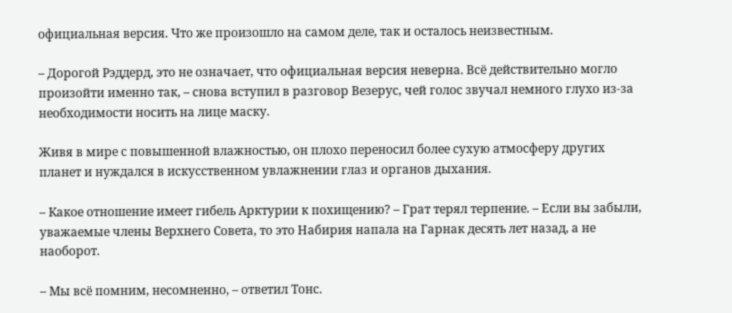официальная версия. Что же произошло на самом деле, так и осталось неизвестным.

– Дорогой Рэддерд, это не означает, что официальная версия неверна. Всё действительно могло произойти именно так, – снова вступил в разговор Везерус, чей голос звучал немного глухо из-за необходимости носить на лице маску.

Живя в мире с повышенной влажностью, он плохо переносил более сухую атмосферу других планет и нуждался в искусственном увлажнении глаз и органов дыхания.

– Какое отношение имеет гибель Арктурии к похищению? – Грат терял терпение. – Если вы забыли, уважаемые члены Верхнего Совета, то это Набирия напала на Гарнак десять лет назад, а не наоборот.

– Мы всё помним, несомненно, – ответил Тонс.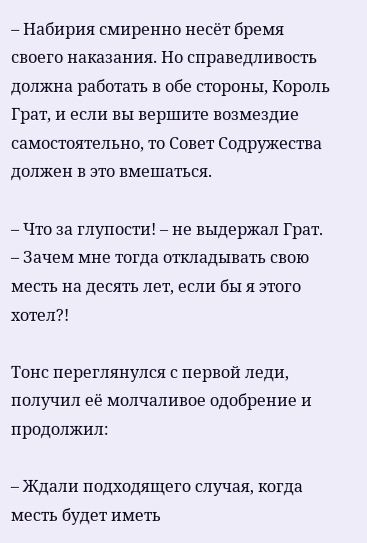– Набирия смиренно несёт бремя своего наказания. Но справедливость должна работать в обе стороны, Король Грат, и если вы вершите возмездие самостоятельно, то Совет Содружества должен в это вмешаться.

– Что за глупости! – не выдержал Грат. – Зачем мне тогда откладывать свою месть на десять лет, если бы я этого хотел?!

Тонс переглянулся с первой леди, получил её молчаливое одобрение и продолжил:

– Ждали подходящего случая, когда месть будет иметь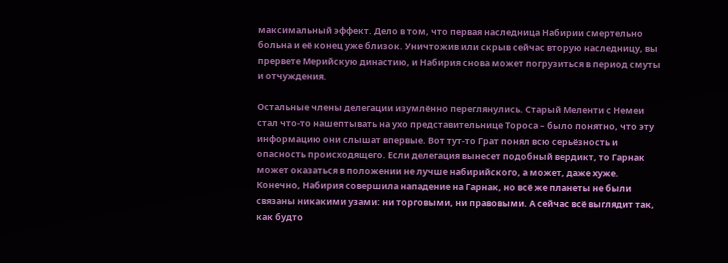максимальный эффект. Дело в том, что первая наследница Набирии смертельно больна и её конец уже близок. Уничтожив или скрыв сейчас вторую наследницу, вы прервете Мерийскую династию, и Набирия снова может погрузиться в период смуты и отчуждения.

Остальные члены делегации изумлённо переглянулись. Старый Меленти с Немеи стал что-то нашептывать на ухо представительнице Тороса – было понятно, что эту информацию они слышат впервые. Вот тут-то Грат понял всю серьёзность и опасность происходящего. Если делегация вынесет подобный вердикт, то Гарнак может оказаться в положении не лучше набирийского, а может, даже хуже. Конечно, Набирия совершила нападение на Гарнак, но всё же планеты не были связаны никакими узами: ни торговыми, ни правовыми. А сейчас всё выглядит так, как будто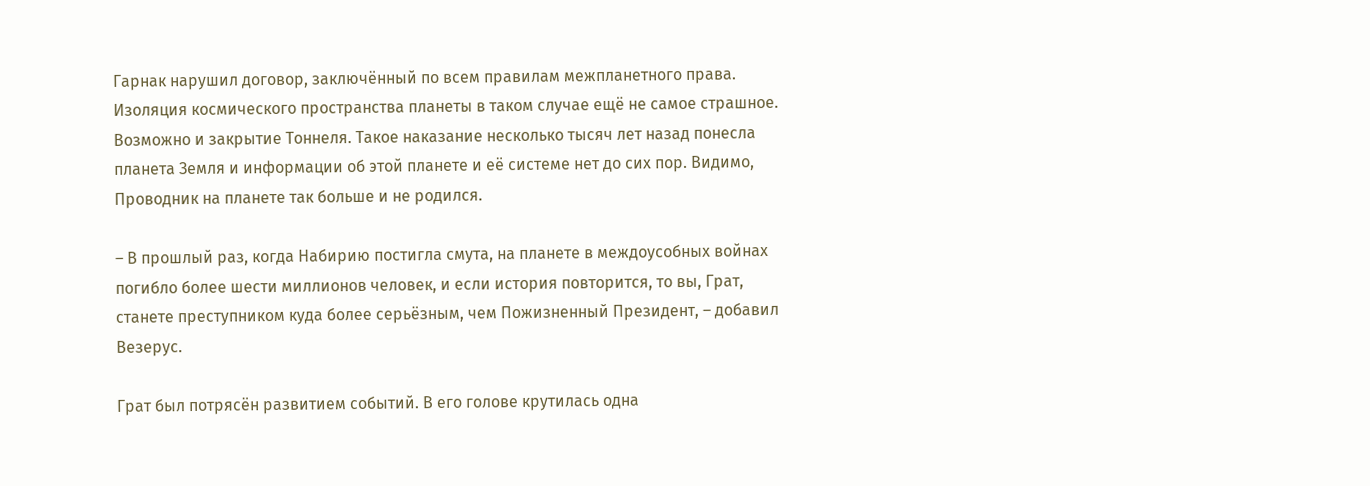Гарнак нарушил договор, заключённый по всем правилам межпланетного права. Изоляция космического пространства планеты в таком случае ещё не самое страшное. Возможно и закрытие Тоннеля. Такое наказание несколько тысяч лет назад понесла планета Земля и информации об этой планете и её системе нет до сих пор. Видимо, Проводник на планете так больше и не родился.

– В прошлый раз, когда Набирию постигла смута, на планете в междоусобных войнах погибло более шести миллионов человек, и если история повторится, то вы, Грат, станете преступником куда более серьёзным, чем Пожизненный Президент, – добавил Везерус.

Грат был потрясён развитием событий. В его голове крутилась одна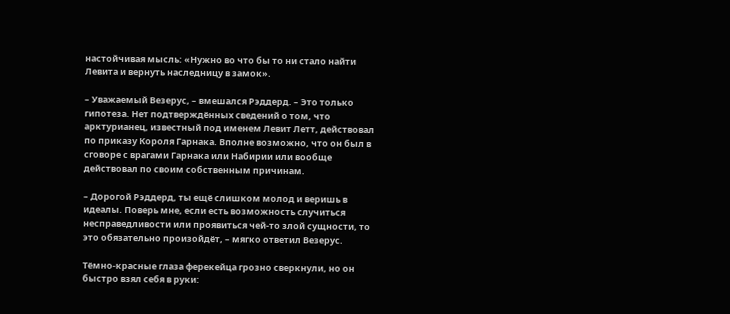настойчивая мысль: «Нужно во что бы то ни стало найти Левита и вернуть наследницу в замок».

– Уважаемый Везерус, – вмешался Рэддерд. – Это только гипотеза. Нет подтверждённых сведений о том, что арктурианец, известный под именем Левит Летт, действовал по приказу Короля Гарнака. Вполне возможно, что он был в сговоре с врагами Гарнака или Набирии или вообще действовал по своим собственным причинам.

– Дорогой Рэддерд, ты ещё слишком молод и веришь в идеалы. Поверь мне, если есть возможность случиться несправедливости или проявиться чей-то злой сущности, то это обязательно произойдёт, – мягко ответил Везерус.

Тёмно-красные глаза ферекейца грозно сверкнули, но он быстро взял себя в руки: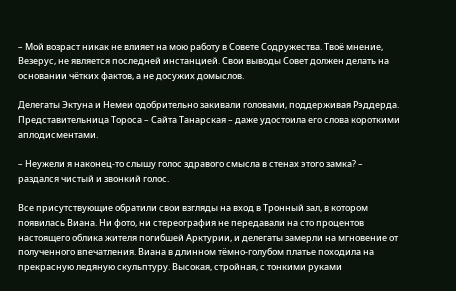– Мой возраст никак не влияет на мою работу в Совете Содружества. Твоё мнение, Везерус, не является последней инстанцией. Свои выводы Совет должен делать на основании чётких фактов, а не досужих домыслов.

Делегаты Эктуна и Немеи одобрительно закивали головами, поддерживая Рэддерда. Представительница Тороса – Сайта Танарская – даже удостоила его слова короткими аплодисментами.

– Неужели я наконец-то слышу голос здравого смысла в стенах этого замка? – раздался чистый и звонкий голос.

Все присутствующие обратили свои взгляды на вход в Тронный зал, в котором появилась Виана. Ни фото, ни стереография не передавали на сто процентов настоящего облика жителя погибшей Арктурии, и делегаты замерли на мгновение от полученного впечатления. Виана в длинном тёмно-голубом платье походила на прекрасную ледяную скульптуру. Высокая, стройная, с тонкими руками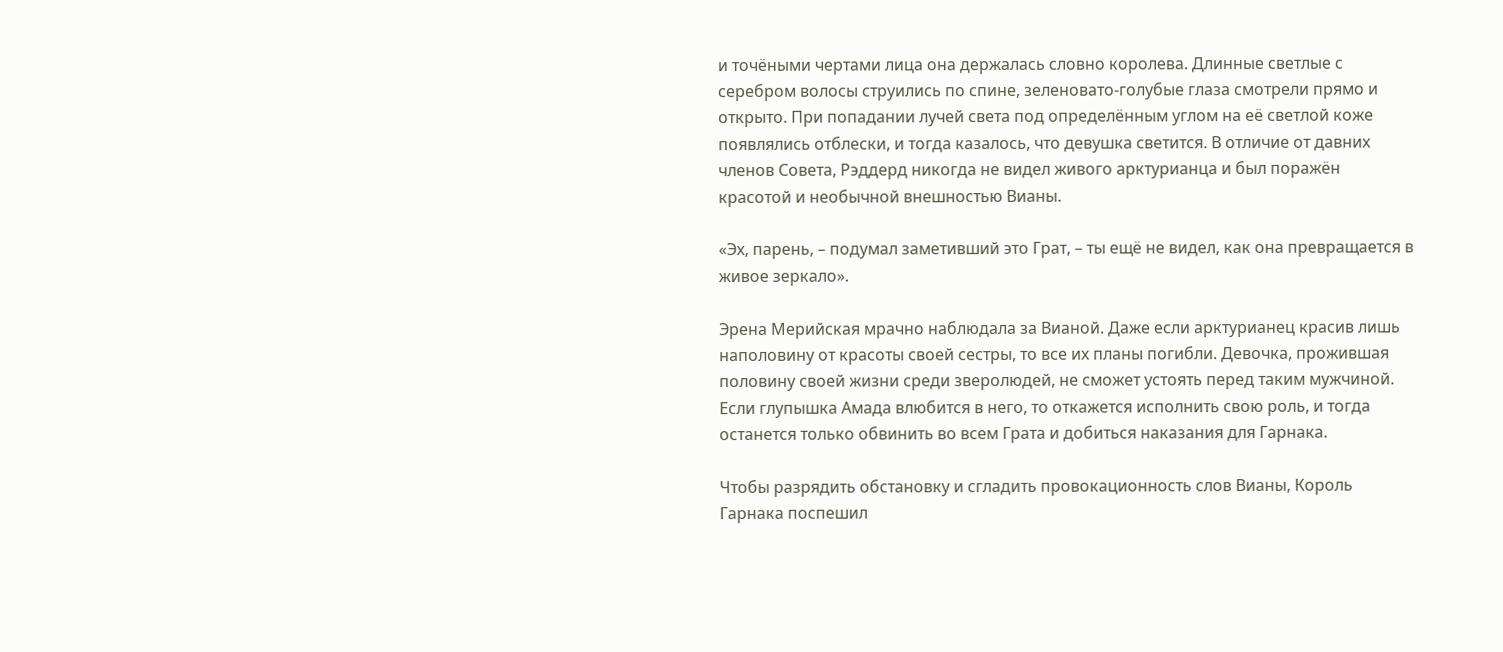и точёными чертами лица она держалась словно королева. Длинные светлые с серебром волосы струились по спине, зеленовато-голубые глаза смотрели прямо и открыто. При попадании лучей света под определённым углом на её светлой коже появлялись отблески, и тогда казалось, что девушка светится. В отличие от давних членов Совета, Рэддерд никогда не видел живого арктурианца и был поражён красотой и необычной внешностью Вианы.

«Эх, парень, – подумал заметивший это Грат, – ты ещё не видел, как она превращается в живое зеркало».

Эрена Мерийская мрачно наблюдала за Вианой. Даже если арктурианец красив лишь наполовину от красоты своей сестры, то все их планы погибли. Девочка, прожившая половину своей жизни среди зверолюдей, не сможет устоять перед таким мужчиной. Если глупышка Амада влюбится в него, то откажется исполнить свою роль, и тогда останется только обвинить во всем Грата и добиться наказания для Гарнака.

Чтобы разрядить обстановку и сгладить провокационность слов Вианы, Король Гарнака поспешил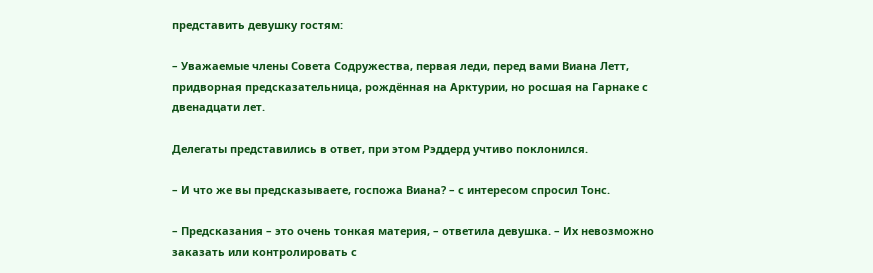представить девушку гостям:

– Уважаемые члены Совета Содружества, первая леди, перед вами Виана Летт, придворная предсказательница, рождённая на Арктурии, но росшая на Гарнаке с двенадцати лет.

Делегаты представились в ответ, при этом Рэддерд учтиво поклонился.

– И что же вы предсказываете, госпожа Виана? – с интересом спросил Тонс.

– Предсказания – это очень тонкая материя, – ответила девушка. – Их невозможно заказать или контролировать с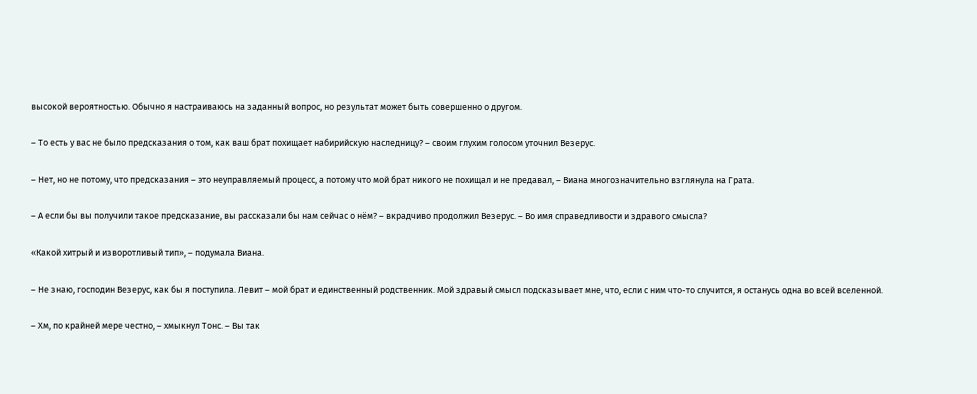высокой вероятностью. Обычно я настраиваюсь на заданный вопрос, но результат может быть совершенно о другом.

– То есть у вас не было предсказания о том, как ваш брат похищает набирийскую наследницу? – своим глухим голосом уточнил Везерус.

– Нет, но не потому, что предсказания – это неуправляемый процесс, а потому что мой брат никого не похищал и не предавал, – Виана многозначительно взглянула на Грата.

– А если бы вы получили такое предсказание, вы рассказали бы нам сейчас о нём? – вкрадчиво продолжил Везерус. – Во имя справедливости и здравого смысла?

«Какой хитрый и изворотливый тип», – подумала Виана.

– Не знаю, господин Везерус, как бы я поступила. Левит – мой брат и единственный родственник. Мой здравый смысл подсказывает мне, что, если с ним что-то случится, я останусь одна во всей вселенной.

– Хм, по крайней мере честно, – хмыкнул Тонс. – Вы так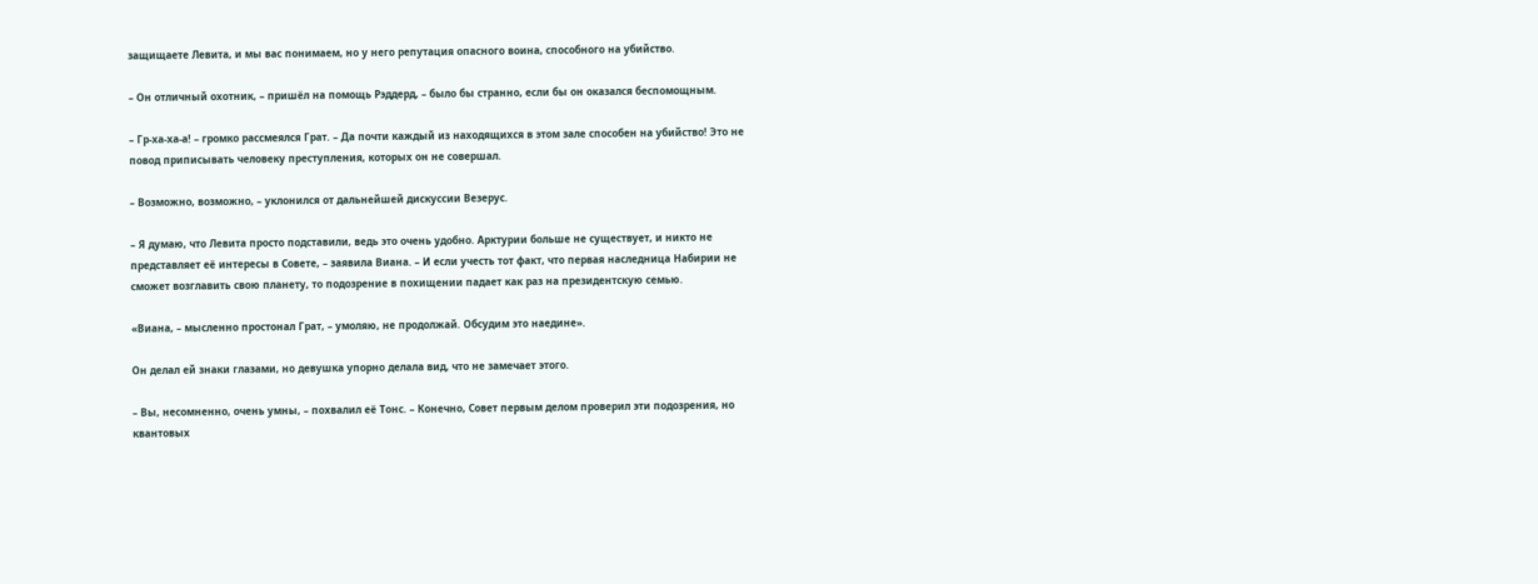защищаете Левита, и мы вас понимаем, но у него репутация опасного воина, способного на убийство.

– Он отличный охотник, – пришёл на помощь Рэддерд, – было бы странно, если бы он оказался беспомощным.

– Гр-ха-ха-а! – громко рассмеялся Грат. – Да почти каждый из находящихся в этом зале способен на убийство! Это не повод приписывать человеку преступления, которых он не совершал.

– Возможно, возможно, – уклонился от дальнейшей дискуссии Везерус.

– Я думаю, что Левита просто подставили, ведь это очень удобно. Арктурии больше не существует, и никто не представляет её интересы в Совете, – заявила Виана. – И если учесть тот факт, что первая наследница Набирии не сможет возглавить свою планету, то подозрение в похищении падает как раз на президентскую семью.

«Виана, – мысленно простонал Грат, – умоляю, не продолжай. Обсудим это наедине».

Он делал ей знаки глазами, но девушка упорно делала вид, что не замечает этого.

– Вы, несомненно, очень умны, – похвалил её Тонс. – Конечно, Совет первым делом проверил эти подозрения, но квантовых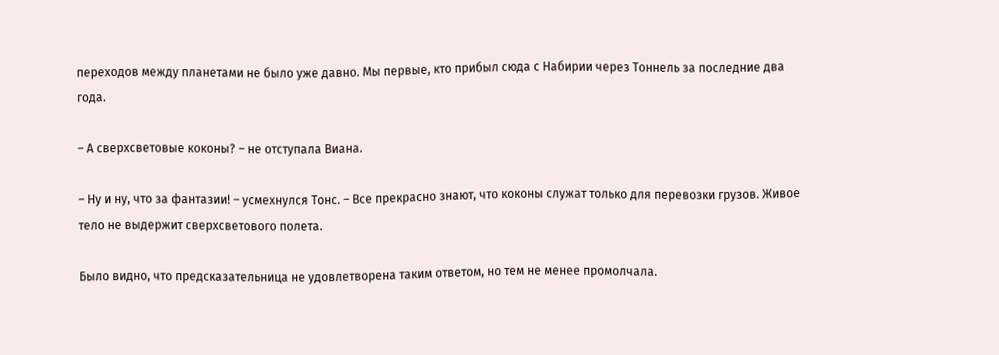переходов между планетами не было уже давно. Мы первые, кто прибыл сюда с Набирии через Тоннель за последние два года.

– А сверхсветовые коконы? – не отступала Виана.

– Ну и ну, что за фантазии! – усмехнулся Тонс. – Все прекрасно знают, что коконы служат только для перевозки грузов. Живое тело не выдержит сверхсветового полета.

Было видно, что предсказательница не удовлетворена таким ответом, но тем не менее промолчала.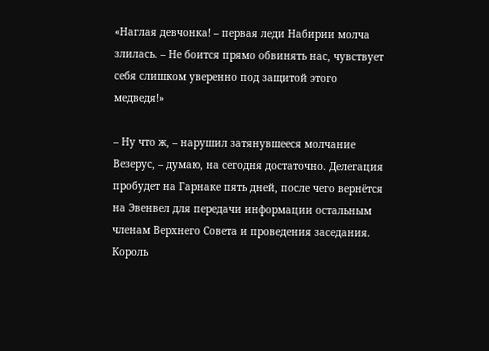«Наглая девчонка! – первая леди Набирии молча злилась. – Не боится прямо обвинять нас, чувствует себя слишком уверенно под защитой этого медведя!»

– Ну что ж, – нарушил затянувшееся молчание Везерус, – думаю, на сегодня достаточно. Делегация пробудет на Гарнаке пять дней, после чего вернётся на Эвенвел для передачи информации остальным членам Верхнего Совета и проведения заседания. Король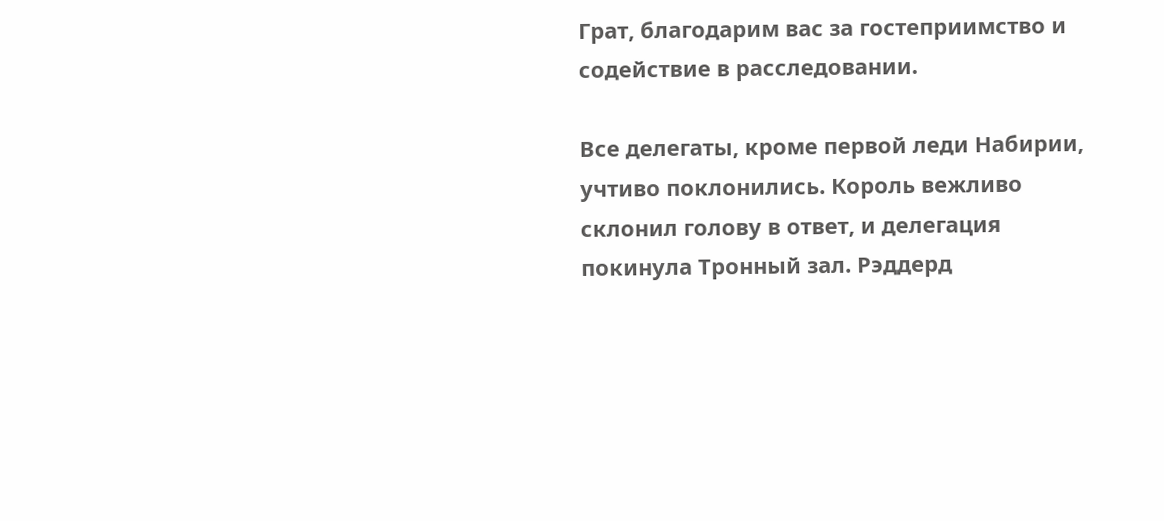Грат, благодарим вас за гостеприимство и содействие в расследовании.

Все делегаты, кроме первой леди Набирии, учтиво поклонились. Король вежливо склонил голову в ответ, и делегация покинула Тронный зал. Рэддерд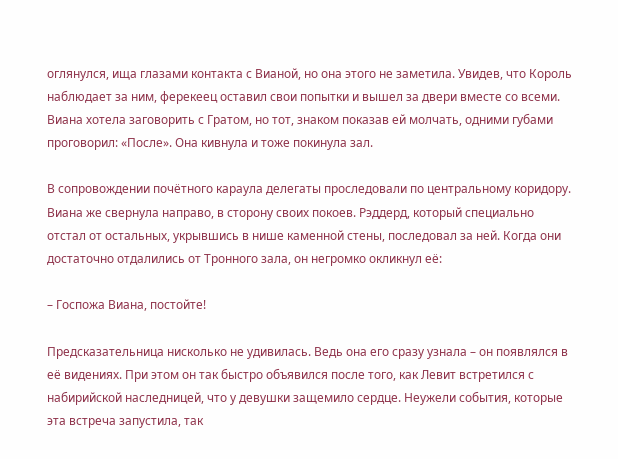оглянулся, ища глазами контакта с Вианой, но она этого не заметила. Увидев, что Король наблюдает за ним, ферекеец оставил свои попытки и вышел за двери вместе со всеми. Виана хотела заговорить с Гратом, но тот, знаком показав ей молчать, одними губами проговорил: «После». Она кивнула и тоже покинула зал.

В сопровождении почётного караула делегаты проследовали по центральному коридору. Виана же свернула направо, в сторону своих покоев. Рэддерд, который специально отстал от остальных, укрывшись в нише каменной стены, последовал за ней. Когда они достаточно отдалились от Тронного зала, он негромко окликнул её:

– Госпожа Виана, постойте!

Предсказательница нисколько не удивилась. Ведь она его сразу узнала – он появлялся в её видениях. При этом он так быстро объявился после того, как Левит встретился с набирийской наследницей, что у девушки защемило сердце. Неужели события, которые эта встреча запустила, так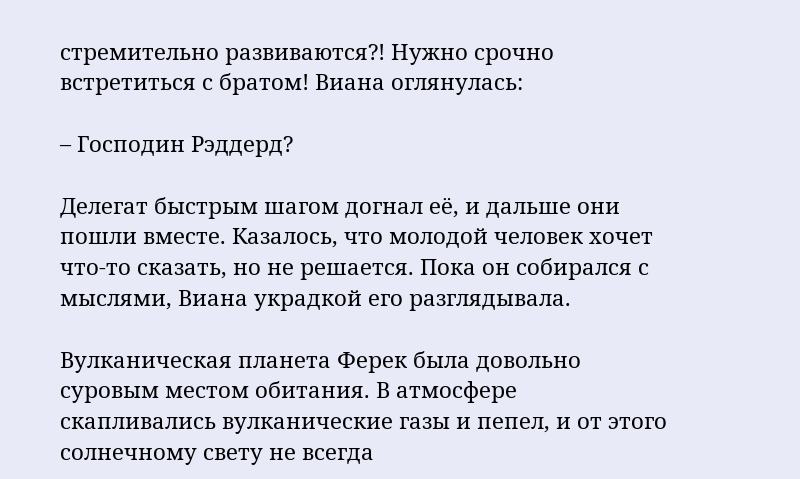стремительно развиваются?! Нужно срочно встретиться с братом! Виана оглянулась:

– Господин Рэддерд?

Делегат быстрым шагом догнал её, и дальше они пошли вместе. Казалось, что молодой человек хочет что-то сказать, но не решается. Пока он собирался с мыслями, Виана украдкой его разглядывала.

Вулканическая планета Ферек была довольно суровым местом обитания. В атмосфере скапливались вулканические газы и пепел, и от этого солнечному свету не всегда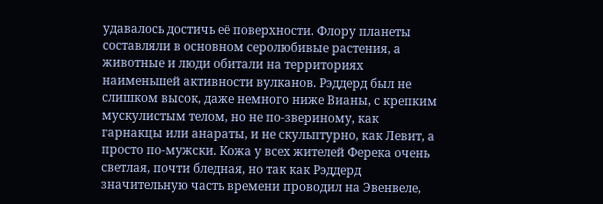удавалось достичь её поверхности. Флору планеты составляли в основном серолюбивые растения, а животные и люди обитали на территориях наименьшей активности вулканов. Рэддерд был не слишком высок, даже немного ниже Вианы, с крепким мускулистым телом, но не по-звериному, как гарнакцы или анараты, и не скульптурно, как Левит, а просто по-мужски. Кожа у всех жителей Ферека очень светлая, почти бледная, но так как Рэддерд значительную часть времени проводил на Эвенвеле,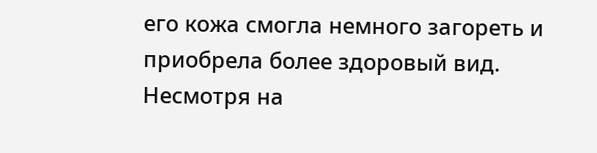его кожа смогла немного загореть и приобрела более здоровый вид. Несмотря на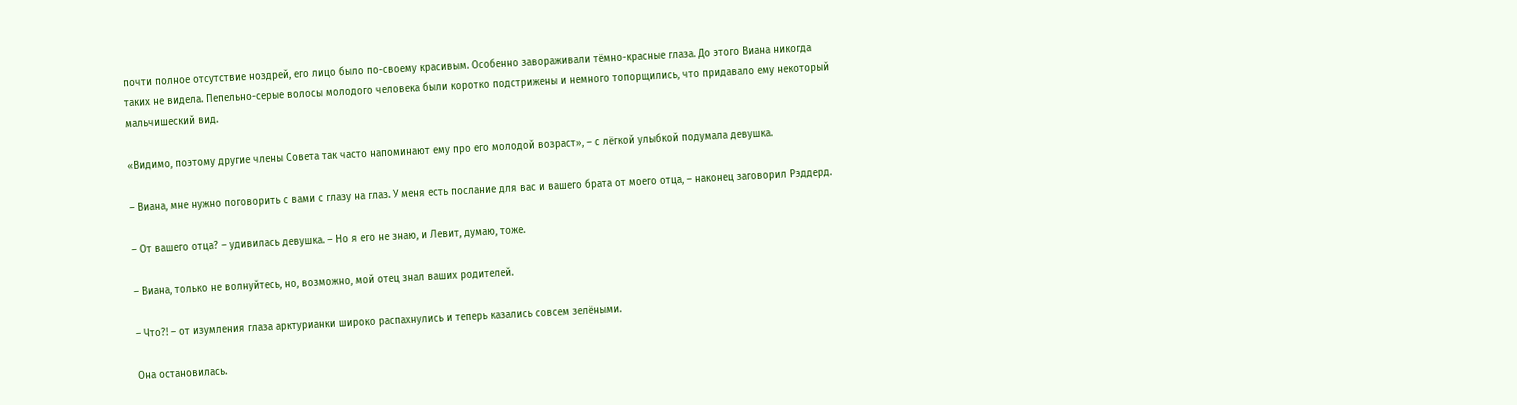почти полное отсутствие ноздрей, его лицо было по-своему красивым. Особенно завораживали тёмно-красные глаза. До этого Виана никогда таких не видела. Пепельно-серые волосы молодого человека были коротко подстрижены и немного топорщились, что придавало ему некоторый мальчишеский вид.

«Видимо, поэтому другие члены Совета так часто напоминают ему про его молодой возраст», – с лёгкой улыбкой подумала девушка.

– Виана, мне нужно поговорить с вами с глазу на глаз. У меня есть послание для вас и вашего брата от моего отца, – наконец заговорил Рэддерд.

– От вашего отца? – удивилась девушка. – Но я его не знаю, и Левит, думаю, тоже.

– Виана, только не волнуйтесь, но, возможно, мой отец знал ваших родителей.

– Что?! – от изумления глаза арктурианки широко распахнулись и теперь казались совсем зелёными.

Она остановилась.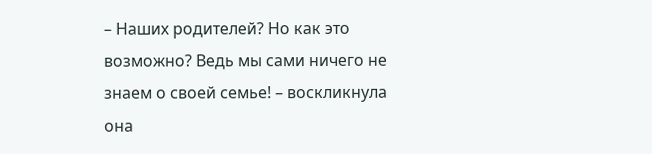– Наших родителей? Но как это возможно? Ведь мы сами ничего не знаем о своей семье! – воскликнула она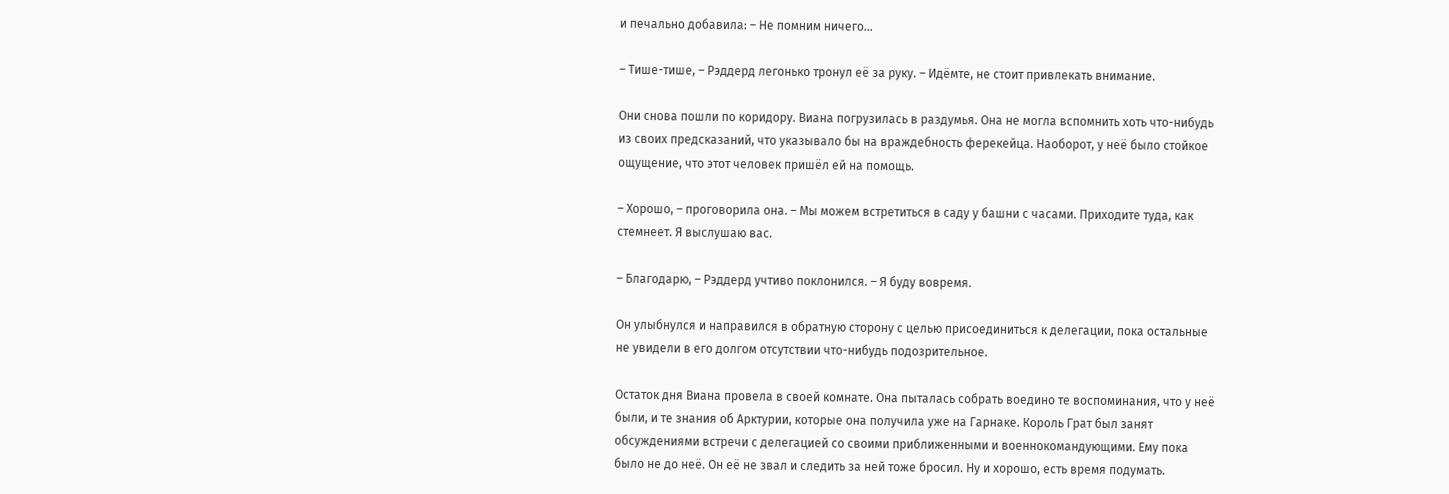и печально добавила: – Не помним ничего…

– Тише-тише, – Рэддерд легонько тронул её за руку. – Идёмте, не стоит привлекать внимание.

Они снова пошли по коридору. Виана погрузилась в раздумья. Она не могла вспомнить хоть что-нибудь из своих предсказаний, что указывало бы на враждебность ферекейца. Наоборот, у неё было стойкое ощущение, что этот человек пришёл ей на помощь.

– Хорошо, – проговорила она. – Мы можем встретиться в саду у башни с часами. Приходите туда, как стемнеет. Я выслушаю вас.

– Благодарю, – Рэддерд учтиво поклонился. – Я буду вовремя.

Он улыбнулся и направился в обратную сторону с целью присоединиться к делегации, пока остальные не увидели в его долгом отсутствии что-нибудь подозрительное.

Остаток дня Виана провела в своей комнате. Она пыталась собрать воедино те воспоминания, что у неё были, и те знания об Арктурии, которые она получила уже на Гарнаке. Король Грат был занят обсуждениями встречи с делегацией со своими приближенными и военнокомандующими. Ему пока было не до неё. Он её не звал и следить за ней тоже бросил. Ну и хорошо, есть время подумать.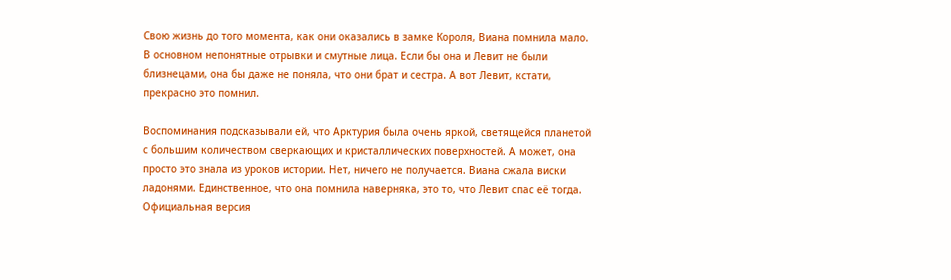Свою жизнь до того момента, как они оказались в замке Короля, Виана помнила мало. В основном непонятные отрывки и смутные лица. Если бы она и Левит не были близнецами, она бы даже не поняла, что они брат и сестра. А вот Левит, кстати, прекрасно это помнил.

Воспоминания подсказывали ей, что Арктурия была очень яркой, светящейся планетой с большим количеством сверкающих и кристаллических поверхностей. А может, она просто это знала из уроков истории. Нет, ничего не получается. Виана сжала виски ладонями. Единственное, что она помнила наверняка, это то, что Левит спас её тогда. Официальная версия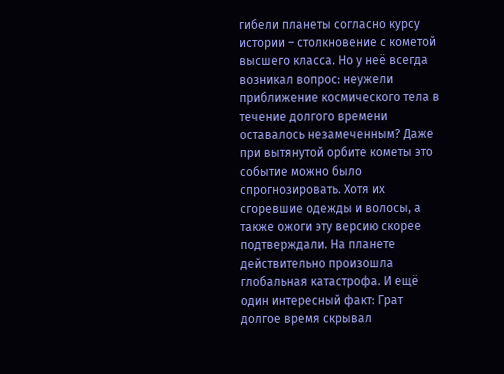гибели планеты согласно курсу истории – столкновение с кометой высшего класса. Но у неё всегда возникал вопрос: неужели приближение космического тела в течение долгого времени оставалось незамеченным? Даже при вытянутой орбите кометы это событие можно было спрогнозировать. Хотя их сгоревшие одежды и волосы, а также ожоги эту версию скорее подтверждали. На планете действительно произошла глобальная катастрофа. И ещё один интересный факт: Грат долгое время скрывал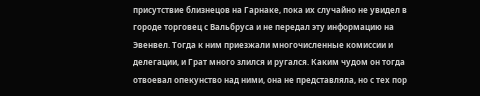присутствие близнецов на Гарнаке, пока их случайно не увидел в городе торговец с Вальбруса и не передал эту информацию на Эвенвел. Тогда к ним приезжали многочисленные комиссии и делегации, и Грат много злился и ругался. Каким чудом он тогда отвоевал опекунство над ними, она не представляла, но с тех пор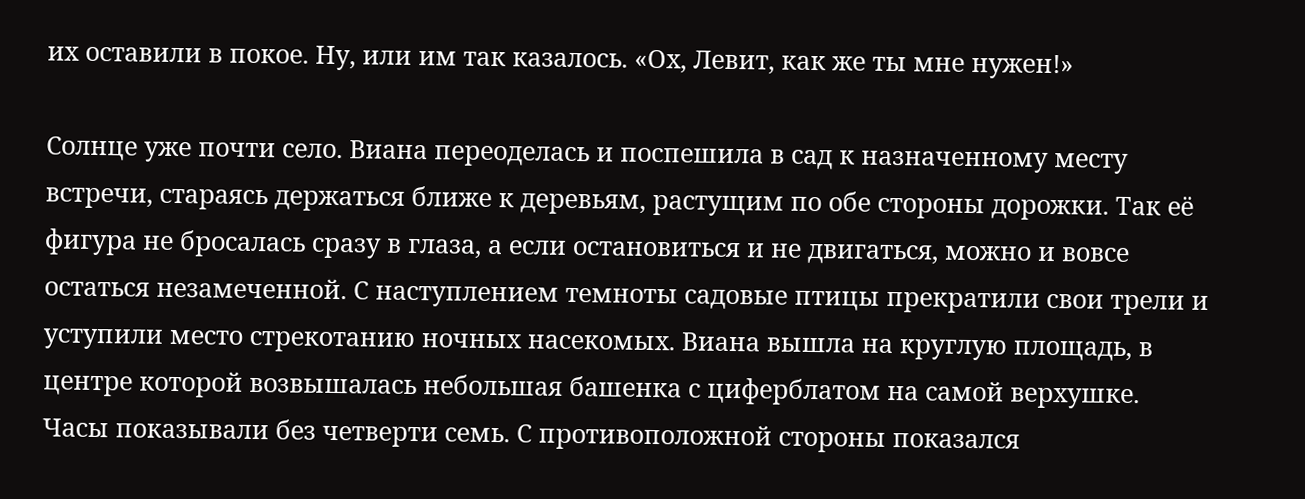их оставили в покое. Ну, или им так казалось. «Ох, Левит, как же ты мне нужен!»

Солнце уже почти село. Виана переоделась и поспешила в сад к назначенному месту встречи, стараясь держаться ближе к деревьям, растущим по обе стороны дорожки. Так её фигура не бросалась сразу в глаза, а если остановиться и не двигаться, можно и вовсе остаться незамеченной. С наступлением темноты садовые птицы прекратили свои трели и уступили место стрекотанию ночных насекомых. Виана вышла на круглую площадь, в центре которой возвышалась небольшая башенка с циферблатом на самой верхушке. Часы показывали без четверти семь. С противоположной стороны показался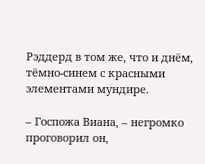Рэддерд в том же, что и днём, тёмно-синем с красными элементами мундире.

– Госпожа Виана, – негромко проговорил он,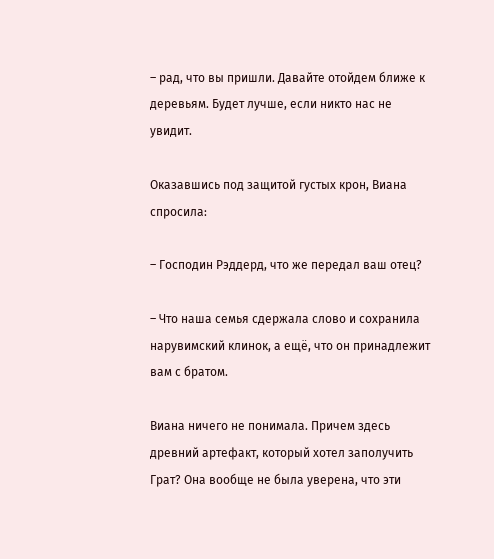– рад, что вы пришли. Давайте отойдем ближе к деревьям. Будет лучше, если никто нас не увидит.

Оказавшись под защитой густых крон, Виана спросила:

– Господин Рэддерд, что же передал ваш отец?

– Что наша семья сдержала слово и сохранила нарувимский клинок, а ещё, что он принадлежит вам с братом.

Виана ничего не понимала. Причем здесь древний артефакт, который хотел заполучить Грат? Она вообще не была уверена, что эти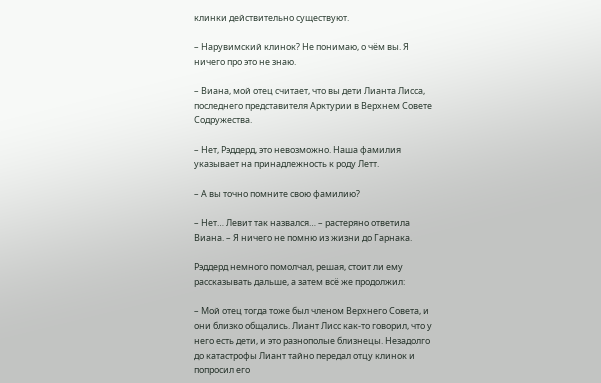клинки действительно существуют.

– Нарувимский клинок? Не понимаю, о чём вы. Я ничего про это не знаю.

– Виана, мой отец считает, что вы дети Лианта Лисса, последнего представителя Арктурии в Верхнем Совете Содружества.

– Нет, Рэддерд, это невозможно. Наша фамилия указывает на принадлежность к роду Летт.

– А вы точно помните свою фамилию?

– Нет… Левит так назвался… – растеряно ответила Виана. – Я ничего не помню из жизни до Гарнака.

Рэддерд немного помолчал, решая, стоит ли ему рассказывать дальше, а затем всё же продолжил:

– Мой отец тогда тоже был членом Верхнего Совета, и они близко общались. Лиант Лисс как-то говорил, что у него есть дети, и это разнополые близнецы. Незадолго до катастрофы Лиант тайно передал отцу клинок и попросил его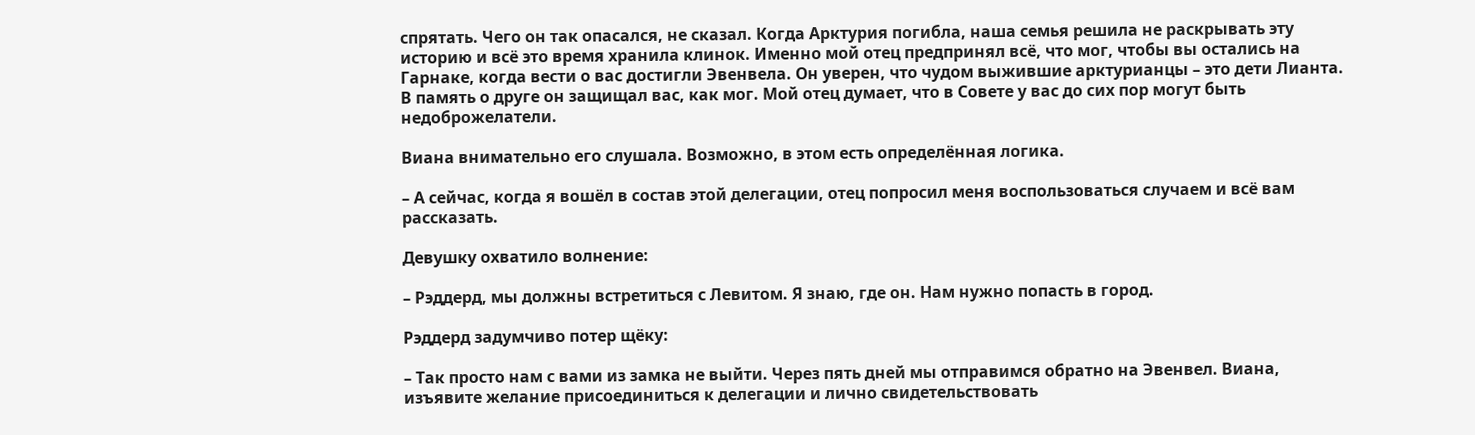спрятать. Чего он так опасался, не сказал. Когда Арктурия погибла, наша семья решила не раскрывать эту историю и всё это время хранила клинок. Именно мой отец предпринял всё, что мог, чтобы вы остались на Гарнаке, когда вести о вас достигли Эвенвела. Он уверен, что чудом выжившие арктурианцы – это дети Лианта. В память о друге он защищал вас, как мог. Мой отец думает, что в Совете у вас до сих пор могут быть недоброжелатели.

Виана внимательно его слушала. Возможно, в этом есть определённая логика.

– А сейчас, когда я вошёл в состав этой делегации, отец попросил меня воспользоваться случаем и всё вам рассказать.

Девушку охватило волнение:

– Рэддерд, мы должны встретиться с Левитом. Я знаю, где он. Нам нужно попасть в город.

Рэддерд задумчиво потер щёку:

– Так просто нам с вами из замка не выйти. Через пять дней мы отправимся обратно на Эвенвел. Виана, изъявите желание присоединиться к делегации и лично свидетельствовать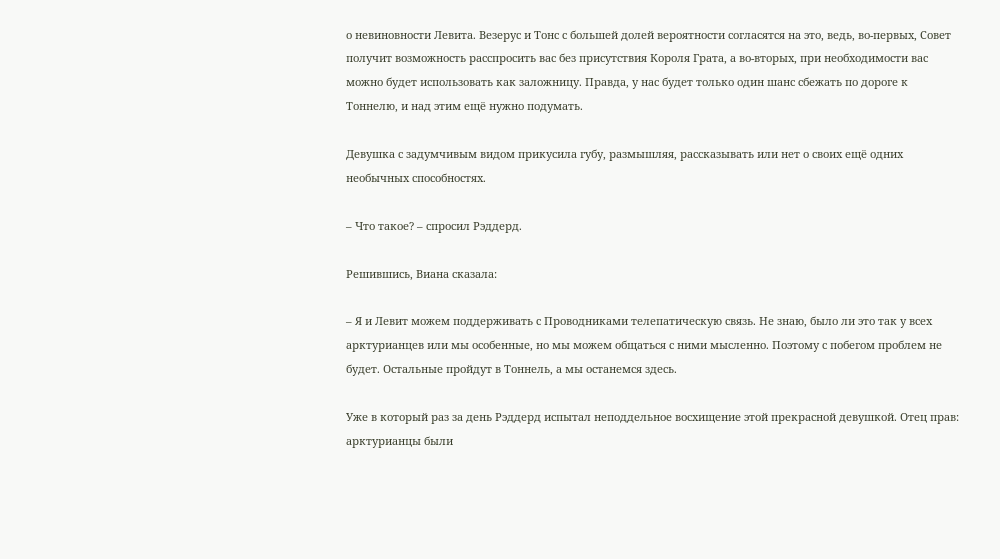о невиновности Левита. Везерус и Тонс с большей долей вероятности согласятся на это, ведь, во-первых, Совет получит возможность расспросить вас без присутствия Короля Грата, а во-вторых, при необходимости вас можно будет использовать как заложницу. Правда, у нас будет только один шанс сбежать по дороге к Тоннелю, и над этим ещё нужно подумать.

Девушка с задумчивым видом прикусила губу, размышляя, рассказывать или нет о своих ещё одних необычных способностях.

– Что такое? – спросил Рэддерд.

Решившись, Виана сказала:

– Я и Левит можем поддерживать с Проводниками телепатическую связь. Не знаю, было ли это так у всех арктурианцев или мы особенные, но мы можем общаться с ними мысленно. Поэтому с побегом проблем не будет. Остальные пройдут в Тоннель, а мы останемся здесь.

Уже в который раз за день Рэддерд испытал неподдельное восхищение этой прекрасной девушкой. Отец прав: арктурианцы были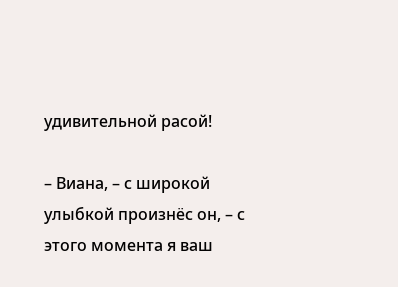удивительной расой!

– Виана, – с широкой улыбкой произнёс он, – с этого момента я ваш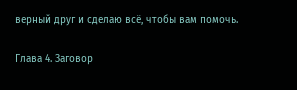верный друг и сделаю всё, чтобы вам помочь.

Глава 4. Заговор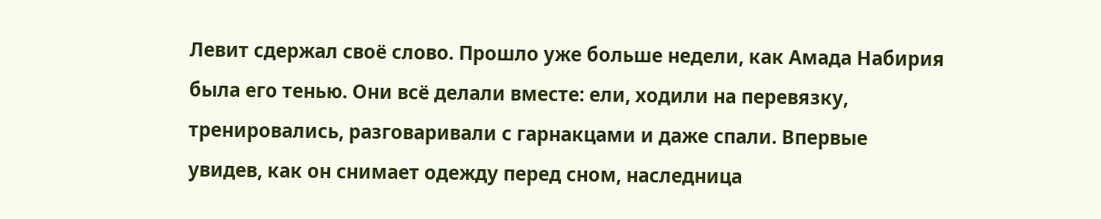Левит сдержал своё слово. Прошло уже больше недели, как Амада Набирия была его тенью. Они всё делали вместе: ели, ходили на перевязку, тренировались, разговаривали с гарнакцами и даже спали. Впервые увидев, как он снимает одежду перед сном, наследница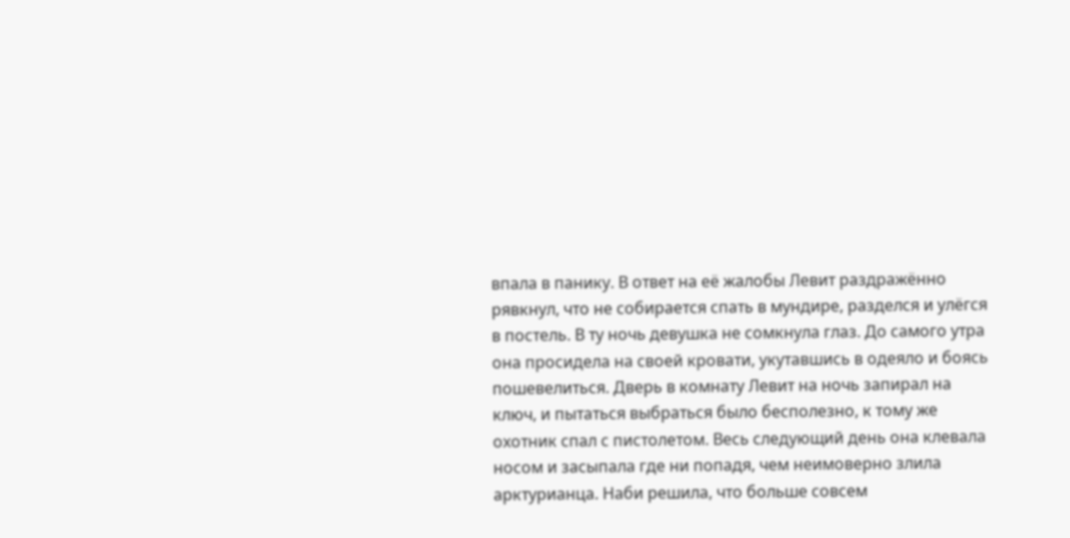впала в панику. В ответ на её жалобы Левит раздражённо рявкнул, что не собирается спать в мундире, разделся и улёгся в постель. В ту ночь девушка не сомкнула глаз. До самого утра она просидела на своей кровати, укутавшись в одеяло и боясь пошевелиться. Дверь в комнату Левит на ночь запирал на ключ, и пытаться выбраться было бесполезно, к тому же охотник спал с пистолетом. Весь следующий день она клевала носом и засыпала где ни попадя, чем неимоверно злила арктурианца. Наби решила, что больше совсем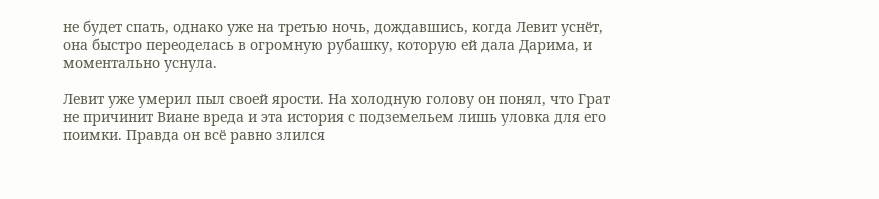не будет спать, однако уже на третью ночь, дождавшись, когда Левит уснёт, она быстро переоделась в огромную рубашку, которую ей дала Дарима, и моментально уснула.

Левит уже умерил пыл своей ярости. На холодную голову он понял, что Грат не причинит Виане вреда и эта история с подземельем лишь уловка для его поимки. Правда он всё равно злился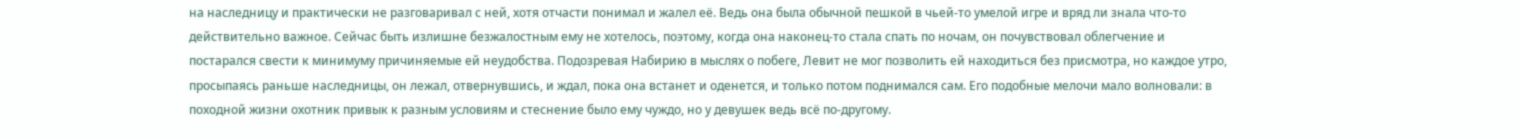на наследницу и практически не разговаривал с ней, хотя отчасти понимал и жалел её. Ведь она была обычной пешкой в чьей-то умелой игре и вряд ли знала что-то действительно важное. Сейчас быть излишне безжалостным ему не хотелось, поэтому, когда она наконец-то стала спать по ночам, он почувствовал облегчение и постарался свести к минимуму причиняемые ей неудобства. Подозревая Набирию в мыслях о побеге, Левит не мог позволить ей находиться без присмотра, но каждое утро, просыпаясь раньше наследницы, он лежал, отвернувшись, и ждал, пока она встанет и оденется, и только потом поднимался сам. Его подобные мелочи мало волновали: в походной жизни охотник привык к разным условиям и стеснение было ему чуждо, но у девушек ведь всё по-другому.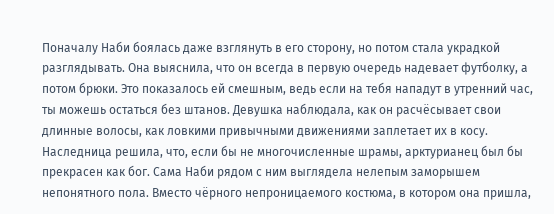Поначалу Наби боялась даже взглянуть в его сторону, но потом стала украдкой разглядывать. Она выяснила, что он всегда в первую очередь надевает футболку, а потом брюки. Это показалось ей смешным, ведь если на тебя нападут в утренний час, ты можешь остаться без штанов. Девушка наблюдала, как он расчёсывает свои длинные волосы, как ловкими привычными движениями заплетает их в косу. Наследница решила, что, если бы не многочисленные шрамы, арктурианец был бы прекрасен как бог. Сама Наби рядом с ним выглядела нелепым заморышем непонятного пола. Вместо чёрного непроницаемого костюма, в котором она пришла,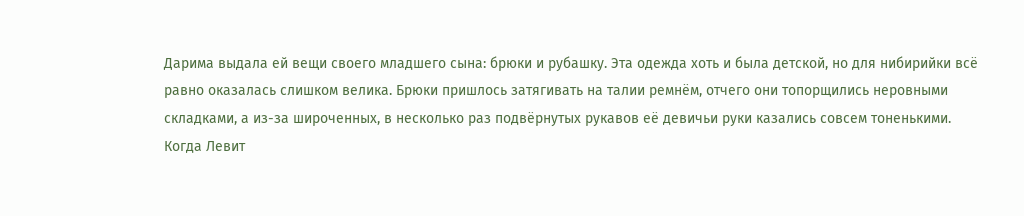Дарима выдала ей вещи своего младшего сына: брюки и рубашку. Эта одежда хоть и была детской, но для нибирийки всё равно оказалась слишком велика. Брюки пришлось затягивать на талии ремнём, отчего они топорщились неровными складками, а из-за широченных, в несколько раз подвёрнутых рукавов её девичьи руки казались совсем тоненькими. Когда Левит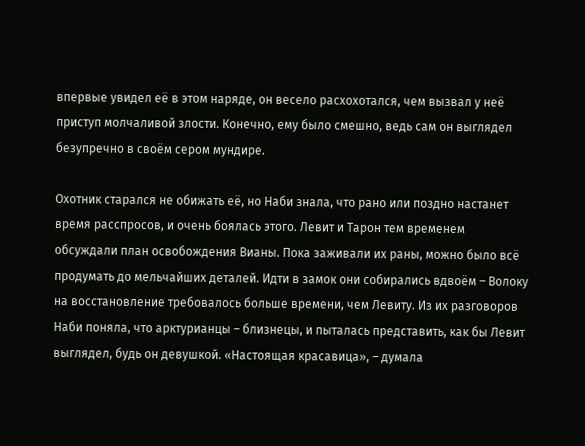впервые увидел её в этом наряде, он весело расхохотался, чем вызвал у неё приступ молчаливой злости. Конечно, ему было смешно, ведь сам он выглядел безупречно в своём сером мундире.

Охотник старался не обижать её, но Наби знала, что рано или поздно настанет время расспросов, и очень боялась этого. Левит и Тарон тем временем обсуждали план освобождения Вианы. Пока заживали их раны, можно было всё продумать до мельчайших деталей. Идти в замок они собирались вдвоём – Волоку на восстановление требовалось больше времени, чем Левиту. Из их разговоров Наби поняла, что арктурианцы – близнецы, и пыталась представить, как бы Левит выглядел, будь он девушкой. «Настоящая красавица», – думала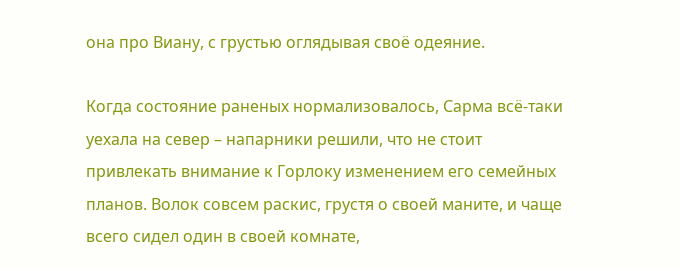она про Виану, с грустью оглядывая своё одеяние.

Когда состояние раненых нормализовалось, Сарма всё-таки уехала на север – напарники решили, что не стоит привлекать внимание к Горлоку изменением его семейных планов. Волок совсем раскис, грустя о своей маните, и чаще всего сидел один в своей комнате,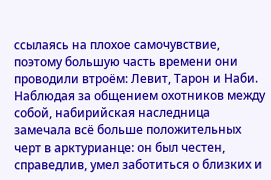ссылаясь на плохое самочувствие, поэтому большую часть времени они проводили втроём: Левит, Тарон и Наби. Наблюдая за общением охотников между собой, набирийская наследница замечала всё больше положительных черт в арктурианце: он был честен, справедлив, умел заботиться о близких и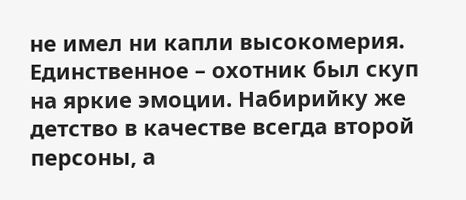не имел ни капли высокомерия. Единственное – охотник был скуп на яркие эмоции. Набирийку же детство в качестве всегда второй персоны, а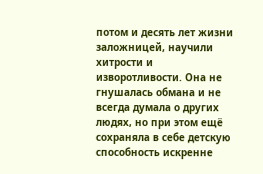потом и десять лет жизни заложницей, научили хитрости и изворотливости. Она не гнушалась обмана и не всегда думала о других людях, но при этом ещё сохраняла в себе детскую способность искренне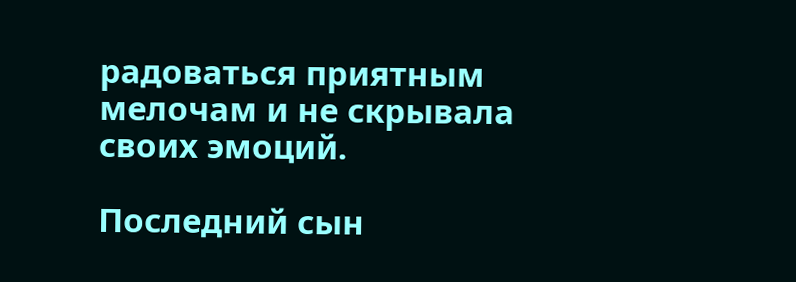радоваться приятным мелочам и не скрывала своих эмоций.

Последний сын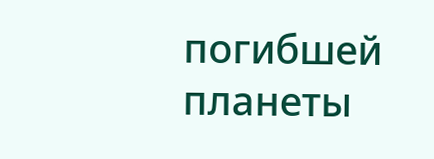погибшей планеты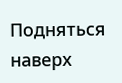Подняться наверх